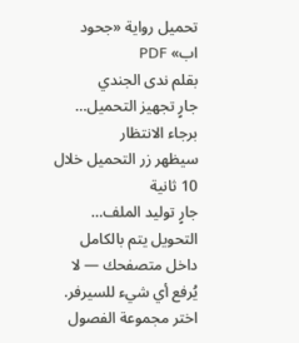تحميل رواية «جحود اب» PDF
بقلم ندى الجندي
جارٍ تجهيز التحميل... برجاء الانتظار
سيظهر زر التحميل خلال 10 ثانية
جارٍ توليد الملف...
التحويل يتم بالكامل داخل متصفحك — لا يُرفع أي شيء للسيرفر.
اختر مجموعة الفصول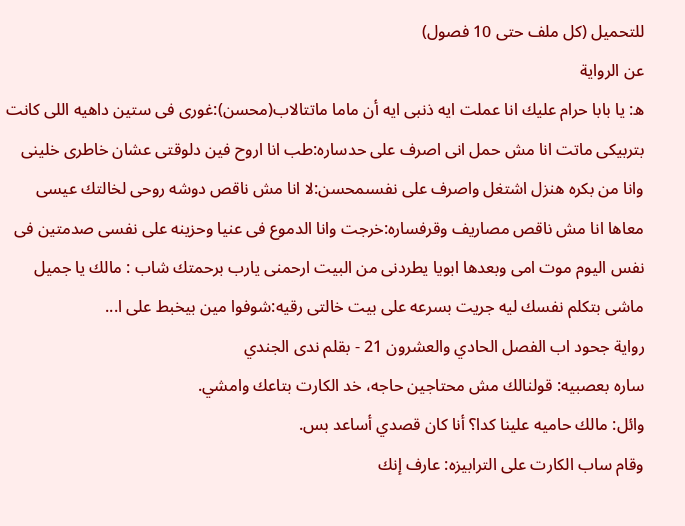للتحميل (كل ملف حتى 10 فصول)
عن الرواية
ه: يا بابا حرام عليك انا عملت ايه ذنبى ايه أن ماما ماتتالاب(محسن):غورى فى ستين داهيه اللى كانت بتربيكى ماتت انا مش حمل انى اصرف على حدساره:طب انا اروح فين دلوقتى عشان خاطرى خلينى وانا من بكره هنزل اشتغل واصرف على نفسىمحسن:لا انا مش ناقص دوشه روحى لخالتك عيسى معاها انا مش ناقص مصاريف وقرفساره:خرجت وانا الدموع فى عنيا وحزينه على نفسى صدمتين فى نفس اليوم موت امى وبعدها ابويا يطردنى من البيت ارحمنى يارب برحمتك شاب : مالك يا جميل ماشى بتكلم نفسك ليه جريت بسرعه على بيت خالتى رقيه:شوفوا مين بيخبط على ا...
رواية جحود اب الفصل الحادي والعشرون 21 - بقلم ندى الجندي
ساره بعصبيه: قولنالك مش محتاجين حاجه، خد الكارت بتاعك وامشي.
وائل: مالك حاميه علينا كدا؟ أنا كان قصدي أساعد بس.
وقام ساب الكارت على الترابيزه: عارف إنك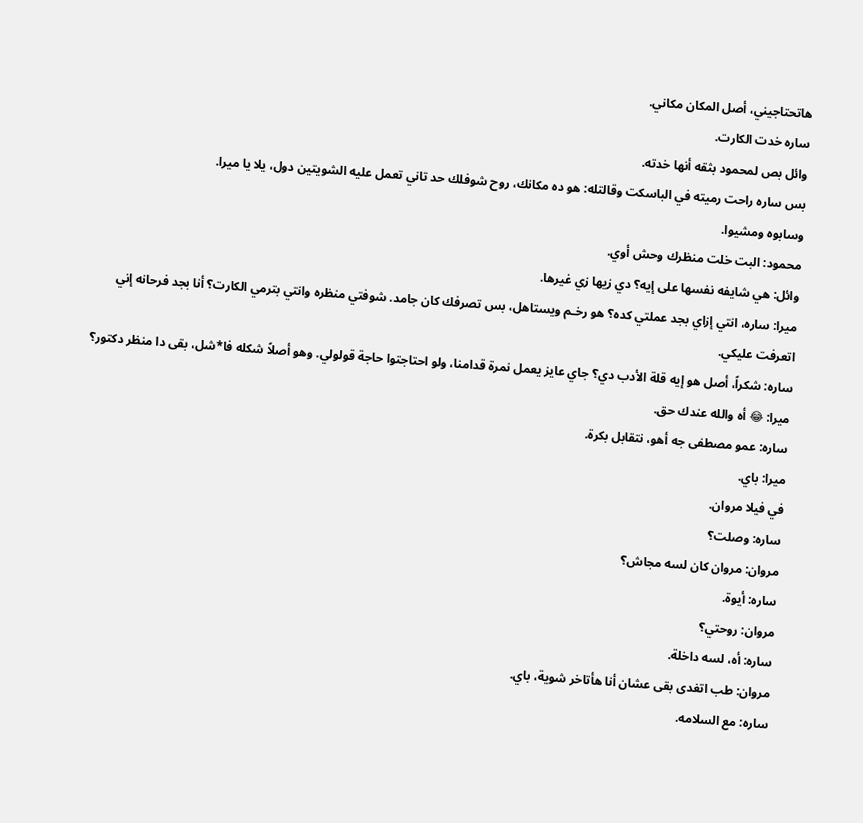هاتحتاجيني، أصل المكان مكاني.
ساره خدت الكارت.
وائل بص لمحمود بثقه أنها خدته.
بس ساره راحت رميته في الباسكت وقالتله: هو ده مكانك، روح شوفلك حد تاني تعمل عليه الشويتين دول، يلا يا ميرا.
وسابوه ومشيوا.
محمود: البت خلت منظرك وحش أوي.
وائل: هي شايفه نفسها على إيه؟ دي زيها زي غيرها.
ميرا: ساره، انتي إزاي بجد عملتي كده؟ هو رخـم ويستاهل، بس تصرفك كان جامد. شوفتي منظره وانتي بترمي الكارت؟ أنا بجد فرحانه إني اتعرفت عليكي.
ساره: شكراً، أصل هو إيه قلة الأدب دي؟ جاي عايز يعمل نمرة قدامنا، ولو احتاجتوا حاجة قولولي. وهو أصلاً شكله فا*شل، بقى دا منظر دكتور؟
ميرا: 😂 أه والله عندك حق.
ساره: عمو مصطفى جه أهو، نتقابل بكرة.
ميرا: باي.
في فيلا مروان.
ساره: وصلت؟
مروان: مروان كان لسه مجاش؟
ساره: أيوة.
مروان: روحتي؟
ساره: أه، لسه داخلة.
مروان: طب اتغدى بقى عشان أنا هأتاخر شوية، باي.
ساره: مع السلامه.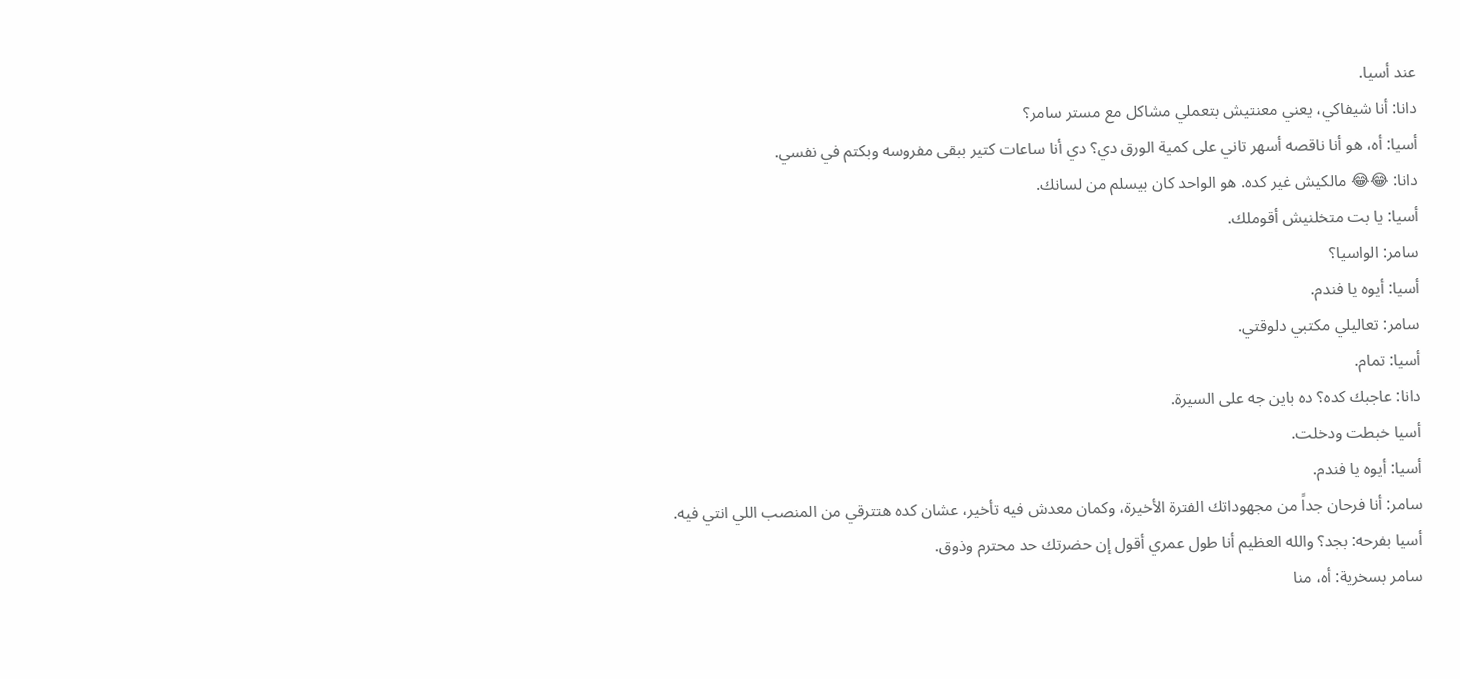عند أسيا.
دانا: أنا شيفاكي، يعني معنتيش بتعملي مشاكل مع مستر سامر؟
أسيا: أه، هو أنا ناقصه أسهر تاني على كمية الورق دي؟ دي أنا ساعات كتير ببقى مفروسه وبكتم في نفسي.
دانا: 😂😂 مالكيش غير كده. هو الواحد كان بيسلم من لسانك.
أسيا: يا بت متخلنيش أقوملك.
سامر: الواسيا؟
أسيا: أيوه يا فندم.
سامر: تعاليلي مكتبي دلوقتي.
أسيا: تمام.
دانا: عاجبك كده؟ ده باين جه على السيرة.
أسيا خبطت ودخلت.
أسيا: أيوه يا فندم.
سامر: أنا فرحان جداً من مجهوداتك الفترة الأخيرة، وكمان معدش فيه تأخير، عشان كده هتترقي من المنصب اللي انتي فيه.
أسيا بفرحه: بجد؟ والله العظيم أنا طول عمري أقول إن حضرتك حد محترم وذوق.
سامر بسخرية: أه، منا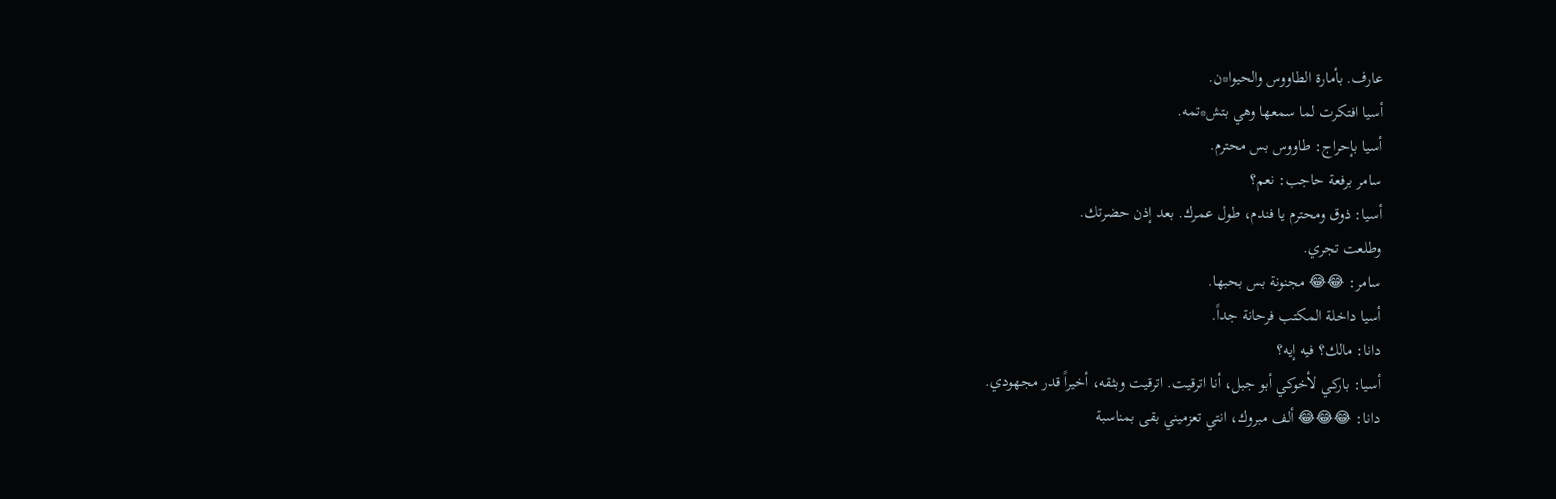عارف. بأمارة الطاووس والحيوا*ن.
أسيا افتكرت لما سمعها وهي بتش*تمه.
أسيا بإحراج: طاووس بس محترم.
سامر برفعة حاجب: نعم؟
أسيا: ذوق ومحترم يا فندم، طول عمرك. بعد إذن حضرتك.
وطلعت تجري.
سامر: 😂😂 مجنونة بس بحبها.
أسيا داخلة المكتب فرحانة جداً.
دانا: مالك؟ فيه إيه؟
أسيا: باركي لأخوكي أبو جبل، أنا اترقيت. اترقيت وبثقه، أخيراً قدر مجهودي.
دانا: 😂😂😂 ألف مبروك، انتي تعزميني بقى بمناسبة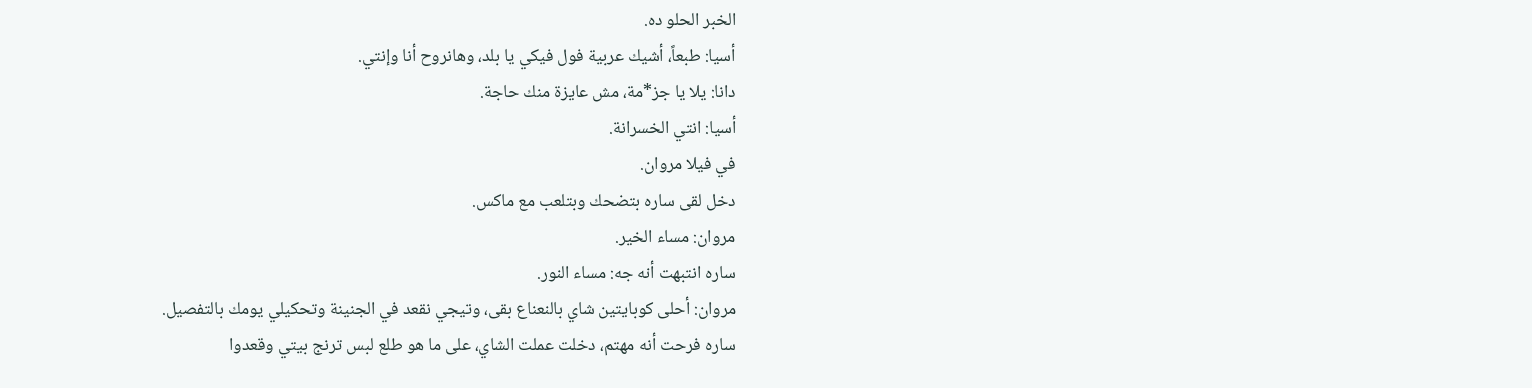الخبر الحلو ده.
أسيا: طبعاً، أشيك عربية فول فيكي يا بلد، وهانروح أنا وإنتي.
دانا: يلا يا جز*مة، مش عايزة منك حاجة.
أسيا: انتي الخسرانة.
في فيلا مروان.
دخل لقى ساره بتضحك وبتلعب مع ماكس.
مروان: مساء الخير.
ساره انتبهت أنه جه: مساء النور.
مروان: أحلى كوبايتين شاي بالنعناع بقى، وتيجي نقعد في الجنينة وتحكيلي يومك بالتفصيل.
ساره فرحت أنه مهتم، دخلت عملت الشاي، على ما هو طلع لبس ترنج بيتي وقعدوا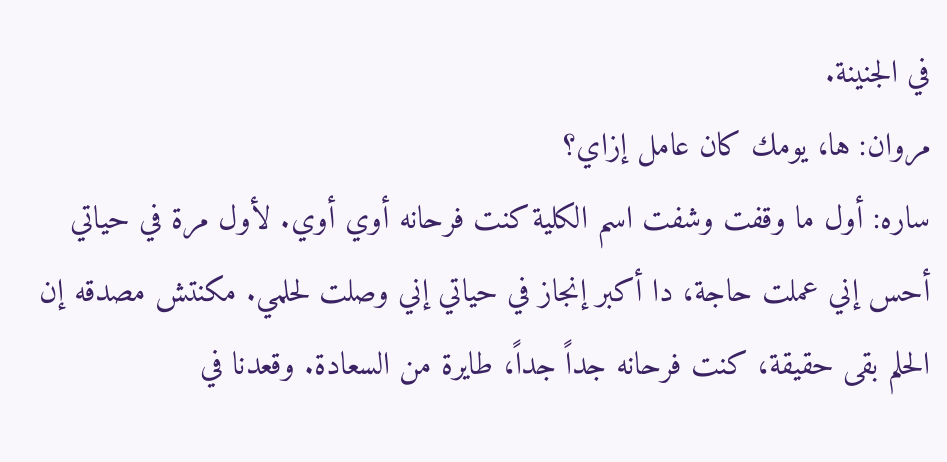في الجنينة.
مروان: ها، يومك كان عامل إزاي؟
ساره: أول ما وقفت وشفت اسم الكلية كنت فرحانه أوي أوي. لأول مرة في حياتي أحس إني عملت حاجة، دا أكبر إنجاز في حياتي إني وصلت لحلمي. مكنتش مصدقه إن الحلم بقى حقيقة، كنت فرحانه جداً جداً، طايرة من السعادة. وقعدنا في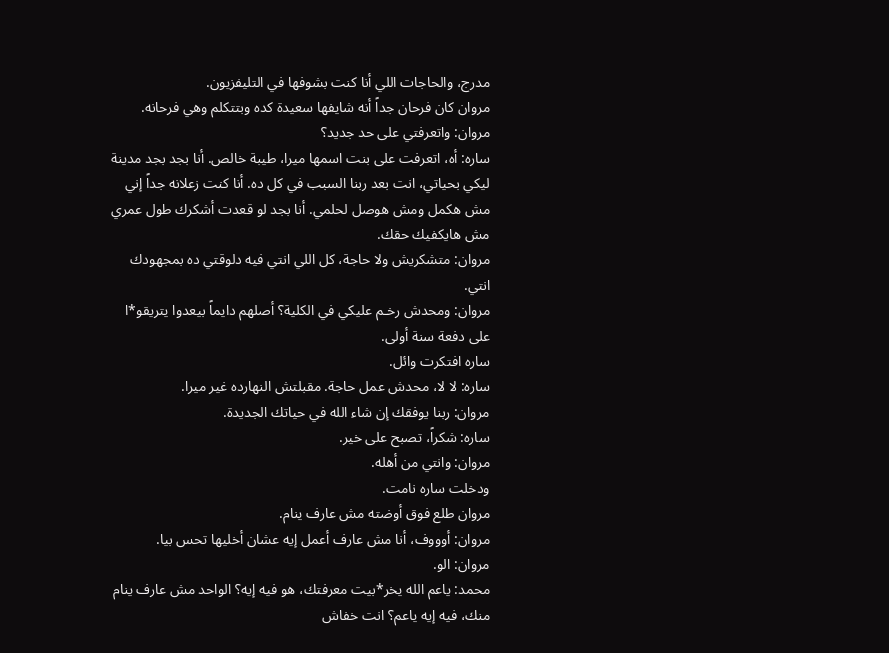مدرج، والحاجات اللي أنا كنت بشوفها في التليفزيون.
مروان كان فرحان جداً أنه شايفها سعيدة كده وبتتكلم وهي فرحانه.
مروان: واتعرفتي على حد جديد؟
ساره: أه، اتعرفت على بنت اسمها ميرا، طيبة خالص. أنا بجد بجد مدينة ليكي بحياتي، انت بعد ربنا السبب في كل ده. أنا كنت زعلانه جداً إني مش هكمل ومش هوصل لحلمي. أنا بجد لو قعدت أشكرك طول عمري مش هايكفيك حقك.
مروان: متشكريش ولا حاجة، كل اللي انتي فيه دلوقتي ده بمجهودك انتي.
مروان: ومحدش رخـم عليكي في الكلية؟ أصلهم دايماً بيعدوا يتريقو*ا على دفعة سنة أولى.
ساره افتكرت وائل.
ساره: لا لا، محدش عمل حاجة. مقبلتش النهارده غير ميرا.
مروان: ربنا يوفقك إن شاء الله في حياتك الجديدة.
ساره: شكراً، تصبح على خير.
مروان: وانتي من أهله.
ودخلت ساره نامت.
مروان طلع فوق أوضته مش عارف ينام.
مروان: أوووف، أنا مش عارف أعمل إيه عشان أخليها تحس بيا.
مروان: الو.
محمد: ياعم الله يخر*بيت معرفتك، هو فيه إيه؟ الواحد مش عارف ينام منك، فيه إيه ياعم؟ انت خفاش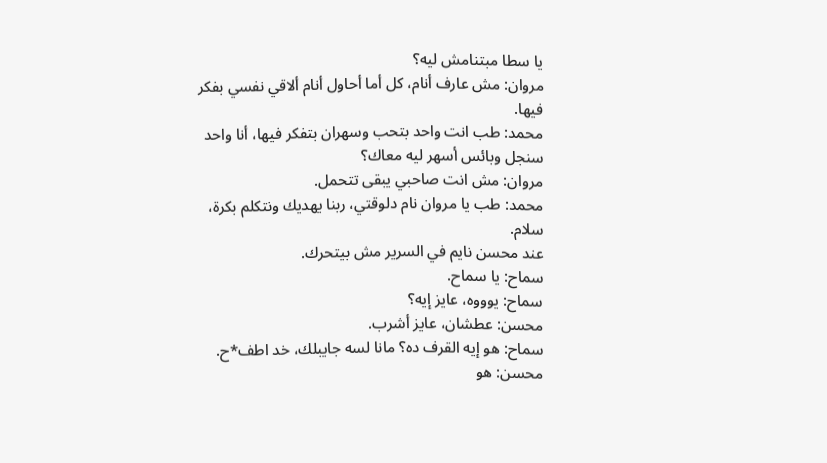يا سطا مبتنامش ليه؟
مروان: مش عارف أنام، كل أما أحاول أنام ألاقي نفسي بفكر فيها.
محمد: طب انت واحد بتحب وسهران بتفكر فيها، أنا واحد سنجل وبائس أسهر ليه معاك؟
مروان: مش انت صاحبي يبقى تتحمل.
محمد: طب يا مروان نام دلوقتي، ربنا يهديك ونتكلم بكرة، سلام.
عند محسن نايم في السرير مش بيتحرك.
سماح: يا سماح.
سماح: يوووه، عايز إيه؟
محسن: عطشان، عايز أشرب.
سماح: هو إيه القرف ده؟ مانا لسه جايبلك، خد اطف*ح.
محسن: هو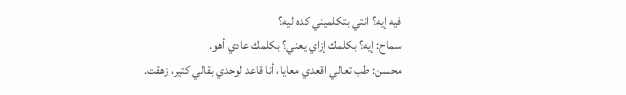فيه إيه؟ انتي بتكلميني كده ليه؟
سماح: إيه؟ بكلمك إزاي يعني؟ بكلمك عادي أهو.
محسن: طب تعالي اقعدي معايا، أنا قاعد لوحدي بقالي كتير، زهقت.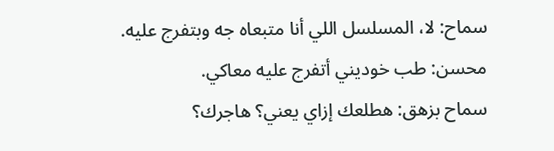سماح: لا، المسلسل اللي أنا متبعاه جه وبتفرج عليه.
محسن: طب خوديني أتفرج عليه معاكي.
سماح بزهق: هطلعك إزاي يعني؟ هاجرك؟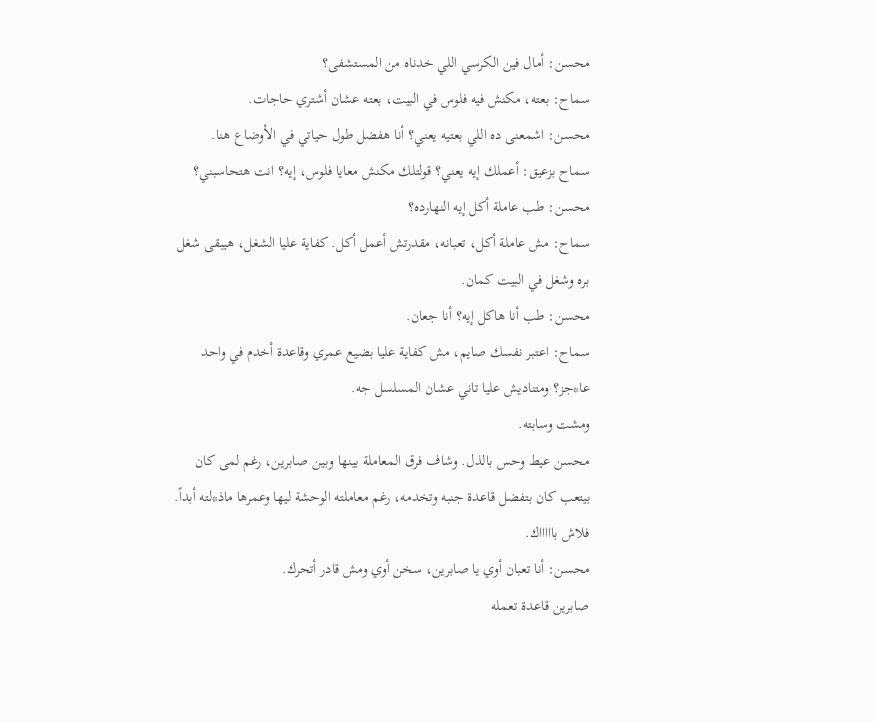محسن: أمال فين الكرسي اللي خدناه من المستشفى؟
سماح: بعته، مكنش فيه فلوس في البيت، بعته عشان أشتري حاجات.
محسن: اشمعنى ده اللي بعتيه يعني؟ أنا هفضل طول حياتي في الأوضاع هنا.
سماح بزعيق: أعملك إيه يعني؟ قولتلك مكنش معايا فلوس، إيه؟ انت هتحاسبني؟
محسن: طب عاملة أكل إيه النهارده؟
سماح: مش عاملة أكل، تعبانه، مقدرتش أعمل أكل. كفاية عليا الشغل، هيبقى شغل بره وشغل في البيت كمان.
محسن: طب أنا هاكل إيه؟ أنا جعان.
سماح: اعتبر نفسك صايم، مش كفاية عليا بضيع عمري وقاعدة أخدم في واحد عا*جز؟ ومتناديش عليا تاني عشان المسلسل جه.
ومشت وسابته.
محسن عيط وحس بالذل. وشاف فرق المعاملة بينها وبين صابرين، رغم لمى كان بيتعب كان بتفضل قاعدة جنبه وتخدمه، رغم معاملته الوحشة ليها وعمرها ماذ*لته أبداً.
فلاش باااااك.
محسن: أنا تعبان أوي يا صابرين، سخن أوي ومش قادر أتحرك.
صابرين قاعدة تعمله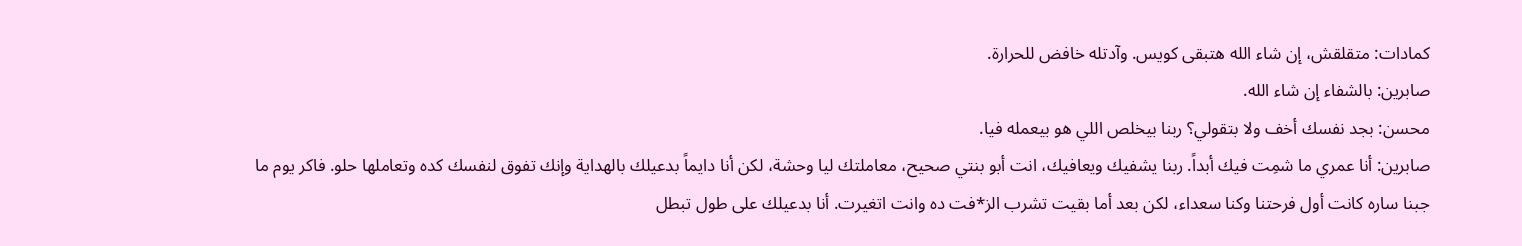كمادات: متقلقش، إن شاء الله هتبقى كويس. وآدتله خافض للحرارة.
صابرين: بالشفاء إن شاء الله.
محسن: بجد نفسك أخف ولا بتقولي؟ ربنا بيخلص اللي هو بيعمله فيا.
صابرين: أنا عمري ما شمِت فيك أبداً. ربنا يشفيك ويعافيك، انت أبو بنتي صحيح، معاملتك ليا وحشة، لكن أنا دايماً بدعيلك بالهداية وإنك تفوق لنفسك كده وتعاملها حلو. فاكر يوم ما جبنا ساره كانت أول فرحتنا وكنا سعداء، لكن بعد أما بقيت تشرب الز*فت ده وانت اتغيرت. أنا بدعيلك على طول تبطل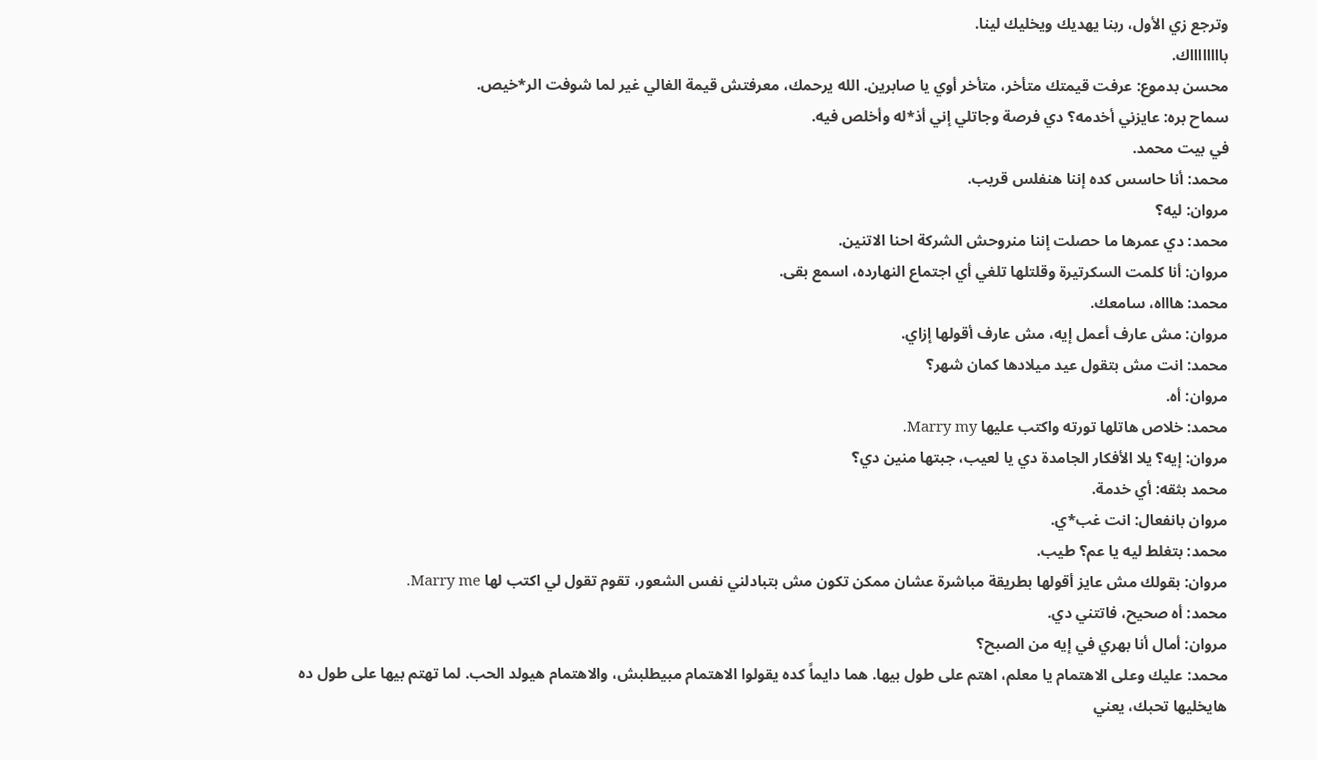وترجع زي الأول، ربنا يهديك ويخليك لينا.
بااااااااك.
محسن بدموع: عرفت قيمتك متأخر، متأخر أوي يا صابرين. الله يرحمك، معرفتش قيمة الغالي غير لما شوفت الر*خيص.
سماح بره: عايزني أخدمه؟ دي فرصة وجاتلي إني أذ*له وأخلص فيه.
في بيت محمد.
محمد: أنا حاسس كده إننا هنفلس قريب.
مروان: ليه؟
محمد: دي عمرها ما حصلت إننا منروحش الشركة احنا الاتنين.
مروان: أنا كلمت السكرتيرة وقلتلها تلغي أي اجتماع النهارده، اسمع بقى.
محمد: هاااه، سامعك.
مروان: مش عارف أعمل إيه، مش عارف أقولها إزاي.
محمد: انت مش بتقول عيد ميلادها كمان شهر؟
مروان: أه.
محمد: خلاص هاتلها تورته واكتب عليها Marry my.
مروان: إيه؟ يلا الأفكار الجامدة دي يا لعيب، جبتها منين دي؟
محمد بثقه: أي خدمة.
مروان بانفعال: انت غب*ي.
محمد: بتغلط ليه يا عم؟ طيب.
مروان: بقولك مش عايز أقولها بطريقة مباشرة عشان ممكن تكون مش بتبادلني نفس الشعور، تقوم تقول لي اكتب لها Marry me.
محمد: أه صحيح، فاتتني دي.
مروان: أمال أنا بهري في إيه من الصبح؟
محمد: عليك وعلى الاهتمام يا معلم، اهتم على طول بيها. هما دايماً كده يقولوا الاهتمام مبيطلبش، والاهتمام هيولد الحب. لما تهتم بيها على طول ده هايخليها تحبك، يعني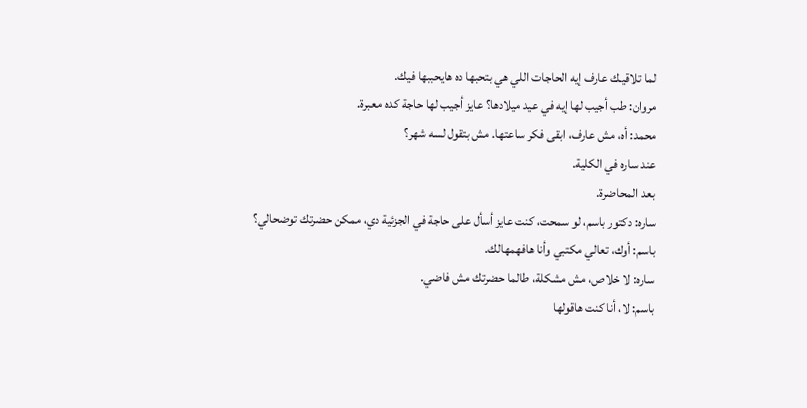لما تلاقيـك عارف إيه الحاجات اللي هي بتحبها ده هايحببها فيك.
مروان: طب أجيب لها إيه في عيد ميلادها؟ عايز أجيب لها حاجة كده معبرة.
محمد: أه، مش عارف، ابقى فكر ساعتها. مش بتقول لسه شهر؟
عند ساره في الكلية.
بعد المحاضرة.
ساره: دكتور باسم، لو سمحت، كنت عايز أسأل على حاجة في الجزئية دي، ممكن حضرتك توضحالي؟
باسم: أوك، تعالي مكتبي وأنا هافهمهالك.
ساره: لا خلاص، مش مشكلة، طالما حضرتك مش فاضي.
باسم: لا، أنا كنت هاقولها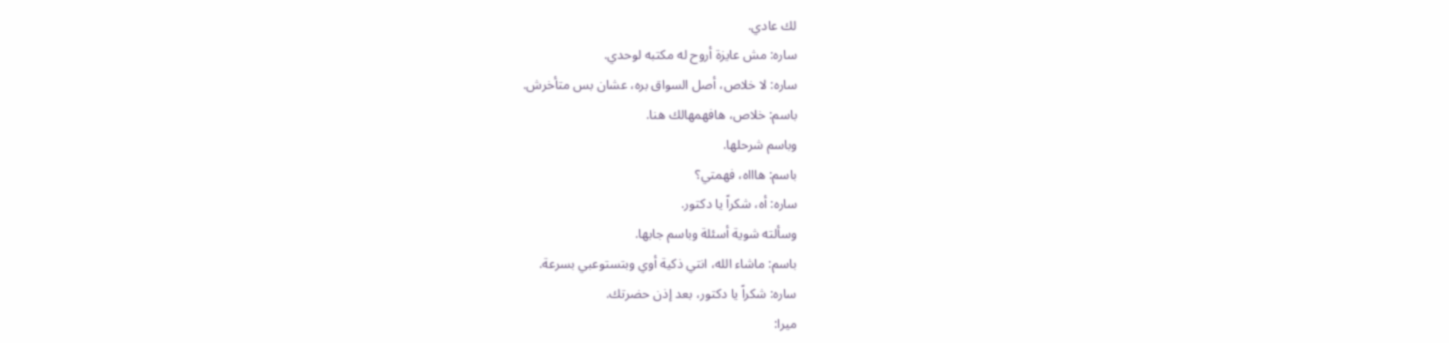لك عادي.
ساره: مش عايزة أروح له مكتبه لوحدي.
ساره: لا خلاص، أصل السواق بره، عشان بس متأخرش.
باسم: خلاص، هافهمهالك هنا.
وباسم شرحلها.
باسم: هاااه، فهمتي؟
ساره: أه، شكراً يا دكتور.
وسألته شوية أسئلة وباسم جابها.
باسم: ماشاء الله، انتي ذكية أوي وبتستوعبي بسرعة.
ساره: شكراً يا دكتور، بعد إذن حضرتك.
ميرا: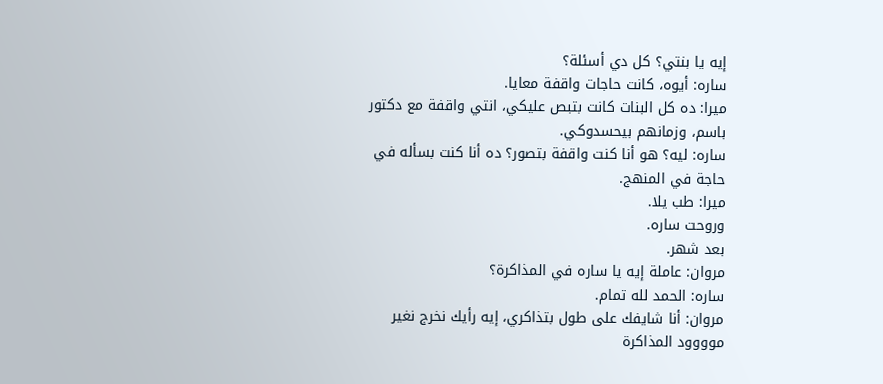إيه يا بنتي؟ كل دي أسئلة؟
ساره: أيوه، كانت حاجات واقفة معايا.
ميرا: ده كل البنات كانت بتبص عليكي، انتي واقفة مع دكتور باسم، وزمانهم بيحسدوكي.
ساره: ليه؟ هو أنا كنت واقفة بتصور؟ ده أنا كنت بسأله في حاجة في المنهج.
ميرا: طب يلا.
وروحت ساره.
بعد شهر.
مروان: عاملة إيه يا ساره في المذاكرة؟
ساره: الحمد لله تمام.
مروان: أنا شايفك على طول بتذاكري، إيه رأيك نخرج نغير موووود المذاكرة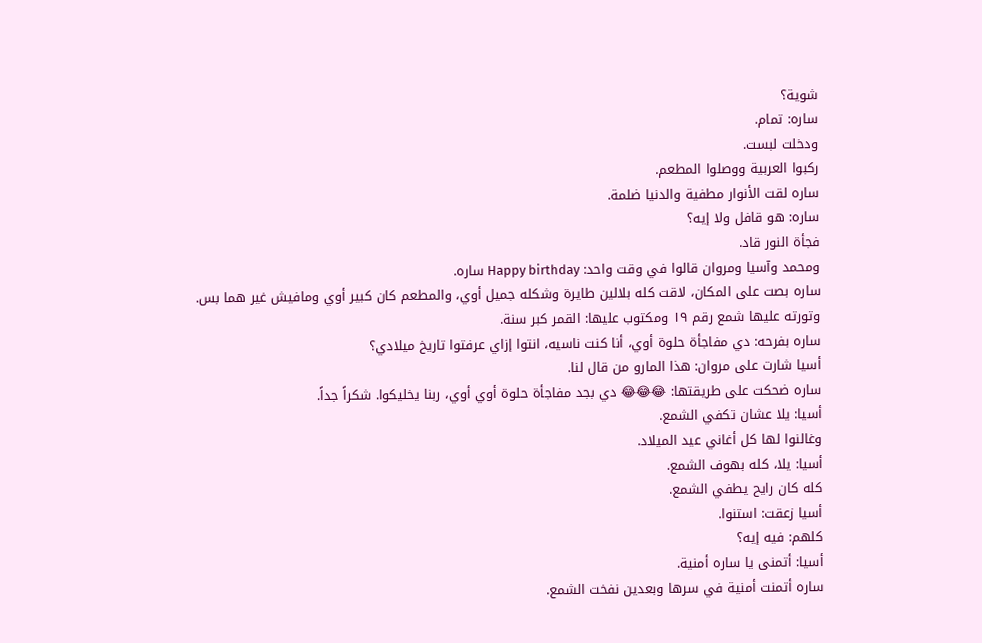شوية؟
ساره: تمام.
ودخلت لبست.
ركبوا العربية ووصلوا المطعم.
ساره لقت الأنوار مطفية والدنيا ضلمة.
ساره: هو قافل ولا إيه؟
فجأة النور قاد.
ومحمد وآسيا ومروان قالوا في وقت واحد: Happy birthday ساره.
ساره بصت على المكان، لاقت كله بلالين طايرة وشكله جميل أوي، والمطعم كان كبير أوي ومافيش غير هما بس.
وتورته عليها شمع رقم ١٩ ومكتوب عليها: القمر كبر سنة.
ساره بفرحه: دي مفاجأة حلوة أوي، أنا كنت ناسيه، انتوا إزاي عرفتوا تاريخ ميلادي؟
أسيا شارت على مروان: هذا المارو من قال لنا.
ساره ضحكت على طريقتها: 😂😂😂 دي بجد مفاجأة حلوة أوي أوي، ربنا يخليكوا. شكراً جداً.
أسيا: يلا عشان تكفي الشمع.
وغالنوا لها كل أغاني عيد الميلاد.
أسيا: يلا، كله بهوف الشمع.
كله كان رايح يطفي الشمع.
أسيا زعقت: استنوا.
كلهم: فيه إيه؟
أسيا: أتمنى يا ساره أمنية.
ساره أتمنت أمنية في سرها وبعدين نفخت الشمع.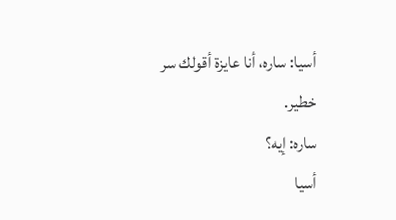أسيا: ساره، أنا عايزة أقولك سر خطير.
ساره: إيه؟
أسيا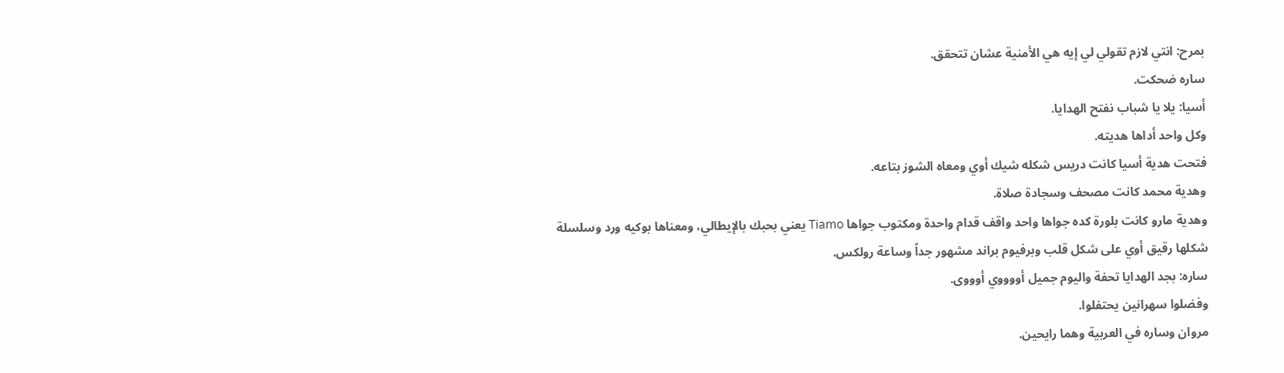بمرح: انتي لازم تقولي لي إيه هي الأمنية عشان تتحقق.
ساره ضحكت.
أسيا: يلا يا شباب نفتح الهدايا.
وكل واحد أداها هديته.
فتحت هدية أسيا كانت دريس شكله شيك أوي ومعاه الشوز بتاعه.
وهدية محمد كانت مصحف وسجادة صلاة.
وهدية مارو كانت بلورة كده جواها واحد واقف قدام واحدة ومكتوب جواها Tiamo يعني بحبك بالإيطالي، ومعناها بوكيه ورد وسلسلة شكلها رقيق أوي على شكل قلب وبرفيوم براند مشهور جداً وساعة رولكس.
ساره: بجد الهدايا تحفة واليوم جميل أووووي أوووى.
وفضلوا سهرانين يحتفلوا.
مروان وساره في العربية وهما رايحين.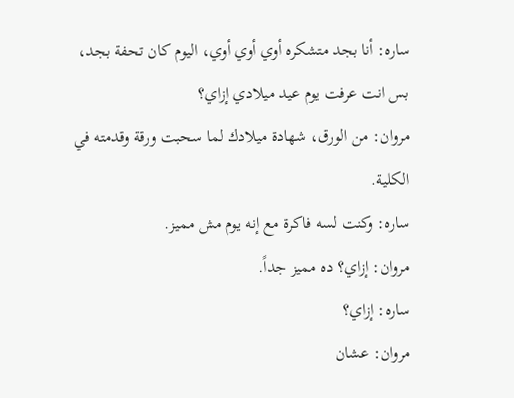ساره: أنا بجد متشكره أوي أوي أوي، اليوم كان تحفة بجد، بس انت عرفت يوم عيد ميلادي إزاي؟
مروان: من الورق، شهادة ميلادك لما سحبت ورقة وقدمته في الكلية.
ساره: وكنت لسه فاكرة مع إنه يوم مش مميز.
مروان: إزاي؟ ده مميز جداً.
ساره: إزاي؟
مروان: عشان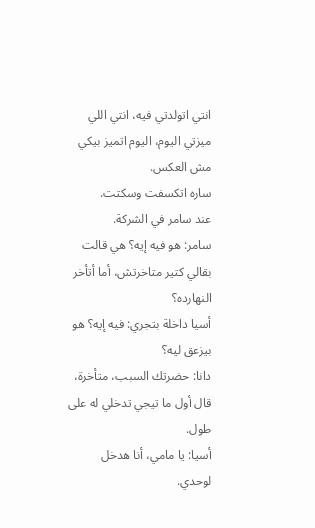انتي اتولدتي فيه، انتي اللي ميزتي اليوم، اليوم اتميز بيكي مش العكس.
ساره اتكسفت وسكتت.
عند سامر في الشركة.
سامر: هو فيه إيه؟ هي قالت بقالي كتير متاخرتش، أما أتأخر النهارده؟
أسيا داخلة بتجري: فيه إيه؟ هو بيزعق ليه؟
دانا: حضرتك السبب، متأخرة، قال أول ما تيجي تدخلي له على طول.
أسيا: يا مامي، أنا هدخل لوحدي.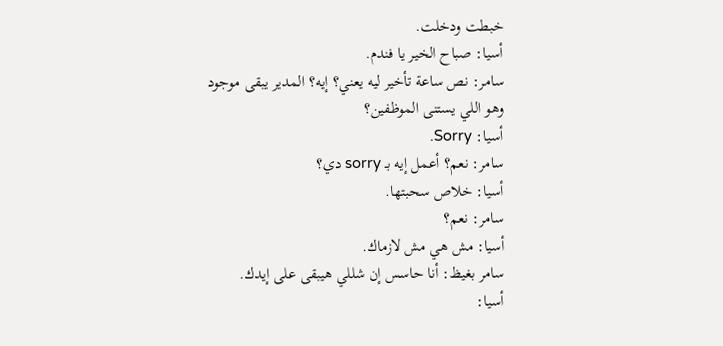خبطت ودخلت.
أسيا: صباح الخير يا فندم.
سامر: نص ساعة تأخير ليه يعني؟ إيه؟ المدير يبقى موجود وهو اللي يستنى الموظفين؟
أسيا: Sorry.
سامر: نعم؟ أعمل إيه بـ sorry دي؟
أسيا: خلاص سحبتها.
سامر: نعم؟
أسيا: مش هي مش لازماك.
سامر بغيظ: أنا حاسس إن شللي هيبقى على إيدك.
أسيا: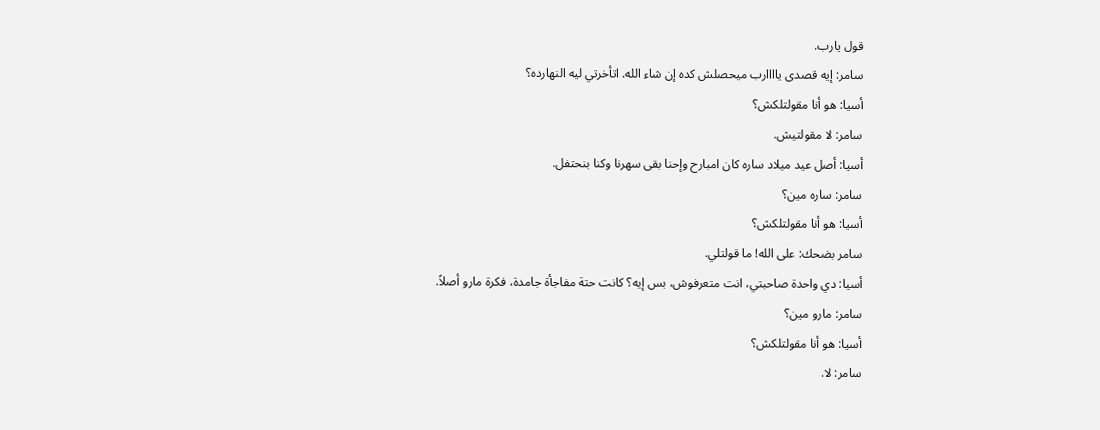قول يارب.
سامر: إيه قصدى ياااارب ميحصلش كده إن شاء الله. اتأخرتي ليه النهارده؟
أسيا: هو أنا مقولتلكش؟
سامر: لا مقولتيش.
أسيا: أصل عيد ميلاد ساره كان امبارح وإحنا بقى سهرنا وكنا بنحتفل.
سامر: ساره مين؟
أسيا: هو أنا مقولتلكش؟
سامر بضحك: على الله! ما قولتلي.
أسيا: دي واحدة صاحبتي، انت متعرفوش، بس إيه؟ كانت حتة مفاجأة جامدة، فكرة مارو أصلاً.
سامر: مارو مين؟
أسيا: هو أنا مقولتلكش؟
سامر: لا.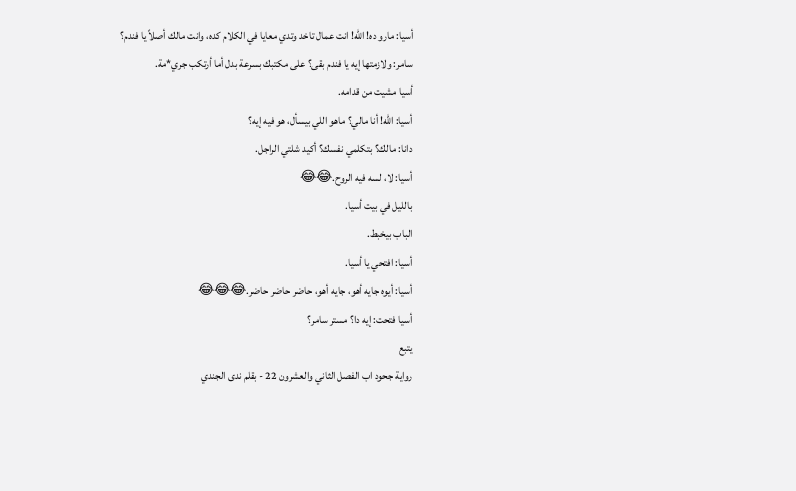أسيا: مارو ده! الله! انت عمال تاخد وتدي معايا في الكلام كده، وانت مالك أصلاً يا فندم؟
سامر: ولازمتها إيه يا فندم بقى؟ على مكتبك بسرعة بدل أما أرتكب جري*مة.
أسيا مشيت من قدامه.
أسيا: الله! أنا مالي؟ ماهو اللي بيسأل، هو فيه إيه؟
دانا: مالك؟ بتكلمي نفسك؟ أكيد شلتي الراجل.
أسيا: لا، لسه فيه الروح.😂😂
بالليل في بيت أسيا.
الباب بيخبط.
أسيا: افتحي يا أسيا.
أسيا: أيوه جايه أهو، جايه أهو، حاضر حاضر حاضر.😂😂😂
أسيا فتحت: إيه دا؟ مستر سامر؟
يتبع
رواية جحود اب الفصل الثاني والعشرون 22 - بقلم ندى الجندي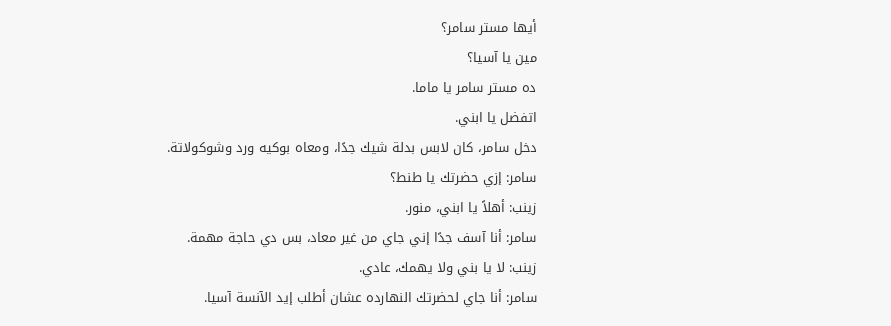أيها مستر سامر؟
مين يا آسيا؟
ده مستر سامر يا ماما.
اتفضل يا ابني.
دخل سامر، كان لابس بدلة شيك جدًا، ومعاه بوكيه ورد وشوكولاتة.
سامر: إزي حضرتك يا طنط؟
زينب: أهلاً يا ابني، منور.
سامر: أنا آسف جدًا إني جاي من غير معاد، بس دي حاجة مهمة.
زينب: لا يا بني ولا يهمك، عادي.
سامر: أنا جاي لحضرتك النهارده عشان أطلب إيد الآنسة آسيا.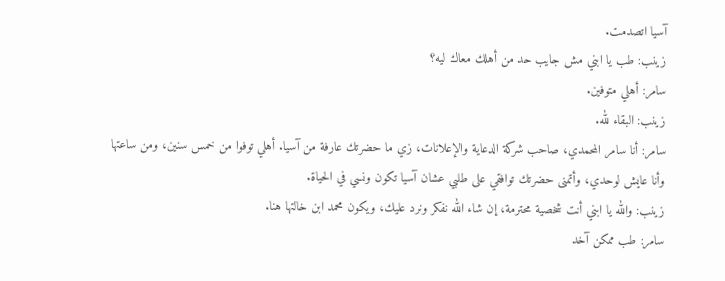آسيا اتصدمت.
زينب: طب يا ابني مش جايب حد من أهلك معاك ليه؟
سامر: أهلي متوفين.
زينب: البقاء لله.
سامر: أنا سامر المحمدي، صاحب شركة الدعاية والإعلانات، زي ما حضرتك عارفة من آسيا. أهلي توفوا من خمس سنين، ومن ساعتها وأنا عايش لوحدي، وأتمنى حضرتك توافقي على طلبي عشان آسيا تكون ونسي في الحياة.
زينب: والله يا ابني أنت شخصية محترمة، إن شاء الله نفكر ونرد عليك، ويكون محمد ابن خالتها هنا.
سامر: طب ممكن آخد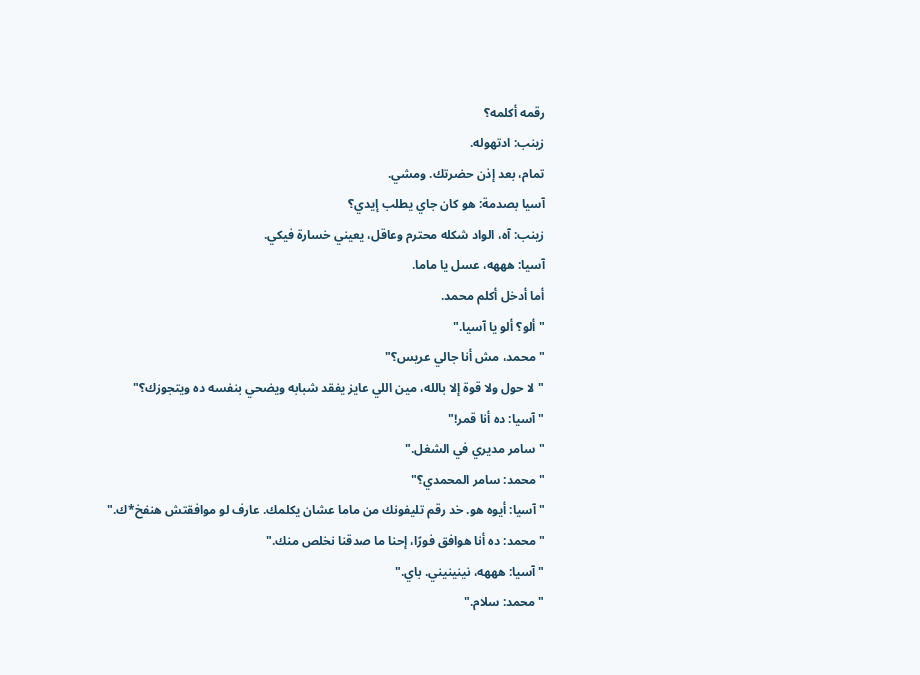رقمه أكلمه؟
زينب: ادتهوله.
تمام، بعد إذن حضرتك. ومشي.
آسيا بصدمة: هو كان جاي يطلب إيدي؟
زينب: آه، الواد شكله محترم وعاقل، يعيني خسارة فيكي.
آسيا: هههه، عسل يا ماما.
أما أدخل أكلم محمد.
"ألو؟ ألو يا آسيا."
"محمد، مش أنا جالي عريس؟"
"لا حول ولا قوة إلا بالله، مين اللي عايز يفقد شبابه ويضحي بنفسه ده ويتجوزك؟"
"آسيا: ده أنا قمر!"
"سامر مديري في الشغل."
"محمد: سامر المحمدي؟"
"آسيا: أيوه هو. خد رقم تليفونك من ماما عشان يكلمك. عارف لو موافقتش هنفخ*ك."
"محمد: ده أنا هوافق فورًا، إحنا ما صدقنا نخلص منك."
"آسيا: هههه، نينينيني. باي."
"محمد: سلام."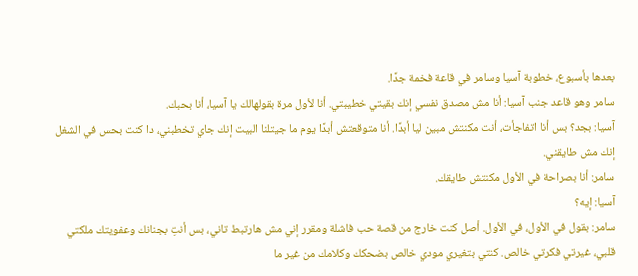بعدها بأسبوع، خطوبة آسيا وسامر في قاعة فخمة جدًا.
سامر وهو قاعد جنب آسيا: أنا مش مصدق نفسي إنك بقيتي خطيبتي. أنا لأول مرة بقولهالك يا آسيا، أنا بحبك.
آسيا: بجد؟ بس أنا اتفاجأت، أنت مكنتش مبين ليا أبدًا. أنا متوقعتش أبدًا يوم ما جيتلنا البيت إنك جاي تخطبني، دا كنت بحس في الشغل إنك مش طايقني.
سامر: أنا بصراحة في الأول مكنتش طايقك.
آسيا: إيه؟
سامر: بقول في الأول، في الأول. أصل كنت خارج من قصة حب فاشلة ومقرر إني مش هارتبط تاني، بس أنتِ بجنانك وعفويتك ملكتي قلبي، غيرتي فكرتي خالص. كنتي بتغيري مودي خالص بضحكك وكلامك من غير ما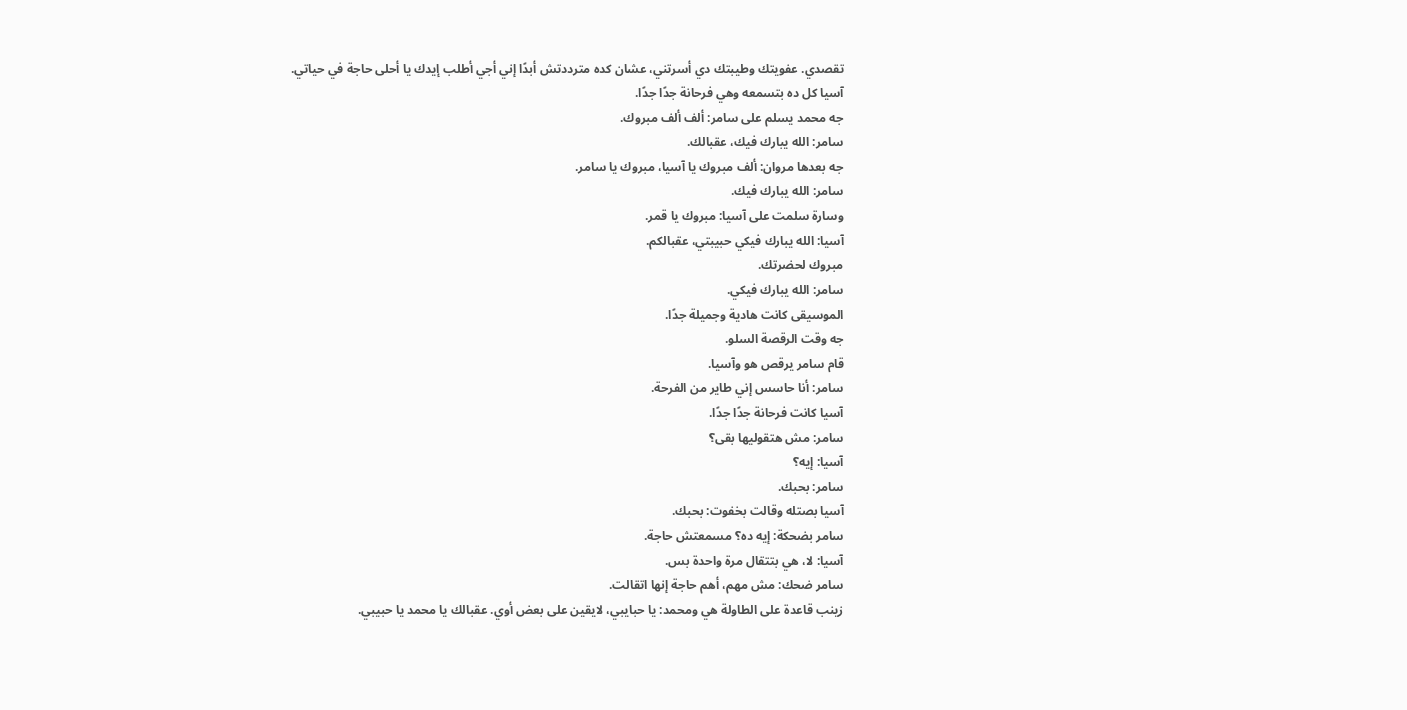تقصدي. عفويتك وطيبتك دي أسرتني، عشان كده مترددتش أبدًا إني أجي أطلب إيدك يا أحلى حاجة في حياتي.
آسيا كل ده بتسمعه وهي فرحانة جدًا جدًا.
جه محمد يسلم على سامر: ألف ألف مبروك.
سامر: الله يبارك فيك، عقبالك.
جه بعدها مروان: ألف مبروك يا آسيا، مبروك يا سامر.
سامر: الله يبارك فيك.
وسارة سلمت على آسيا: مبروك يا قمر.
آسيا: الله يبارك فيكي حبيبتي، عقبالكم.
مبروك لحضرتك.
سامر: الله يبارك فيكي.
الموسيقى كانت هادية وجميلة جدًا.
جه وقت الرقصة السلو.
قام سامر يرقص هو وآسيا.
سامر: أنا حاسس إني طاير من الفرحة.
آسيا كانت فرحانة جدًا جدًا.
سامر: مش هتقوليها بقى؟
آسيا: إيه؟
سامر: بحبك.
آسيا بصتله وقالت بخفوت: بحبك.
سامر بضحكة: إيه ده؟ مسمعتش حاجة.
آسيا: لا، هي بتتقال مرة واحدة بس.
سامر ضحك: مش مهم، أهم حاجة إنها اتقالت.
زينب قاعدة على الطاولة هي ومحمد: يا حبايبي، لايقين على بعض أوي. عقبالك يا محمد يا حبيبي.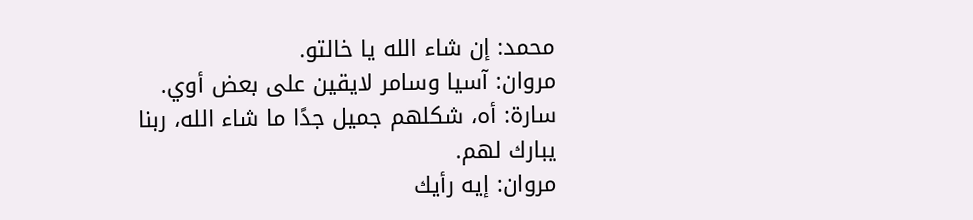محمد: إن شاء الله يا خالتو.
مروان: آسيا وسامر لايقين على بعض أوي.
سارة: أه، شكلهم جميل جدًا ما شاء الله، ربنا يبارك لهم.
مروان: إيه رأيك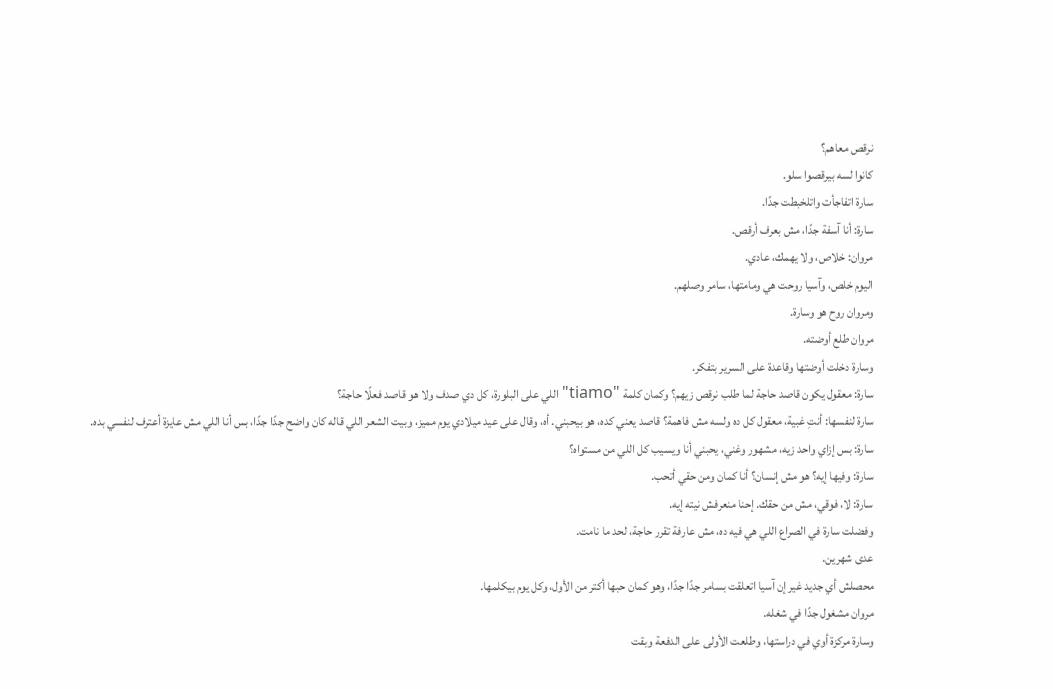نرقص معاهم؟
كانوا لسه بيرقصوا سلو.
سارة اتفاجأت واتلخبطت جدًا.
سارة: أنا آسفة جدًا، مش بعرف أرقص.
مروان: خلاص، ولا يهمك، عادي.
اليوم خلص، وآسيا روحت هي ومامتها، سامر وصلهم.
ومروان روح هو وسارة.
مروان طلع أوضته.
وسارة دخلت أوضتها وقاعدة على السرير بتفكر.
سارة: معقول يكون قاصد حاجة لما طلب نرقص زيهم؟ وكمان كلمة "tiamo" اللي على البلورة، كل دي صدف ولا هو قاصد فعلًا حاجة؟
سارة لنفسها: أنتِ غبية، معقول كل ده ولسه مش فاهمة؟ قاصد يعني كده، هو بيحبني. أه، وقال على عيد ميلادي يوم مميز، وبيت الشعر اللي قاله كان واضح جدًا جدًا، بس أنا اللي مش عايزة أعترف لنفسي بده.
سارة: بس إزاي واحد زيه، مشهور وغني، يحبني أنا ويسيب كل اللي من مستواه؟
سارة: وفيها إيه؟ هو مش إنسان؟ أنا كمان ومن حقي أتحب.
سارة: لا، فوقي، مش من حقك. إحنا منعرفش نيته إيه.
وفضلت سارة في الصراع اللي هي فيه ده، مش عارفة تقرر حاجة، لحد ما نامت.
عدى شهرين.
محصلش أي جديد غير إن آسيا اتعلقت بسامر جدًا جدًا، وهو كمان حبها أكتر من الأول، وكل يوم بيكلمها.
مروان مشغول جدًا في شغله.
وسارة مركزة أوي في دراستها، وطلعت الأولى على الدفعة وبقت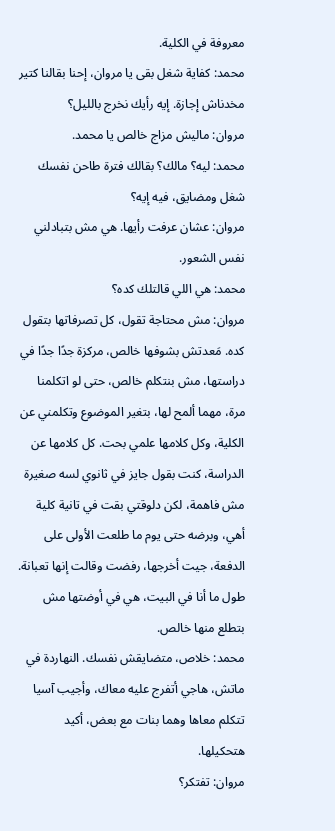معروفة في الكلية.
محمد: كفاية شغل بقى يا مروان، إحنا بقالنا كتير مخدناش إجازة. إيه رأيك نخرج بالليل؟
مروان: ماليش مزاج خالص يا محمد.
محمد: ليه؟ مالك؟ بقالك فترة طاحن نفسك شغل ومضايق، فيه إيه؟
مروان: عشان عرفت رأيها. هي مش بتبادلني نفس الشعور.
محمد: هي اللي قالتلك كده؟
مروان: مش محتاجة تقول، كل تصرفاتها بتقول كده. مَعدتش بشوفها خالص، مركزة جدًا جدًا في دراستها، مش بنتكلم خالص، حتى لو اتكلمنا مرة، مهما ألمح لها، بتغير الموضوع وتكلمني عن الكلية، وكل كلامها علمي بحت. كل كلامها عن الدراسة، كنت بقول جايز في ثانوي لسه صغيرة مش فاهمة، لكن دلوقتي بقت في تانية كلية أهي، وبرضه حتى يوم ما طلعت الأولى على الدفعة، جيت أخرجها، رفضت وقالت إنها تعبانة. طول ما أنا في البيت، هي في أوضتها مش بتطلع منها خالص.
محمد: خلاص، متضايقش نفسك. النهاردة في ماتش، هاجي أتفرج عليه معاك، وأجيب آسيا تتكلم معاها وهما بنات مع بعض، أكيد هتحكيلها.
مروان: تفتكر؟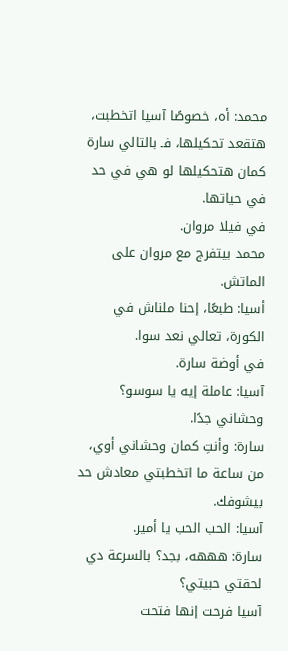محمد: أه، خصوصًا آسيا اتخطبت، هتقعد تحكيلها، فـ بالتالي سارة كمان هتحكيلها لو هي في حد في حياتها.
في فيلا مروان.
محمد بيتفرج مع مروان على الماتش.
أسيا: طبعًا، إحنا ملناش في الكورة، تعالي نعد سوا.
في أوضة سارة.
آسيا: عاملة إيه يا سوسو؟ وحشاني جدًا.
سارة: وأنتِ كمان وحشاني أوي، من ساعة ما اتخطبتي معادش حد بيشوفك.
آسيا: الحب الحب يا أمير.
سارة: هههه، بجد؟ بالسرعة دي لحقتي حبيتي؟
آسيا فرحت إنها فتحت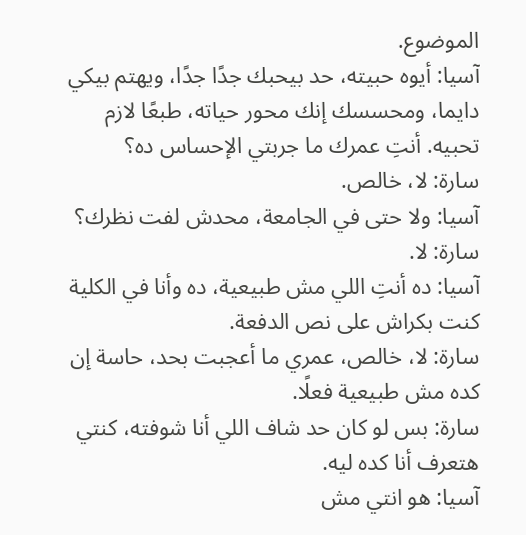الموضوع.
آسيا: أيوه حبيته، حد بيحبك جدًا جدًا، ويهتم بيكي دايما، ومحسسك إنك محور حياته، طبعًا لازم تحبيه. أنتِ عمرك ما جربتي الإحساس ده؟
سارة: لا، خالص.
آسيا: ولا حتى في الجامعة، محدش لفت نظرك؟
سارة: لا.
آسيا: ده أنتِ اللي مش طبيعية، ده وأنا في الكلية كنت بكراش على نص الدفعة.
سارة: لا، خالص، عمري ما أعجبت بحد، حاسة إن كده مش طبيعية فعلًا.
سارة: بس لو كان حد شاف اللي أنا شوفته، كنتي هتعرف أنا كده ليه.
آسيا: هو انتي مش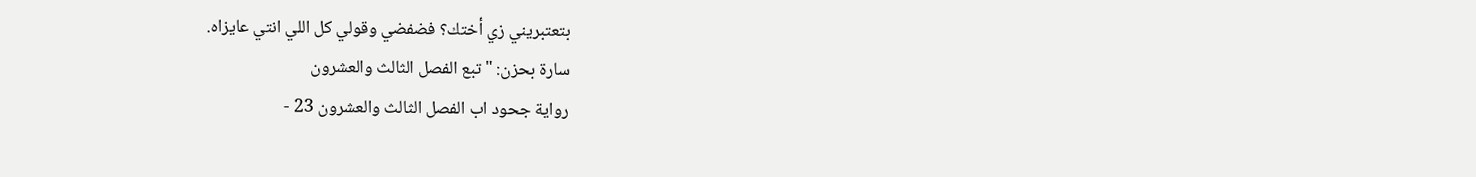بتعتبريني زي أختك؟ فضفضي وقولي كل اللي انتي عايزاه.
سارة بحزن: "تبع الفصل الثالث والعشرون
رواية جحود اب الفصل الثالث والعشرون 23 -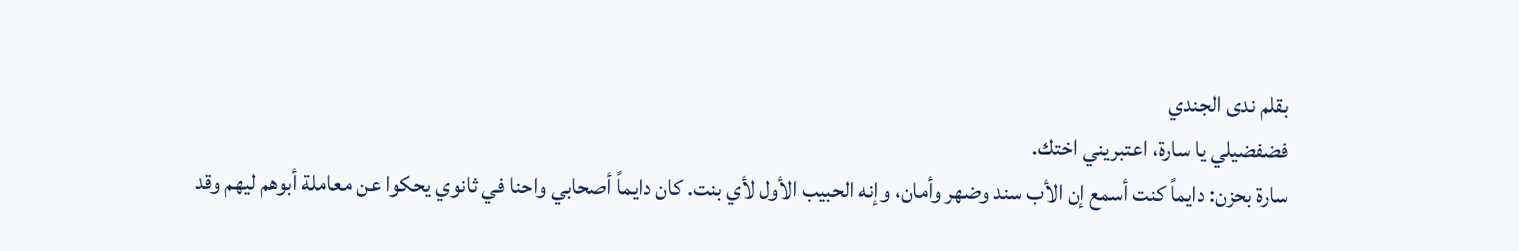بقلم ندى الجندي
فضفضيلي يا سارة، اعتبريني اختك.
سارة بحزن: دايماً كنت أسمع إن الأب سند وضهر وأمان، وإنه الحبيب الأول لأي بنت. كان دايماً أصحابي واحنا في ثانوي يحكوا عن معاملة أبوهم ليهم وقد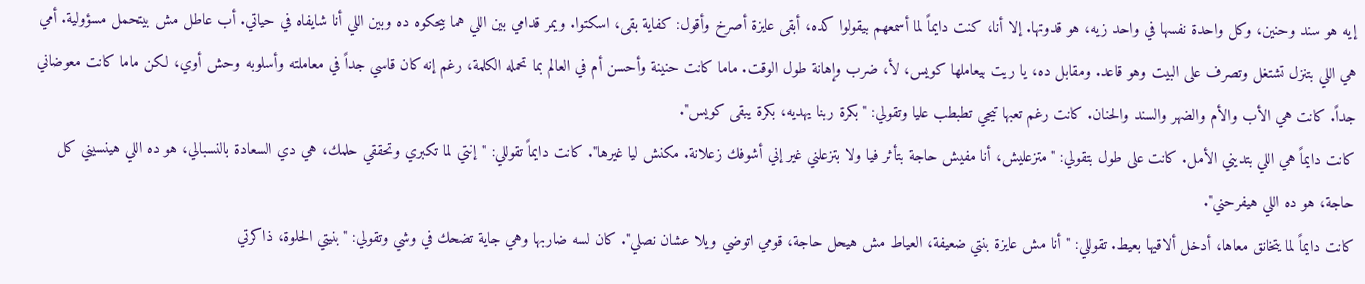إيه هو سند وحنين، وكل واحدة نفسها في واحد زيه، هو قدوتها. إلا أنا، كنت دايماً لما أسمعهم بيقولوا كده، أبقى عايزة أصرخ وأقول: كفاية بقى، اسكتوا. ويمر قدامي بين اللي هما بيحكوه ده وبين اللي أنا شايفاه في حياتي. أب عاطل مش بيتحمل مسؤولية. أمي هي اللي بتنزل تشتغل وتصرف على البيت وهو قاعد. ومقابل ده، يا ريت بيعاملها كويس، لأ، ضرب وإهانة طول الوقت. ماما كانت حنينة وأحسن أم في العالم بما تحمله الكلمة، رغم إنه كان قاسي جداً في معاملته وأسلوبه وحش أوي، لكن ماما كانت معوضاني جداً. كانت هي الأب والأم والضهر والسند والحنان. كانت رغم تعبها تيجي تطبطب عليا وتقولي: "بكرة ربنا يهديه، بكرة يبقى كويس".
كانت دايماً هي اللي بتديني الأمل. كانت على طول بتقولي: "متزعليش، أنا مفيش حاجة بتأثر فيا ولا بتزعلني غير إني أشوفك زعلانة. مكنش ليا غيرها". كانت دايماً تقوللي: "إنتي لما تكبري وتحققي حلمك، هي دي السعادة بالنسبالي، هو ده اللي هينسيني كل حاجة، هو ده اللي هيفرحني".
كانت دايماً لما يتخانق معاها، أدخل ألاقيها بعيط. تقوللي: "أنا مش عايزة بنتي ضعيفة، العياط مش هيحل حاجة، قومي اتوضي ويلا عشان نصلي". كان لسه ضاربها وهي جاية تضحك في وشي وتقولي: "بنيتي الحلوة، ذاكرتي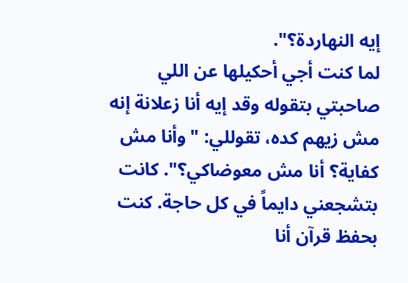إيه النهاردة؟".
لما كنت أجي أحكيلها عن اللي صاحبتي بتقوله وقد إيه أنا زعلانة إنه مش زيهم كده، تقوللي: "وأنا مش كفاية؟ أنا مش معوضاكي؟". كانت بتشجعني دايماً في كل حاجة. كنت بحفظ قرآن أنا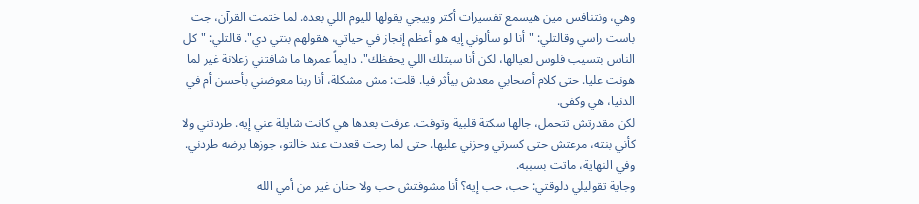وهي، ونتنافس مين هيسمع تفسيرات أكتر وييجي يقولها لليوم اللي بعده. لما ختمت القرآن، جت باست راسي وقالتلي: "أنا لو سألوني إيه هو أعظم إنجاز في حياتي، هقولهم بنتي دي". قالتلي: "كل الناس بتسيب فلوس لعيالها، لكن أنا سبتلك اللي يحفظك". دايماً عمرها ما شافتني زعلانة غير لما هونت عليا. حتى كلام أصحابي معدش بيأثر فيا. قلت: مش مشكلة، أنا ربنا معوضني بأحسن أم في الدنيا، هي وكفى.
لكن مقدرتش تتحمل، جالها سكتة قلبية وتوفت. عرفت بعدها هي كانت شايلة عني إيه. طردتني ولا كأني بنته، مرعتش حتى كسرتي وحزني عليها. حتى لما رحت قعدت عند خالتو، جوزها برضه طردني. وفي النهاية، ماتت بسببه.
وجاية تقوليلي دلوقتي: حب، حب إيه؟ أنا مشوفتش حب ولا حنان غير من أمي الله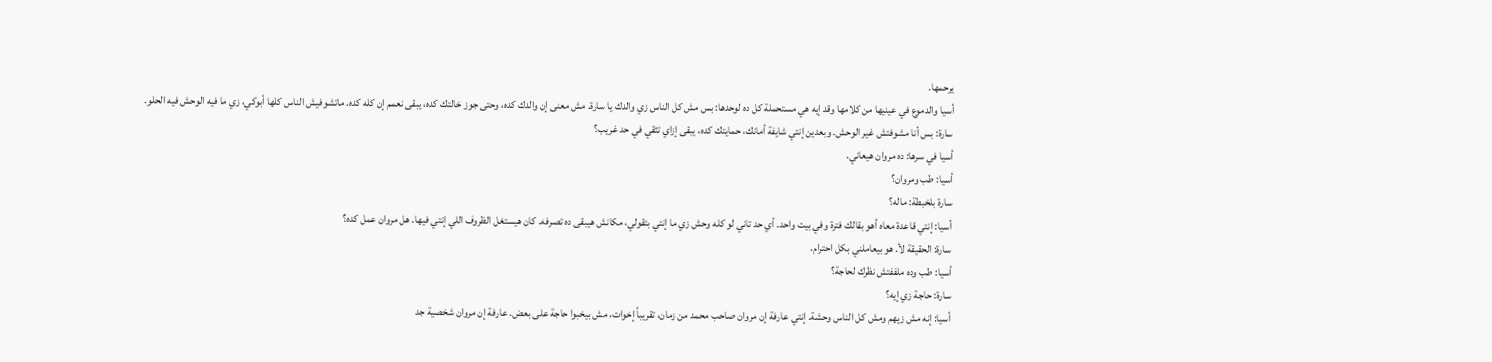يرحمها.
أسيا والدموع في عينيها من كلامها وقد إيه هي مستحملة كل ده لوحدها: بس مش كل الناس زي والدك يا سارة. مش معنى إن والدك كده، وحتى جوز خالتك كده، يبقى نعمم إن كله كده. ماتشوفيش الناس كلها أبوكي، زي ما فيه الوحش فيه الحلو.
سارة: بس أنا مشوفتش غير الوحش. وبعدين إنتي شايفة أمانك، حمايتك كده، يبقى إزاي تثقي في حد غريب؟
أسيا في سرها: ده مروان هيعاني.
أسيا: طب ومروان؟
سارة بلخبطة: ماله؟
أسيا: إنتي قاعدة معاه أهو بقالك فترة وفي بيت واحد. أي حد تاني لو كله وحش زي ما إنتي بتقولي، مكانش هيبقى ده تصرفه. كان هيستغل الظروف اللي إنتي فيها. هل مروان عمل كده؟
سارة: الحقيقة لأ. هو بيعاملني بكل احترام.
أسيا: طب وده ملففتش نظرك لحاجة؟
سارة: حاجة زي إيه؟
أسيا: إنه مش زيهم ومش كل الناس وحشة. إنتي عارفة إن مروان صاحب محمد من زمان، تقريباً إخوات، مش بيخبوا حاجة على بعض. عارفة إن مروان شخصية جد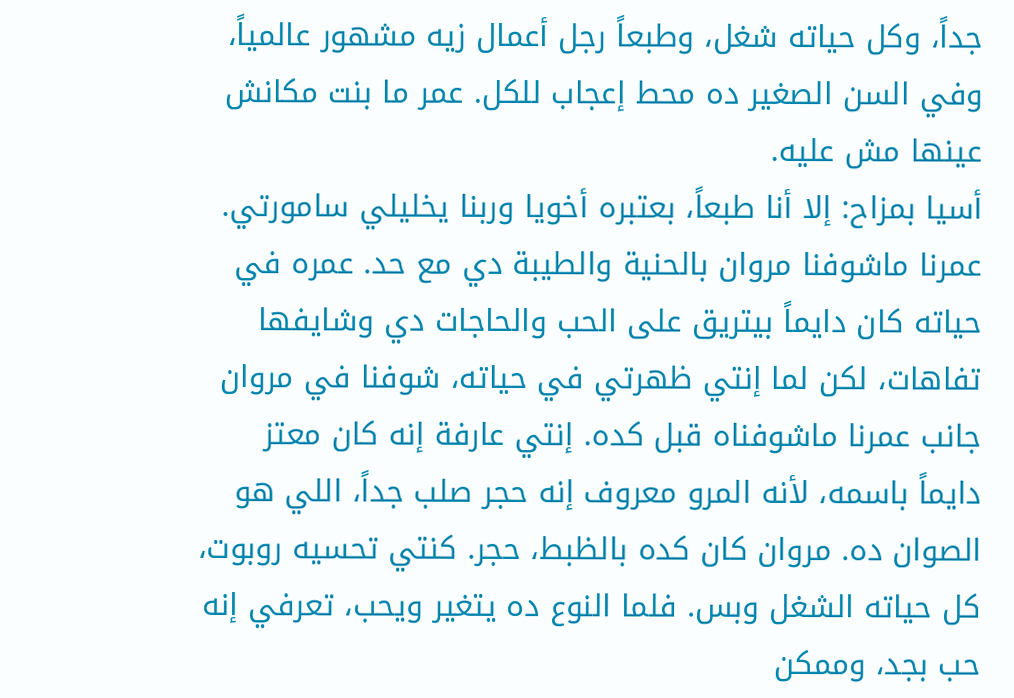جداً، وكل حياته شغل، وطبعاً رجل أعمال زيه مشهور عالمياً، وفي السن الصغير ده محط إعجاب للكل. عمر ما بنت مكانش عينها مش عليه.
أسيا بمزاح: إلا أنا طبعاً، بعتبره أخويا وربنا يخليلي سامورتي. عمرنا ماشوفنا مروان بالحنية والطيبة دي مع حد. عمره في حياته كان دايماً بيتريق على الحب والحاجات دي وشايفها تفاهات، لكن لما إنتي ظهرتي في حياته، شوفنا في مروان جانب عمرنا ماشوفناه قبل كده. إنتي عارفة إنه كان معتز دايماً باسمه، لأنه المرو معروف إنه حجر صلب جداً، اللي هو الصوان ده. مروان كان كده بالظبط، حجر. كنتي تحسيه روبوت، كل حياته الشغل وبس. فلما النوع ده يتغير ويحب، تعرفي إنه حب بجد، وممكن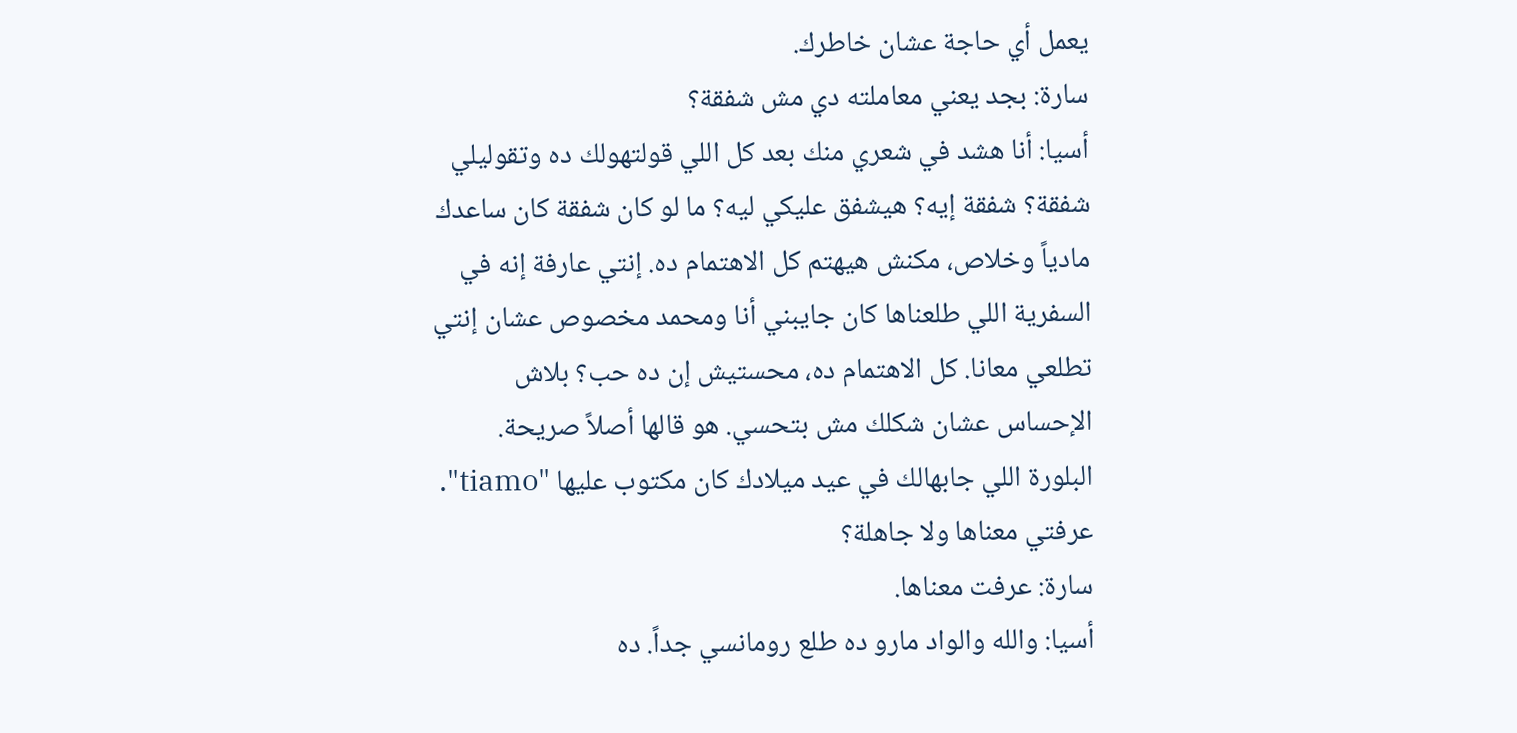يعمل أي حاجة عشان خاطرك.
سارة: بجد يعني معاملته دي مش شفقة؟
أسيا: أنا هشد في شعري منك بعد كل اللي قولتهولك ده وتقوليلي شفقة؟ شفقة إيه؟ هيشفق عليكي ليه؟ ما لو كان شفقة كان ساعدك مادياً وخلاص، مكنش هيهتم كل الاهتمام ده. إنتي عارفة إنه في السفرية اللي طلعناها كان جايبني أنا ومحمد مخصوص عشان إنتي تطلعي معانا. كل الاهتمام ده، محستيش إن ده حب؟ بلاش الإحساس عشان شكلك مش بتحسي. هو قالها أصلاً صريحة. البلورة اللي جابهالك في عيد ميلادك كان مكتوب عليها "tiamo". عرفتي معناها ولا جاهلة؟
سارة: عرفت معناها.
أسيا: والله والواد مارو ده طلع رومانسي جداً. ده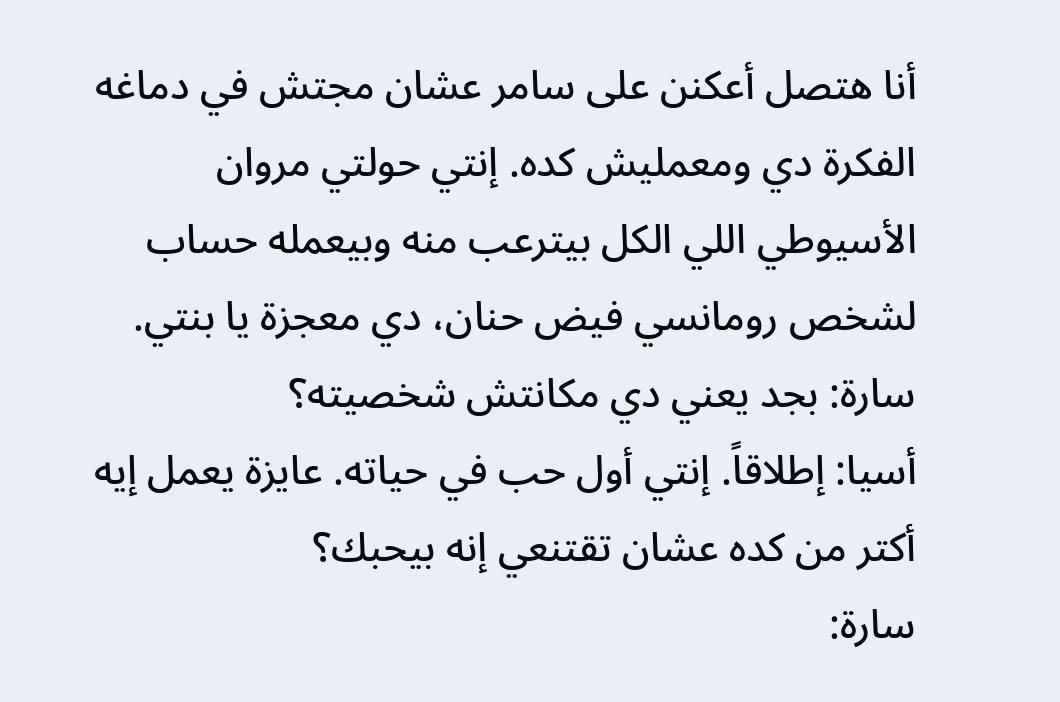أنا هتصل أعكنن على سامر عشان مجتش في دماغه الفكرة دي ومعمليش كده. إنتي حولتي مروان الأسيوطي اللي الكل بيترعب منه وبيعمله حساب لشخص رومانسي فيض حنان، دي معجزة يا بنتي.
سارة: بجد يعني دي مكانتش شخصيته؟
أسيا: إطلاقاً. إنتي أول حب في حياته. عايزة يعمل إيه أكتر من كده عشان تقتنعي إنه بيحبك؟
سارة: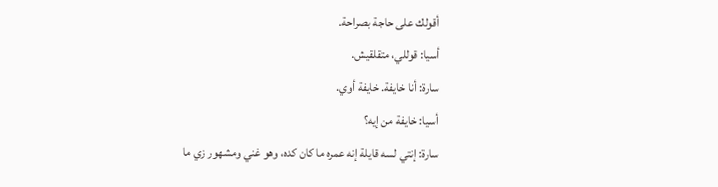أقولك على حاجة بصراحة.
أسيا: قوللي، متقلقيش.
سارة: أنا خايفة. خايفة أوي.
أسيا: خايفة من إيه؟
سارة: إنتي لسه قايلة إنه عمره ما كان كده، وهو غني ومشهور زي ما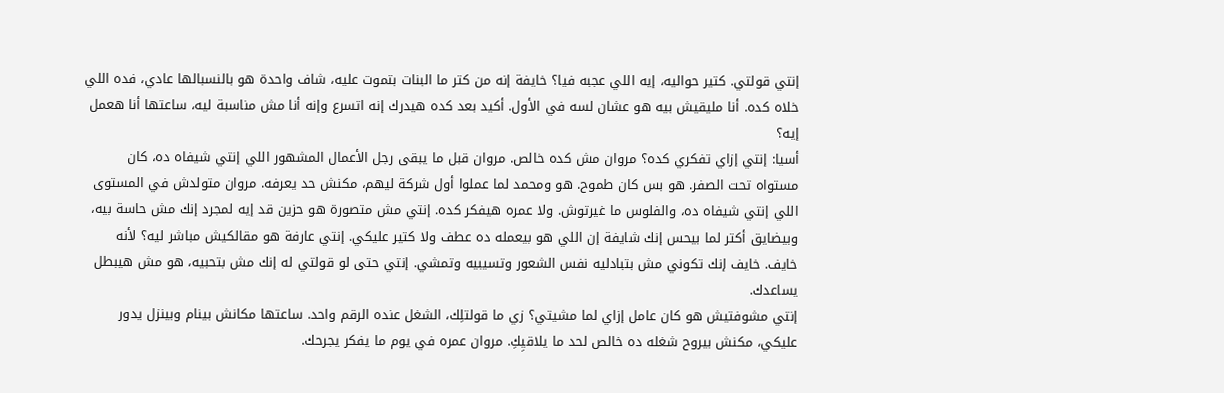إنتي قولتي. كتير حواليه، إيه اللي عجبه فيا؟ خايفة إنه من كتر ما البنات بتموت عليه، شاف واحدة هو بالنسبالها عادي، فده اللي خلاه كده. أنا مليقيش بيه هو عشان لسه في الأول. أكيد بعد كده هيدرك إنه اتسرع وإنه أنا مش مناسبة ليه، ساعتها أنا هعمل إيه؟
أسيا: إنتي إزاي تفكري كده؟ مروان مش كده خالص. مروان قبل ما يبقى رجل الأعمال المشهور اللي إنتي شيفاه ده، كان مستواه تحت الصفر. هو بس كان طموح. هو ومحمد لما عملوا أول شركة ليهم، مكنش حد يعرفه. مروان متولدش في المستوى اللي إنتي شيفاه ده، والفلوس ما غيرتوش. ولا عمره هيفكر كده. إنتي مش متصورة هو حزين قد إيه لمجرد إنك مش حاسة بيه، وبيضايق أكتر لما بيحس إنك شايفة إن اللي هو بيعمله ده عطف ولا كتير عليكي. إنتي عارفة هو مقالكيش مباشر ليه؟ لأنه خايف. خايف إنك تكوني مش بتبادليه نفس الشعور وتسيبيه وتمشي. إنتي حتى لو قولتي له إنك مش بتحبيه، هو مش هيبطل يساعدك.
إنتي مشوفتيش هو كان عامل إزاي لما مشيتي؟ زي ما قولتلِك، الشغل عنده الرقم واحد. ساعتها مكانش بينام وبينزل يدور عليكي، مكنش بيروح شغله ده خالص لحد ما يلاقيِكِ. مروان عمره في يوم ما يفكر يجرحك.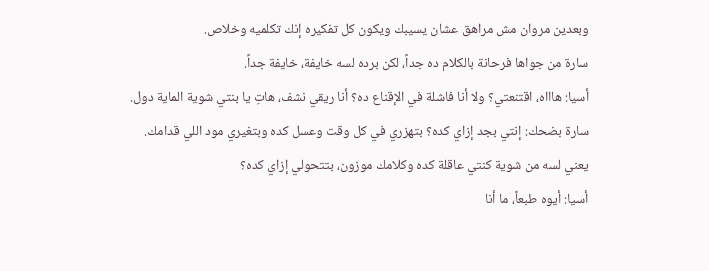وبعدين مروان مش مراهق عشان يسيبك ويكون كل تفكيره إنك تكلميه وخلاص.
سارة من جواها فرحانة بالكلام ده جداً، لكن برده لسه خايفة، خايفة جداً.
أسيا: هاااه، اقتنعتي؟ ولا أنا فاشلة في الإقناع ده؟ أنا ريقي نشف، هاتِ يا بنتي شوية الماية دول.
سارة بضحك: إنتي بجد إزاي كده؟ بتهزري في كل وقت وعسل كده وبتغيري مود اللي قدامك. يعني لسه من شوية كنتي عاقلة كده وكلامك موزون، بتتحولي إزاي كده؟
أسيا: أيوه طبعاً، ما أنا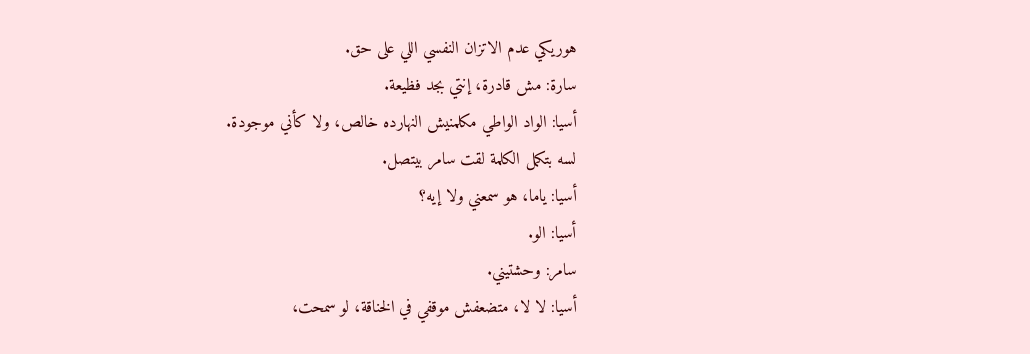هوريكي عدم الاتزان النفسي اللي على حق.
سارة: مش قادرة، إنتي بجد فظيعة.
أسيا: الواد الواطي مكلمنيش النهارده خالص، ولا كأني موجودة.
لسه بتكمل الكلمة لقت سامر بيتصل.
أسيا: ياما، هو سمعني ولا إيه؟
أسيا: الو.
سامر: وحشتيني.
أسيا: لا لا، متضعفش موقفي في الخناقة، لو سمحت،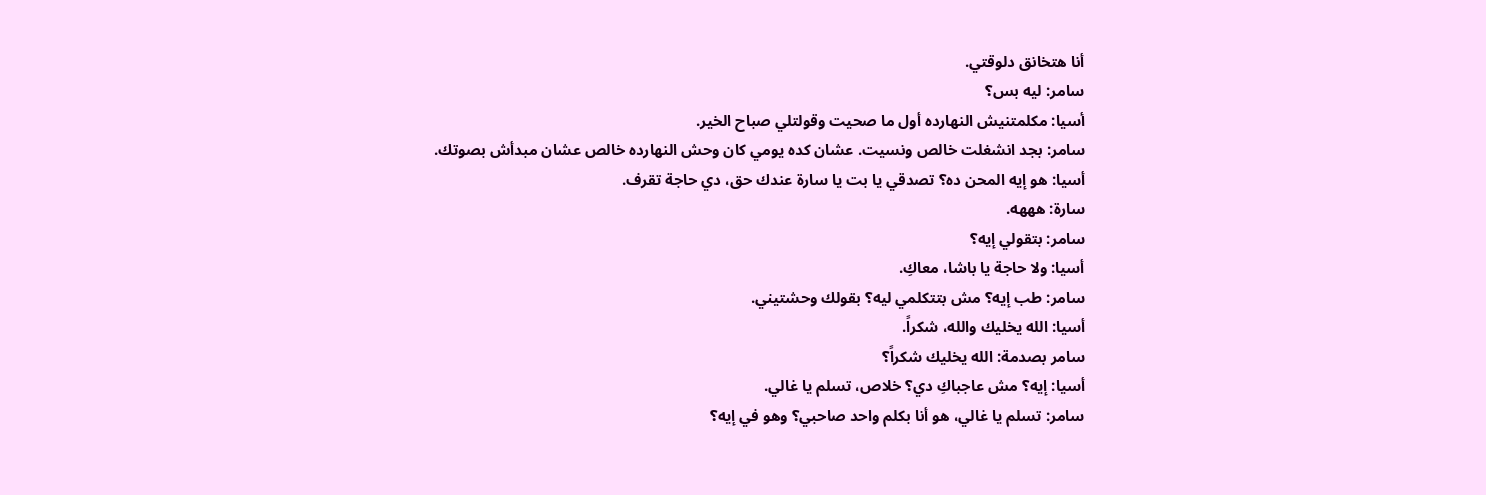أنا هتخانق دلوقتي.
سامر: ليه بس؟
أسيا: مكلمتنيش النهارده أول ما صحيت وقولتلي صباح الخير.
سامر: بجد انشغلت خالص ونسيت. عشان كده يومي كان وحش النهارده خالص عشان مبدأش بصوتك.
أسيا: هو إيه المحن ده؟ تصدقي يا بت يا سارة عندك حق، دي حاجة تقرف.
سارة: هههه.
سامر: بتقولي إيه؟
أسيا: ولا حاجة يا باشا، معاكِ.
سامر: طب إيه؟ مش بتتكلمي ليه؟ بقولك وحشتيني.
أسيا: الله يخليك والله، شكراً.
سامر بصدمة: الله يخليك شكراً؟
أسيا: إيه؟ مش عاجباكِ دي؟ خلاص، تسلم يا غالي.
سامر: تسلم يا غالي، هو أنا بكلم واحد صاحبي؟ وهو في إيه؟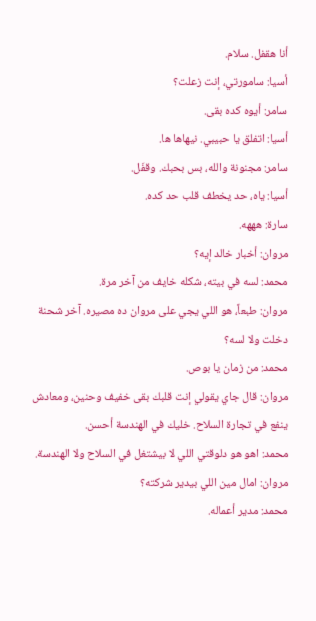أنا هقفل. سلام.
أسيا: سامورتي، إنت زعلت؟
سامر: أيوه كده بقى.
أسيا: اتفلق يا حبيبي. نيهاها ها.
سامر: مجنونة والله، بس بحبك. وقفَل.
أسيا: ياه، حد يخطف قلب حد كده.
سارة: هههه.
مروان: أخبار خالد إيه؟
محمد: لسه في بيته، شكله خايف من آخر مرة.
مروان: طبعاً، هو اللي يجي على مروان ده مصيره. آخر شحنة دخلت ولا لسه؟
محمد: من زمان يا بوص.
مروان: قال جاي يقولي إنت قلبك بقى خفيف وحنين، ومعادش ينفع في تجارة السلاح. خليك في الهندسة أحسن.
محمد: اهو هو دلوقتي اللي لا بيشتغل في السلاح ولا الهندسة.
مروان: امال مين اللي بيدير شركته؟
محمد: مدير أعماله.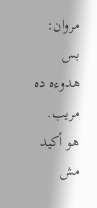مروان: بس هدوءه ده مريب. هو أكيد مش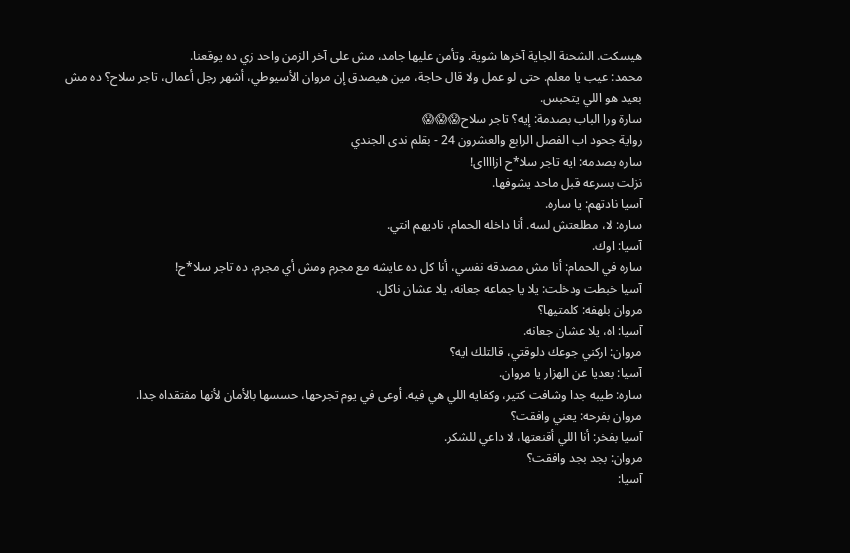هيسكت. الشحنة الجاية آخرها شوية. وتأمن عليها جامد، مش على آخر الزمن واحد زي ده يوقعنا.
محمد: عيب يا معلم. حتى لو عمل ولا قال حاجة، مين هيصدق إن مروان الأسيوطي، أشهر رجل أعمال، تاجر سلاح؟ ده مش بعيد هو اللي يتحبس.
سارة ورا الباب بصدمة: إيه؟ تاجر سلاح😱😱😱
رواية جحود اب الفصل الرابع والعشرون 24 - بقلم ندى الجندي
ساره بصدمه: ايه تاجر سلا*ح ازااااى!
نزلت بسرعه قبل ماحد يشوفها.
آسيا نادتهم: يا ساره.
ساره: لا، مطلعتش لسه. أنا داخله الحمام، ناديهم انتي.
آسيا: اوك.
ساره في الحمام: أنا مش مصدقه نفسي، أنا كل ده عايشه مع مجرم ومش أي مجرم، ده تاجر سلا*ح!
آسيا خبطت ودخلت: يلا يا جماعه جعانه، يلا عشان ناكل.
مروان بلهفه: كلمتيها؟
آسيا: اه، يلا عشان جعانه.
مروان: اركني جوعك دلوقتي، قالتلك ايه؟
آسيا: بعديا عن الهزار يا مروان.
ساره: طيبه جدا وشافت كتير، وكفايه اللي هي فيه. أوعى في يوم تجرحها، حسسها بالأمان لأنها مفتقداه جدا.
مروان بفرحه: يعني وافقت؟
آسيا بفخر: أنا اللي أقنعتها، لا داعي للشكر.
مروان: بجد بجد وافقت؟
آسيا: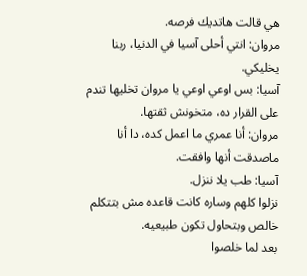هي قالت هاتديك فرصه.
مروان: انتي أحلى آسيا في الدنيا، ربنا يخليكي.
آسيا: بس اوعي اوعي يا مروان تخليها تندم على القرار ده، متخونش ثقتها.
مروان: أنا عمري ما اعمل كده، دا أنا ماصدقت أنها وافقت.
آسيا: طب يلا ننزل.
نزلوا كلهم وساره كانت قاعده مش بتتكلم خالص وبتحاول تكون طبيعيه.
بعد لما خلصوا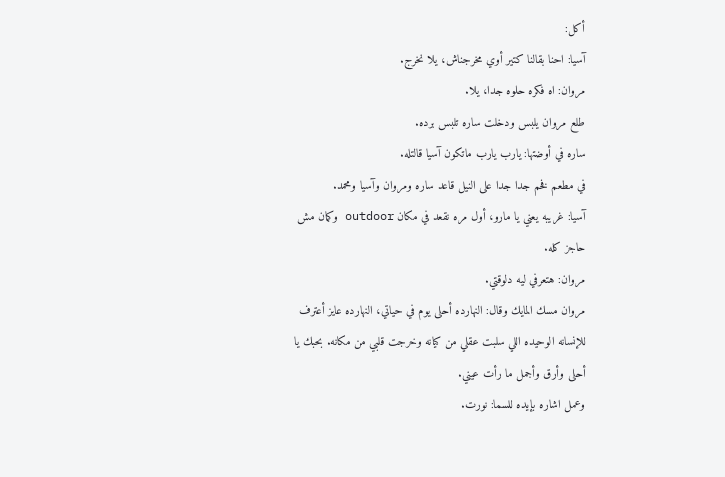أكل:
آسيا: احنا بقالنا كتير أوي مخرجناش، يلا نخرج.
مروان: اه فكره حلوه جدا، يلا.
طلع مروان يلبس ودخلت ساره تلبس برده.
ساره في أوضتها: يارب يارب ماتكون آسيا قالتله.
في مطعم فخم جدا جدا على النيل قاعد ساره ومروان وآسيا ومحمد.
آسيا: غريبه يعني يا مارو، أول مره نقعد في مكان outdoor وكمان مش حاجز كله.
مروان: هتعرفي ليه دلوقتي.
مروان مسك المايك وقال: النهارده أحلى يوم في حياتي، النهارده عايز أعترف للإنسانه الوحيده اللي سلبت عقلي من كيانه وخرجت قلبي من مكانه. بحبك يا أحلى وأرق وأجمل ما رأت عيني.
وعمل اشاره بإيده للسما: نورت.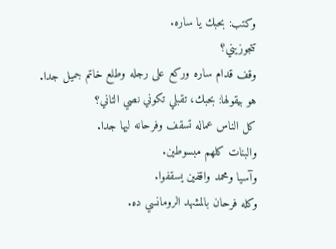وكتب: بحبك يا ساره.
تتجوزيني؟
وقف قدام ساره وركع على رجله وطلع خاتم جميل جدا.
هو بيقولها: بحبك، تقبلي تكوني نصي التاني؟
كل الناس عماله تسقف وفرحانه ليها جدا.
والبنات كلهم مبسوطين.
وآسيا ومحمد واقفين يسقفوا.
وكله فرحان بالمشهد الرومانسي ده.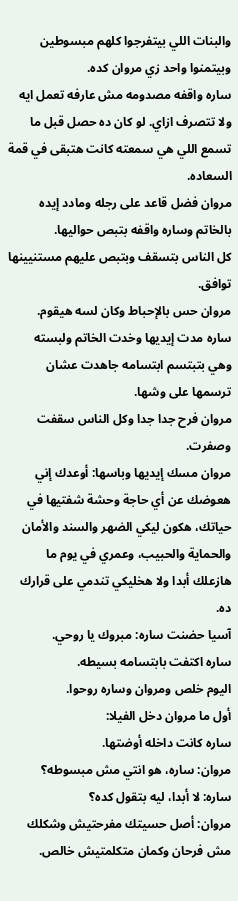والبنات اللي بيتفرجوا كلهم مبسوطين وبيتمنوا واحد زي مروان كده.
ساره واقفه مصدومه مش عارفه تعمل ايه ولا تتصرف ازاي. لو كان ده حصل قبل ما تسمع اللي هي سمعته كانت هتبقى في قمة السعاده.
مروان فضل قاعد على رجله ومادد إيده بالخاتم وساره واقفه بتبص حواليها.
كل الناس بتسقف وبتبص عليهم مستنيينها توافق.
مروان حس بالإحباط وكان لسه هيقوم.
ساره مدت إيديها وخدت الخاتم ولبسته وهي بتبتسم ابتسامه جاهدت عشان ترسمها على وشها.
مروان فرح جدا جدا وكل الناس سقفت وصفرت.
مروان مسك إيديها وباسها: أوعدك إني هعوضك عن أي حاجة وحشة شفتيها في حياتك، هكون ليكي الضهر والسند والأمان والحماية والحبيب، وعمري في يوم ما هازعلك أبدا ولا هخليكي تندمي على قرارك ده.
آسيا حضنت ساره: مبروك يا روحي.
ساره اكتفت بابتسامه بسيطه.
اليوم خلص ومروان وساره روحوا.
أول ما مروان دخل الفيلا:
ساره كانت داخله أوضتها.
مروان: ساره، هو انتي مش مبسوطه؟
ساره: لا أبدا، ليه بتقول كده؟
مروان: أصل حسيتك مفرحتيش وشكلك مش فرحان وكمان متكلمتيش خالص.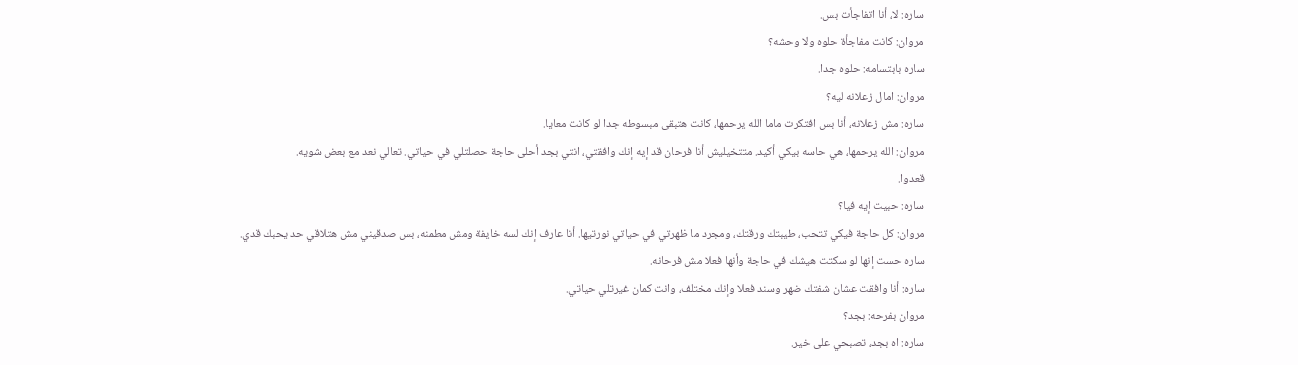ساره: لا، أنا اتفاجأت بس.
مروان: كانت مفاجأة حلوه ولا وحشه؟
ساره بابتسامه: حلوه جدا.
مروان: امال زعلانه ليه؟
ساره: مش زعلانه، أنا بس افتكرت ماما الله يرحمها، كانت هتبقى مبسوطه جدا لو كانت معايا.
مروان: الله يرحمها، هي حاسه بيكي أكيد. متتخيليش أنا فرحان قد إيه إنك وافقتي، انتي بجد أحلى حاجة حصلتلي في حياتي. تعالي نعد مع بعض شويه.
قعدوا.
ساره: حبيت إيه فيا؟
مروان: كل حاجة فيكي تتحب، طيبتك ورقتك، ومجرد ما ظهرتي في حياتي نورتيها. أنا عارف إنك لسه خايفة ومش مطمنه، بس صدقيني مش هتلاقي حد يحبك قدي.
ساره حست إنها لو سكتت هيشك في حاجة وأنها فعلا مش فرحانه.
ساره: أنا وافقت عشان شفتك ضهر وسند فعلا وإنك مختلف، وانت كمان غيرتلي حياتي.
مروان بفرحه: بجد؟
ساره: اه بجد، تصبحي على خير.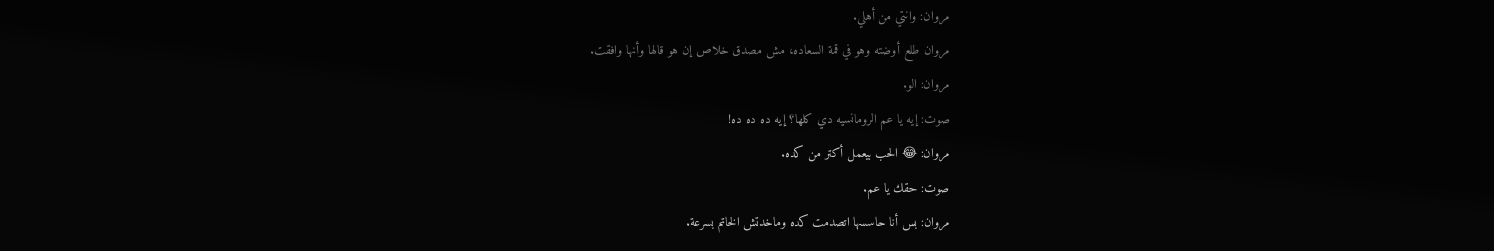مروان: وانتي من أهلي.
مروان طلع أوضته وهو في قمة السعاده، مش مصدق خلاص إن هو قالها وأنها وافقت.
مروان: الو.
صوت: إيه يا عم الرومانسيه دي كلها؟ إيه ده ده ده!
مروان: 😂 الحب بيعمل أكتر من كده.
صوت: حقك يا عم.
مروان: بس أنا حاسسها اتصدمت كده وماخدتش الخاتم بسرعة.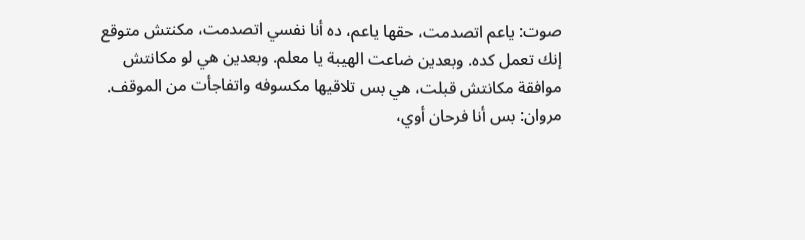صوت: ياعم اتصدمت، حقها ياعم، ده أنا نفسي اتصدمت، مكنتش متوقع إنك تعمل كده. وبعدين ضاعت الهيبة يا معلم. وبعدين هي لو مكانتش موافقة مكانتش قبلت، هي بس تلاقيها مكسوفه واتفاجأت من الموقف.
مروان: بس أنا فرحان أوي،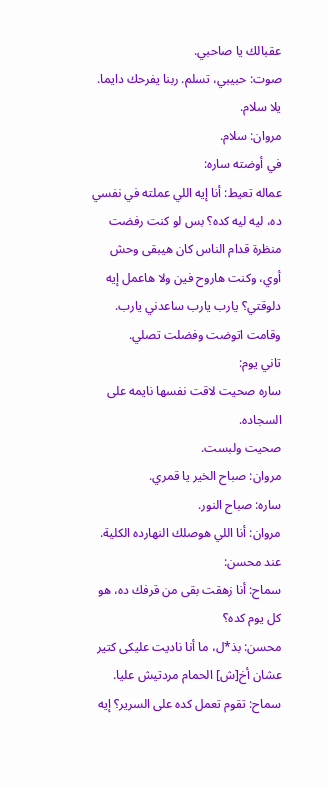عقبالك يا صاحبي.
صوت: حبيبي، تسلم. ربنا يفرحك دايما. يلا سلام.
مروان: سلام.
في أوضته ساره:
عماله تعيط: أنا إيه اللي عملته في نفسي ده، ليه ليه كده؟ بس لو كنت رفضت منظرة قدام الناس كان هيبقى وحش أوي، وكنت هاروح فين ولا هاعمل إيه دلوقتي؟ يارب يارب ساعدني يارب.
وقامت اتوضت وفضلت تصلي.
تاني يوم:
ساره صحيت لاقت نفسها نايمه على السجاده.
صحيت ولبست.
مروان: صباح الخير يا قمري.
ساره: صباح النور.
مروان: أنا اللي هوصلك النهارده الكلية.
عند محسن:
سماح: أنا زهقت بقى من قرفك ده، هو كل يوم كده؟
محسن: بذ*ل، ما أنا ناديت عليكى كتير عشان أخ[ش] الحمام مردتيش عليا.
سماح: تقوم تعمل كده على السرير؟ إيه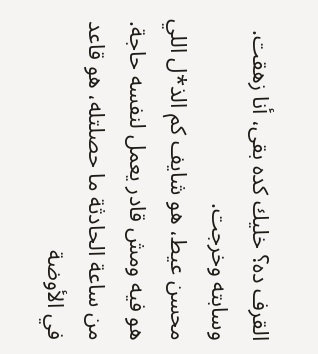القرف ده؟ خليك كده بقى، أنا زهقت.
وسابته وخرجت.
محسن عيط، هو شايف كم الذ*ل اللي هو فيه ومش قادر يعمل لنفسه حاجة. من ساعة الحادثة ما حصلتله، هو قاعد في الأوضة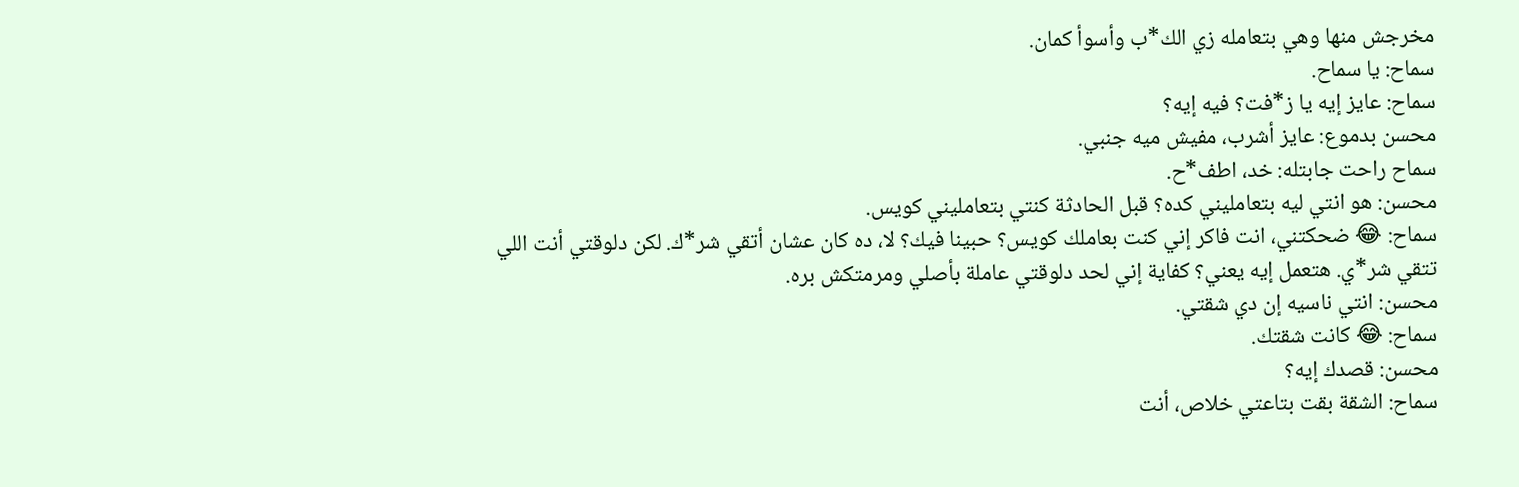مخرجش منها وهي بتعامله زي الك*ب وأسوأ كمان.
سماح: يا سماح.
سماح: عايز إيه يا ز*فت؟ فيه إيه؟
محسن بدموع: عايز أشرب، مفيش ميه جنبي.
سماح راحت جابتله: خد، اطف*ح.
محسن: هو انتي ليه بتعامليني كده؟ قبل الحادثة كنتي بتعامليني كويس.
سماح: 😂 ضحكتني، انت فاكر إني كنت بعاملك كويس؟ حبينا فيك؟ لا، ده كان عشان أتقي شر*ك. لكن دلوقتي أنت اللي تتقي شر*ي. هتعمل إيه يعني؟ كفاية إني لحد دلوقتي عاملة بأصلي ومرمتكش بره.
محسن: انتي ناسيه إن دي شقتي.
سماح: 😂 كانت شقتك.
محسن: قصدك إيه؟
سماح: الشقة بقت بتاعتي خلاص، أنت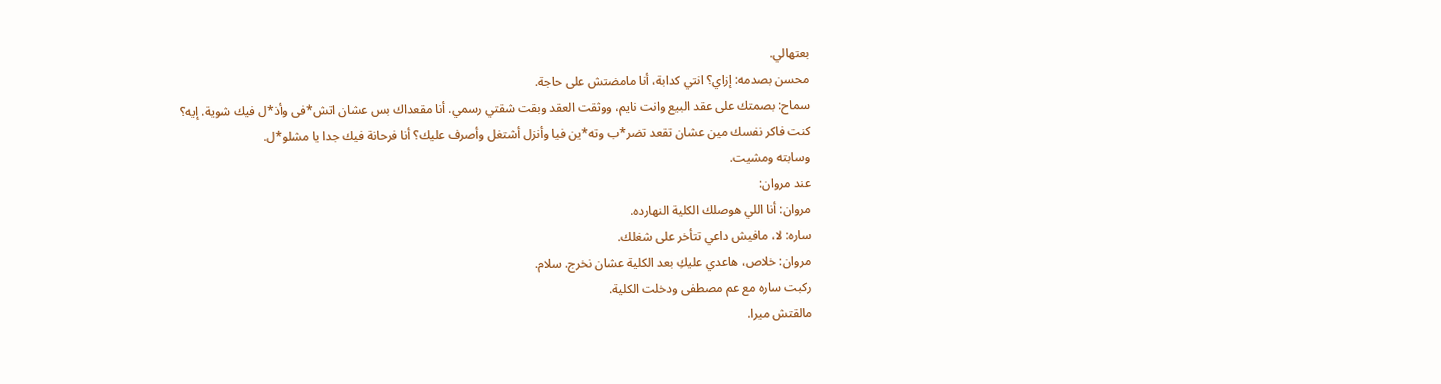بعتهالي.
محسن بصدمه: إزاي؟ انتي كدابة، أنا مامضتش على حاجة.
سماح: بصمتك على عقد البيع وانت نايم، ووثقت العقد وبقت شقتي رسمي. أنا مقعداك بس عشان اتش*فى وأذ*ل فيك شوية. إيه؟ كنت فاكر نفسك مين عشان تقعد تضر*ب وته*ين فيا وأنزل أشتغل وأصرف عليك؟ أنا فرحانة فيك جدا يا مشلو*ل.
وسابته ومشيت.
عند مروان:
مروان: أنا اللي هوصلك الكلية النهارده.
ساره: لا، مافيش داعي تتأخر على شغلك.
مروان: خلاص، هاعدي عليكِ بعد الكلية عشان نخرج. سلام.
ركبت ساره مع عم مصطفى ودخلت الكلية.
مالقتش ميرا.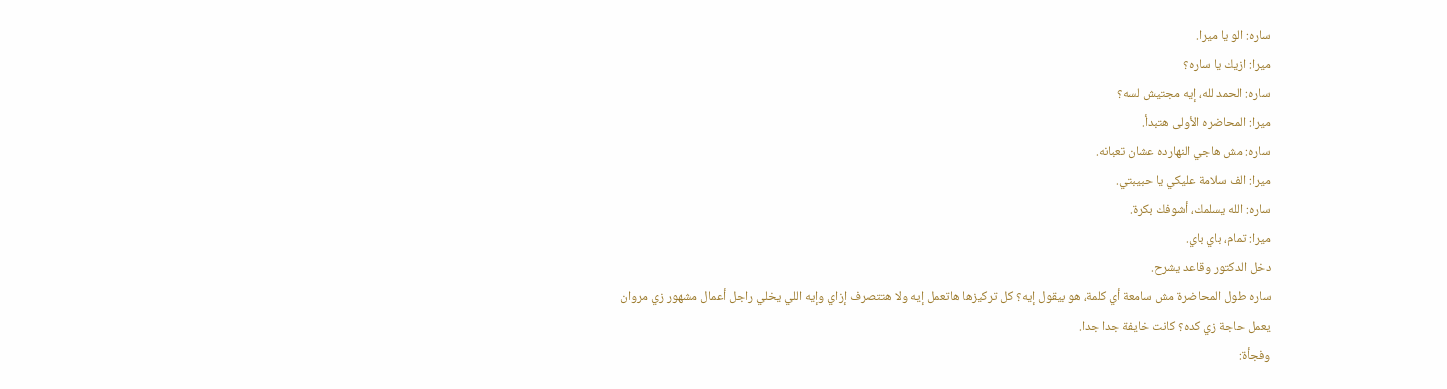ساره: الو يا ميرا.
ميرا: ازيك يا ساره؟
ساره: الحمد لله، إيه مجتيش لسه؟
ميرا: المحاضره الأولى هتبدأ.
ساره: مش هاجي النهارده عشان تعبانه.
ميرا: الف سلامة عليكي يا حبيبتي.
ساره: الله يسلمك، أشوفك بكرة.
ميرا: تمام، باي باي.
دخل الدكتور وقاعد يشرح.
ساره طول المحاضرة مش سامعة أي كلمة، هو بيقول إيه؟ كل تركيزها هاتعمل إيه ولا هتتصرف إزاي وإيه اللي يخلي راجل أعمال مشهور زي مروان يعمل حاجة زي كده؟ كانت خايفة جدا جدا.
وفجأة: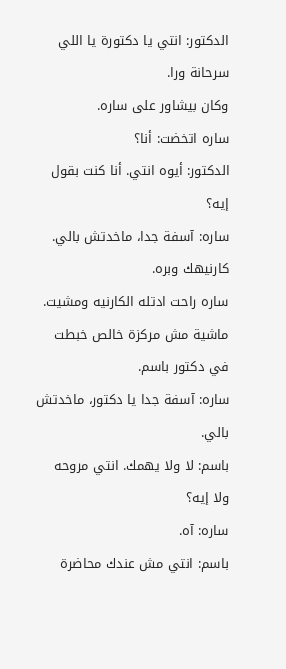الدكتور: انتي يا دكتورة يا اللي سرحانة ورا.
وكان بيشاور على ساره.
ساره اتخضت: أنا؟
الدكتور: أيوه انتي. أنا كنت بقول إيه؟
ساره: آسفة جدا، ماخدتش بالي. كارنيهك وبره.
ساره راحت ادتله الكارنيه ومشيت.
ماشية مش مركزة خالص خبطت في دكتور باسم.
ساره: آسفة جدا يا دكتور، ماخدتش بالي.
باسم: لا ولا يهمك. انتي مروحه ولا إيه؟
ساره: آه.
باسم: انتي مش عندك محاضرة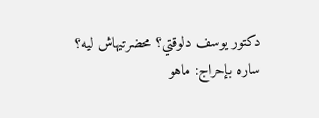دكتور يوسف دلوقتي؟ محضرتيهاش ليه؟
ساره بإحراج: ماهو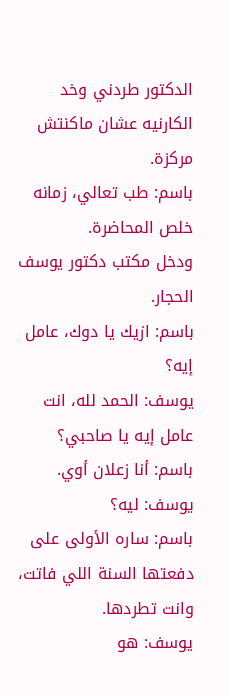الدكتور طردني وخد الكارنيه عشان ماكنتش مركزة.
باسم: طب تعالي، زمانه خلص المحاضرة.
ودخل مكتب دكتور يوسف الحجار.
باسم: ازيك يا دوك، عامل إيه؟
يوسف: الحمد لله، انت عامل إيه يا صاحبي؟
باسم: أنا زعلان أوي.
يوسف: ليه؟
باسم: ساره الأولى على دفعتها السنة اللي فاتت، وانت تطردها.
يوسف: هو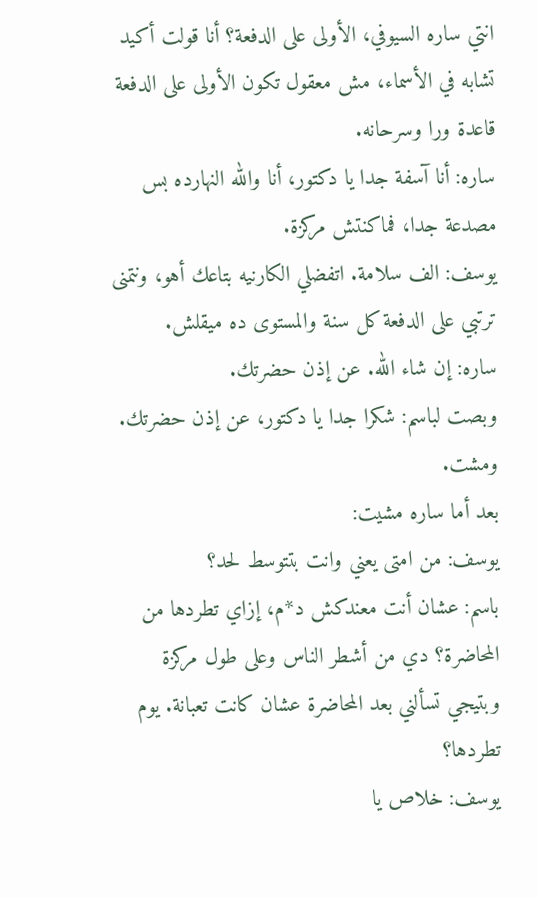انتي ساره السيوفي، الأولى على الدفعة؟ أنا قولت أكيد تشابه في الأسماء، مش معقول تكون الأولى على الدفعة قاعدة ورا وسرحانه.
ساره: أنا آسفة جدا يا دكتور، أنا والله النهارده بس مصدعة جدا، فماكنتش مركزة.
يوسف: الف سلامة. اتفضلي الكارنيه بتاعك أهو، ونتمنى ترتبي على الدفعة كل سنة والمستوى ده ميقلش.
ساره: إن شاء الله. عن إذن حضرتك.
وبصت لباسم: شكرا جدا يا دكتور، عن إذن حضرتك.
ومشت.
بعد أما ساره مشيت:
يوسف: من امتى يعني وانت بتتوسط لحد؟
باسم: عشان أنت معندكش د*م، إزاي تطردها من المحاضرة؟ دي من أشطر الناس وعلى طول مركزة وبتيجي تسألني بعد المحاضرة عشان كانت تعبانة. يوم تطردها؟
يوسف: خلاص يا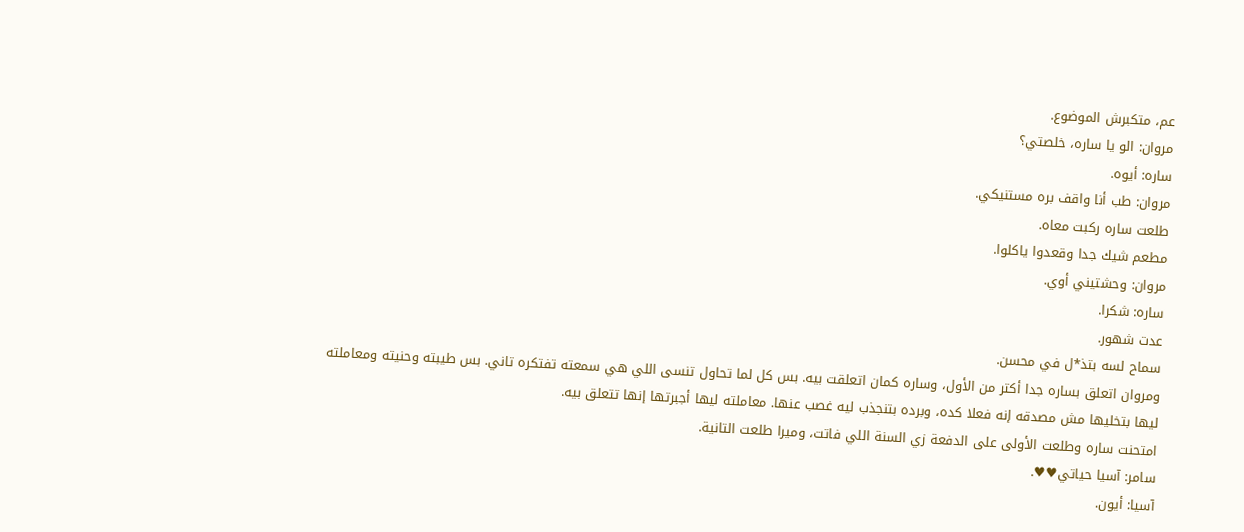عم، متكبرش الموضوع.
مروان: الو يا ساره، خلصتي؟
ساره: أيوه.
مروان: طب أنا واقف بره مستنيكي.
طلعت ساره ركبت معاه.
مطعم شيك جدا وقعدوا ياكلوا.
مروان: وحشتيني أوي.
ساره: شكرا.
عدت شهور.
سماح لسه بتذ*ل في محسن.
ومروان اتعلق بساره جدا أكتر من الأول، وساره كمان اتعلقت بيه. بس كل لما تحاول تنسى اللي هي سمعته تفتكره تاني. بس طيبته وحنيته ومعاملته ليها بتخليها مش مصدقه إنه فعلا كده، وبرده بتنجذب ليه غصب عنها. معاملته ليها أجبرتها إنها تتعلق بيه.
امتحنت ساره وطلعت الأولى على الدفعة زي السنة اللي فاتت، وميرا طلعت التانية.
سامر: آسيا حياتي♥♥.
آسيا: أيون.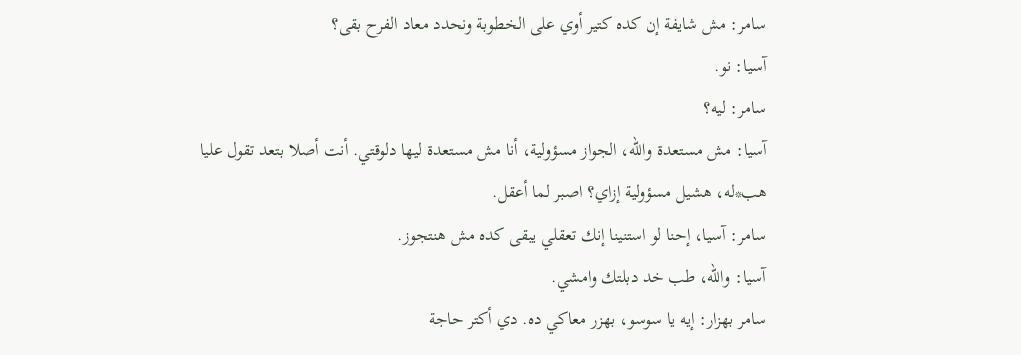سامر: مش شايفة إن كده كتير أوي على الخطوبة ونحدد معاد الفرح بقى؟
آسيا: نو.
سامر: ليه؟
آسيا: مش مستعدة والله، الجواز مسؤولية، أنا مش مستعدة ليها دلوقتي. أنت أصلا بتعد تقول عليا هب*له، هشيل مسؤولية إزاي؟ اصبر لما أعقل.
سامر: آسيا، إحنا لو استنينا إنك تعقلي يبقى كده مش هنتجوز.
آسيا: والله، طب خد دبلتك وامشي.
سامر بهزار: إيه يا سوسو، بهزر معاكي ده. دي أكتر حاجة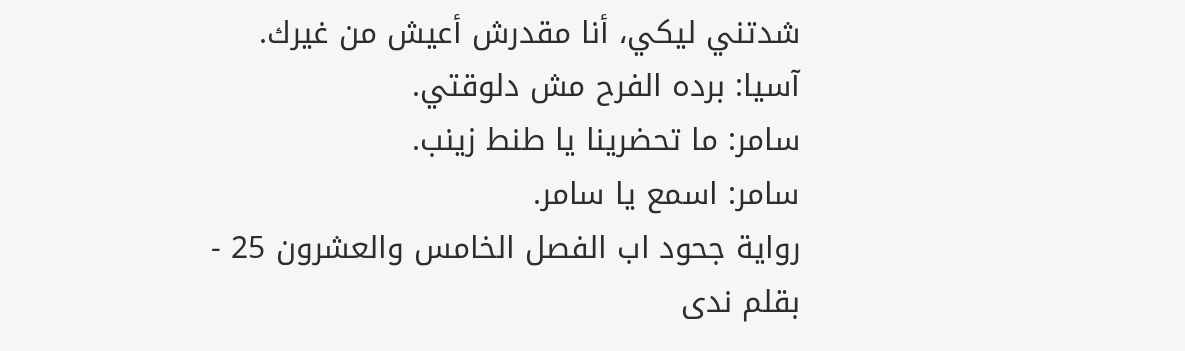شدتني ليكي، أنا مقدرش أعيش من غيرك.
آسيا: برده الفرح مش دلوقتي.
سامر: ما تحضرينا يا طنط زينب.
سامر: اسمع يا سامر.
رواية جحود اب الفصل الخامس والعشرون 25 - بقلم ندى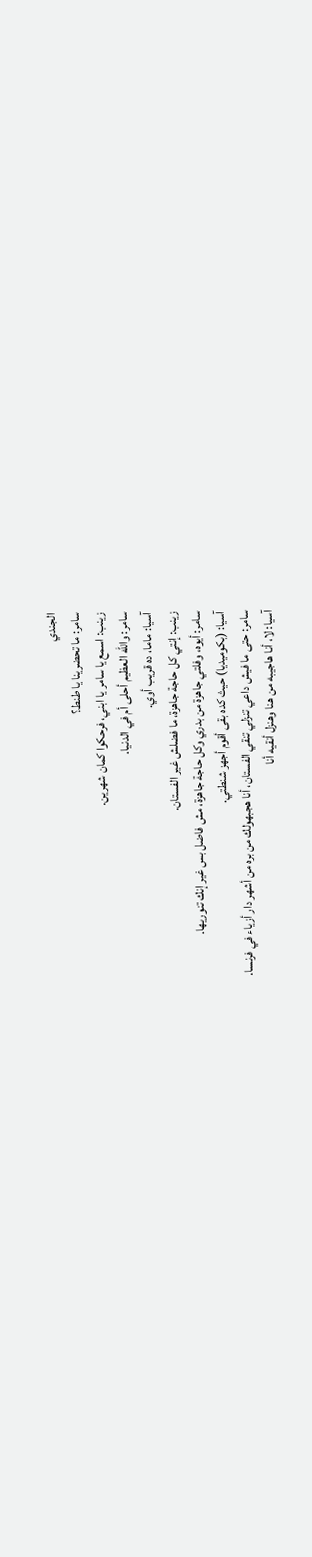الجندي
سامر: ما تحضرينا يا طنط؟
زينب: اسمع يا سامر يا ابني، فرحكوا كمان شهرين.
سامر: والله العظيم أحلى أم في الدنيا.
آسيا: ماما، ده قريب أوي.
زينب: إنتي كل حاجة جاهزة، ما فضلش غير الفستان.
سامر: أيوه، وفلتي جاهزة من بدري وكل حاجة جاهزة، مش فاضل بس غير إنك تنوريها.
آسيا: (بكوميديا) حيث كده بقى أقوم أجهز شنطتي.
سامر: حتى ما فيش داعي تنزلي تنقي الفستان، أنا هجبهولك من بره من أشهر دار أزياء في فرنسا.
آسيا: لا، أنا هاجيبه من هنا وهنزل أنقيه أنا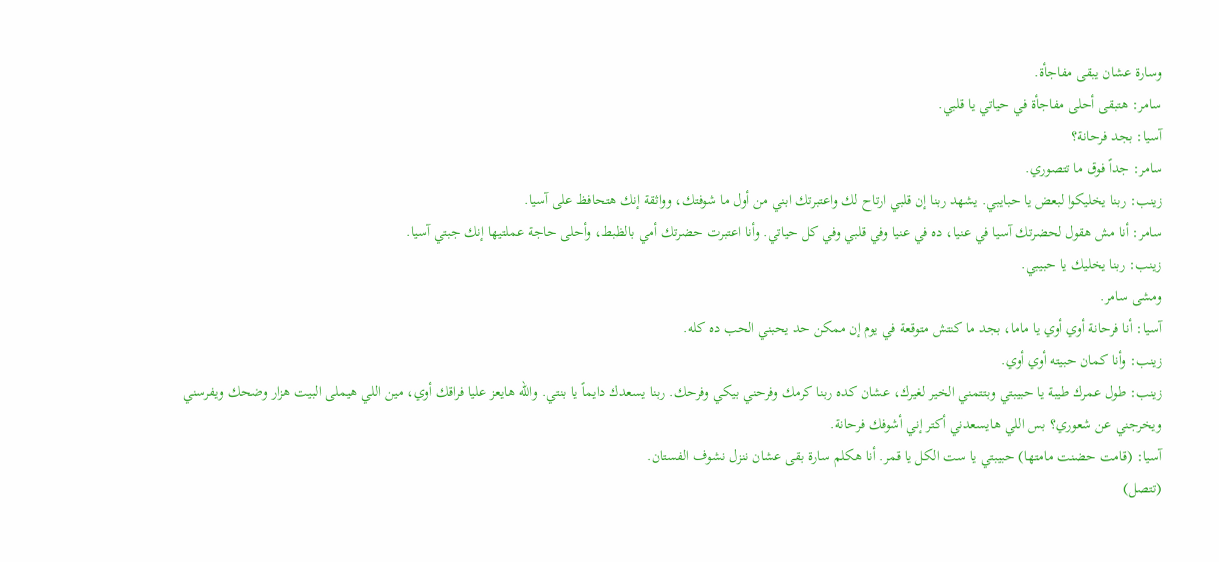وسارة عشان يبقى مفاجأة.
سامر: هتبقى أحلى مفاجأة في حياتي يا قلبي.
آسيا: بجد فرحانة؟
سامر: جداً فوق ما تتصوري.
زينب: ربنا يخليكوا لبعض يا حبايبي. يشهد ربنا إن قلبي ارتاح لك واعتبرتك ابني من أول ما شوفتك، وواثقة إنك هتحافظ على آسيا.
سامر: أنا مش هقول لحضرتك آسيا في عنيا، ده في عنيا وفي قلبي وفي كل حياتي. وأنا اعتبرت حضرتك أمي بالظبط، وأحلى حاجة عملتيها إنك جبتي آسيا.
زينب: ربنا يخليك يا حبيبي.
ومشى سامر.
آسيا: أنا فرحانة أوي أوي يا ماما، بجد ما كنتش متوقعة في يوم إن ممكن حد يحبني الحب ده كله.
زينب: وأنا كمان حبيته أوي أوي.
زينب: طول عمرك طيبة يا حبيبتي وبتتمني الخير لغيرك، عشان كده ربنا كرمك وفرحني بيكي وفرحك. ربنا يسعدك دايماً يا بنتي. والله هايعز عليا فراقك أوي، مين اللي هيملى البيت هزار وضحك ويفرسني ويخرجني عن شعوري؟ بس اللي هايسعدني أكتر إني أشوفك فرحانة.
آسيا: (قامت حضنت مامتها) حبيبتي يا ست الكل يا قمر. أنا هكلم سارة بقى عشان ننزل نشوف الفستان.
(تتصل)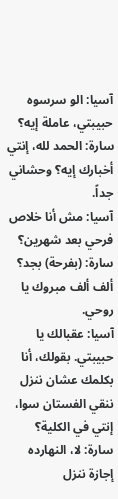آسيا: الو سرسوه حبيبتي، عاملة إيه؟
سارة: الحمد لله، إنتي أخبارك إيه؟ وحشاني جداً.
آسيا: مش أنا خلاص فرحي بعد شهرين؟
سارة: (بفرحة) بجد؟ ألف ألف مبروك يا روحي.
آسيا: عقبالك يا حبيبتي. بقولك، أنا بكلمك عشان ننزل ننقي الفستان سوا، إنتي في الكلية؟
سارة: لا، النهارده إجازة ننزل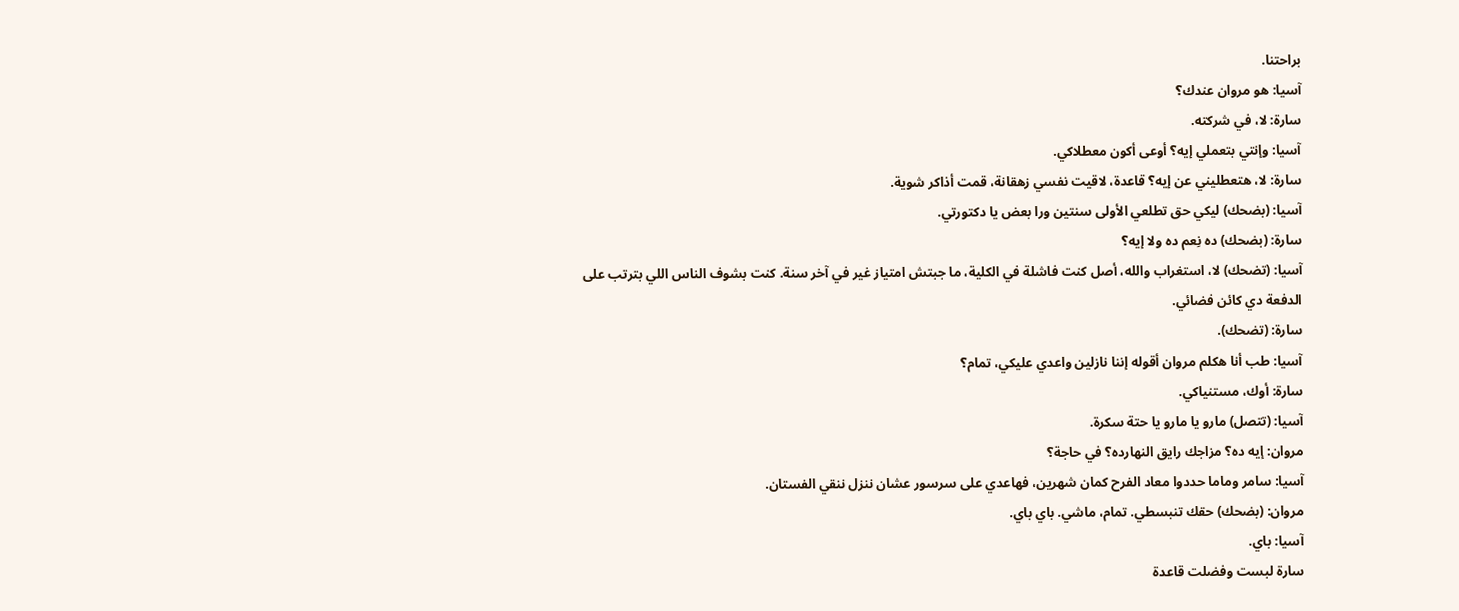براحتنا.
آسيا: هو مروان عندك؟
سارة: لا، في شركته.
آسيا: وإنتي بتعملي إيه؟ أوعى أكون معطلاكي.
سارة: لا، هتعطليني عن إيه؟ قاعدة، لاقيت نفسي زهقانة، قمت أذاكر شوية.
آسيا: (بضحك) ليكي حق تطلعي الأولى سنتين ورا بعض يا دكتورتي.
سارة: (بضحك) ده نِعم ده ولا إيه؟
آسيا: (تضحك) لا، استغراب والله، أصل كنت فاشلة في الكلية، ما جبتش امتياز غير في آخر سنة. كنت بشوف الناس اللي بترتب على الدفعة دي كائن فضائي.
سارة: (تضحك).
آسيا: طب أنا هكلم مروان أقوله إننا نازلين واعدي عليكي، تمام؟
سارة: أوك، مستنياكي.
آسيا: (تتصل) مارو يا مارو يا حتة سكرة.
مروان: إيه ده؟ مزاجك رايق النهارده؟ في حاجة؟
آسيا: سامر وماما حددوا معاد الفرح كمان شهرين، فهاعدي على سرسور عشان ننزل ننقي الفستان.
مروان: (بضحك) حقك تنبسطي. تمام، ماشي. باي باي.
آسيا: باي.
سارة لبست وفضلت قاعدة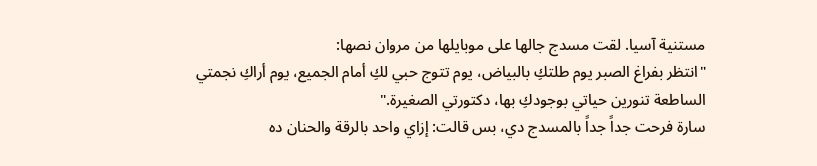مستنية آسيا. لقت مسدج جالها على موبايلها من مروان نصها:
"انتظر بفراغ الصبر يوم طلتكِ بالبياض، يوم تتوج حبي لكِ أمام الجميع، يوم أراكِ نجمتي الساطعة تنورين حياتي بوجودكِ بها، دكتورتي الصغيرة."
سارة فرحت جداً جداً بالمسدج دي، بس قالت: إزاي واحد بالرقة والحنان ده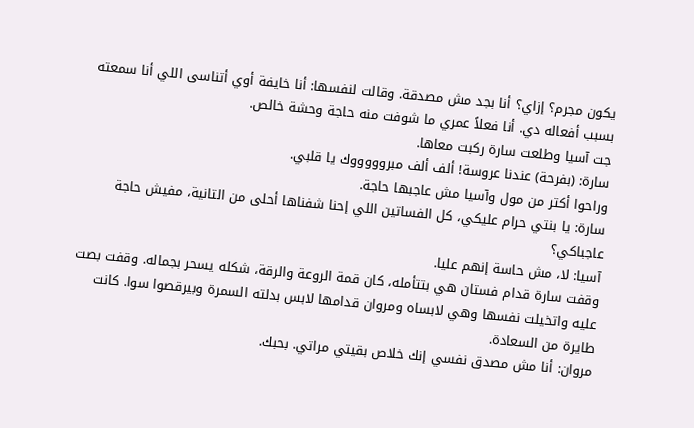يكون مجرم؟ إزاي؟ أنا بجد مش مصدقة. وقالت لنفسها: أنا خايفة أوي أتناسى اللي أنا سمعته بسبب أفعاله دي. أنا فعلاً عمري ما شوفت منه حاجة وحشة خالص.
جت آسيا وطلعت سارة ركبت معاها.
سارة: (بفرحة) عندنا عروسة! ألف ألف مبروووووك يا قلبي.
وراحوا أكتر من مول وآسيا مش عاجبها حاجة.
سارة: يا بنتي حرام عليكي، كل الفساتين اللي إحنا شفناها أحلى من التانية، مفيش حاجة عاجباكي؟
آسيا: لا، مش حاسة إنهم عليا.
وقفت سارة قدام فستان هي بتتأمله، كان قمة الروعة والرقة، شكله يسحر بجماله. وقفت بصت عليه واتخيلت نفسها وهي لابساه ومروان قدامها لابس بدلته السمرة وبيرقصوا سوا. كانت طايرة من السعادة.
مروان: أنا مش مصدق نفسي إنك خلاص بقيتي مراتي. بحبك.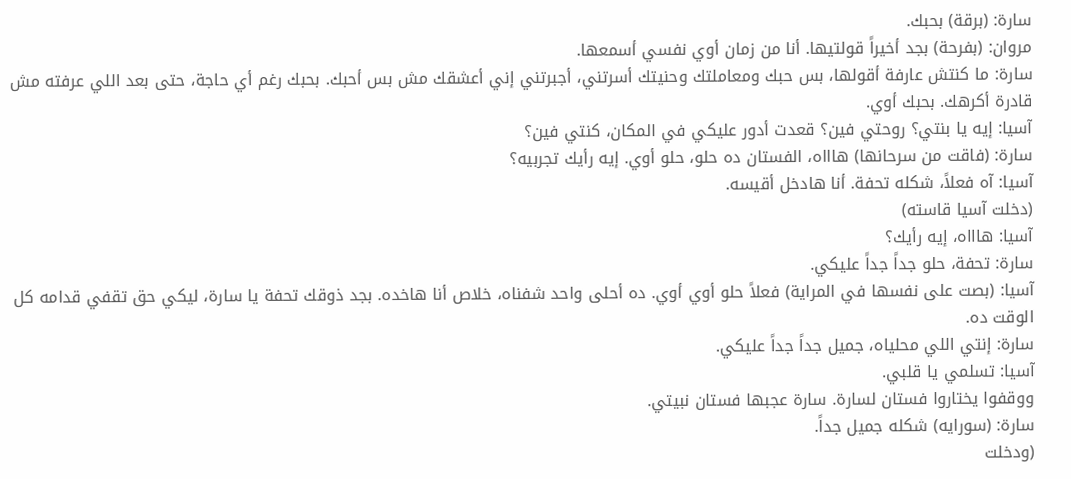سارة: (برقة) بحبك.
مروان: (بفرحة) بجد أخيراً قولتيها. أنا من زمان أوي نفسي أسمعها.
سارة: ما كنتش عارفة أقولها، بس حبك ومعاملتك وحنيتك أسرتني، أجبرتني إني أعشقك مش بس أحبك. بحبك رغم أي حاجة، حتى بعد اللي عرفته مش قادرة أكرهك. بحبك أوي.
آسيا: إيه يا بنتي؟ روحتي فين؟ قعدت أدور عليكي في المكان، كنتي فين؟
سارة: (فاقت من سرحانها) هاااه، الفستان ده حلو، حلو أوي. إيه رأيك تجربيه؟
آسيا: آه فعلاً، شكله تحفة. أنا هادخل أقيسه.
(دخلت آسيا قاسته)
آسيا: هاااه، إيه رأيك؟
سارة: تحفة، حلو جداً جداً عليكي.
آسيا: (بصت على نفسها في المراية) فعلاً حلو أوي أوي. ده أحلى واحد شفناه، خلاص أنا هاخده. بجد ذوقك تحفة يا سارة، ليكي حق تقفي قدامه كل الوقت ده.
سارة: إنتي اللي محلياه، جميل جداً جداً عليكي.
آسيا: تسلمي يا قلبي.
ووقفوا يختاروا فستان لسارة. سارة عجبها فستان نبيتي.
سارة: (سورايه) شكله جميل جداً.
(ودخلت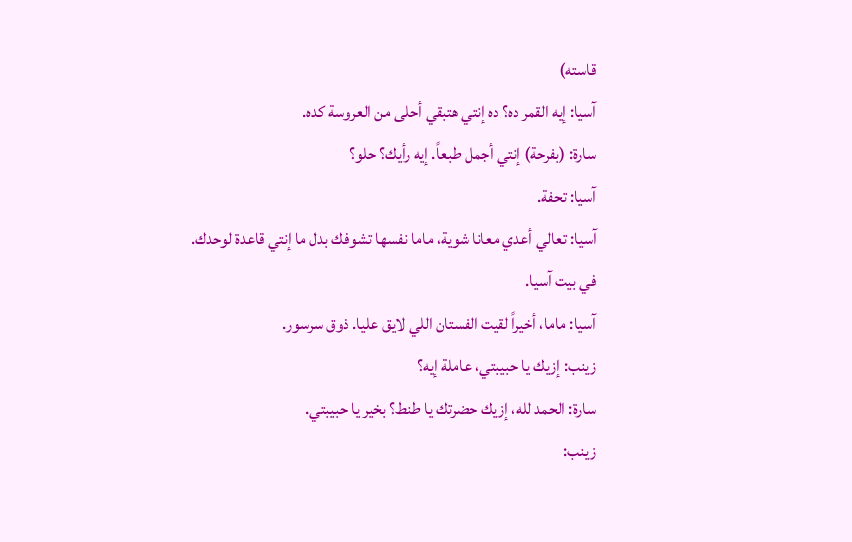قاسته)
آسيا: إيه القمر ده؟ ده إنتي هتبقي أحلى من العروسة كده.
سارة: (بفرحة) إنتي أجمل طبعاً. إيه رأيك؟ حلو؟
آسيا: تحفة.
آسيا: تعالي أعدي معانا شوية، ماما نفسها تشوفك بدل ما إنتي قاعدة لوحدك.
في بيت آسيا.
آسيا: ماما، أخيراً لقيت الفستان اللي لايق عليا. ذوق سرسور.
زينب: إزيك يا حبيبتي، عاملة إيه؟
سارة: الحمد لله، إزيك حضرتك يا طنط؟ بخير يا حبيبتي.
زينب: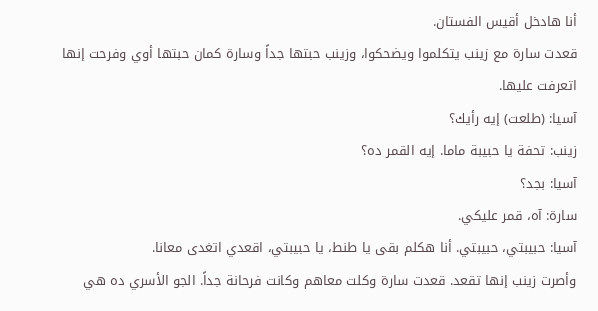أنا هادخل أقيس الفستان.
قعدت سارة مع زينب يتكلموا ويضحكوا، وزينب حبتها جداً وسارة كمان حبتها أوي وفرحت إنها اتعرفت عليها.
آسيا: (طلعت) إيه رأيك؟
زينب: تحفة يا حبيبة ماما. إيه القمر ده؟
آسيا: بجد؟
سارة: آه، قمر عليكي.
آسيا: حبيبتي، حبيبتي. أنا هكلم بقى يا طنط، يا حبيبتي، اقعدي اتغدى معانا.
وأصرت زينب إنها تقعد. قعدت سارة وكلت معاهم وكانت فرحانة جداً. الجو الأسري ده هي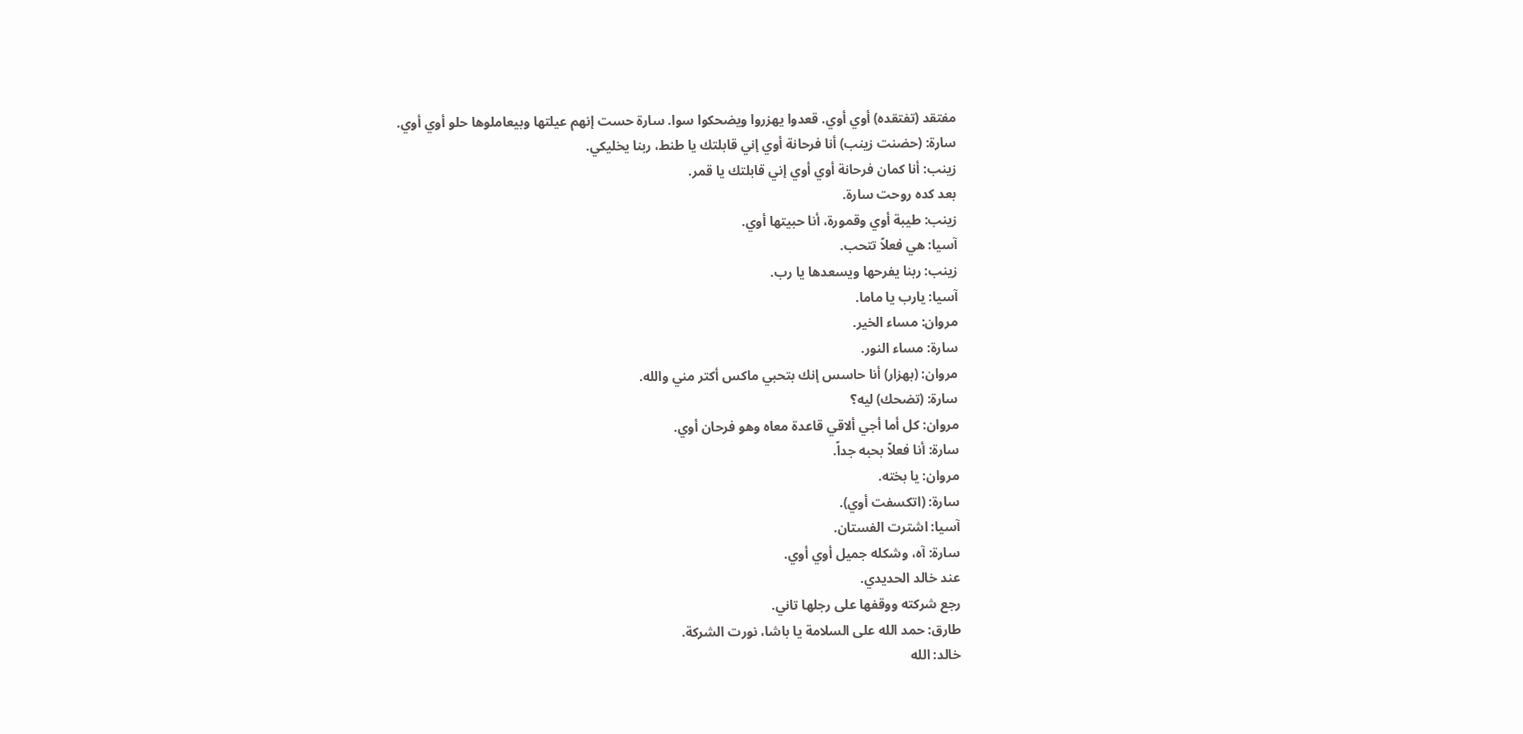مفتقد (تفتقده) أوي أوي. قعدوا يهزروا ويضحكوا سوا. سارة حست إنهم عيلتها وبيعاملوها حلو أوي أوي.
سارة: (حضنت زينب) أنا فرحانة أوي إني قابلتك يا طنط، ربنا يخليكي.
زينب: أنا كمان فرحانة أوي أوي إني قابلتك يا قمر.
بعد كده روحت سارة.
زينب: طيبة أوي وقمورة، أنا حبيتها أوي.
آسيا: هي فعلاً تتحب.
زينب: ربنا يفرحها ويسعدها يا رب.
آسيا: يارب يا ماما.
مروان: مساء الخير.
سارة: مساء النور.
مروان: (بهزار) أنا حاسس إنك بتحبي ماكس أكتر مني والله.
سارة: (تضحك) ليه؟
مروان: كل أما أجي ألاقي قاعدة معاه وهو فرحان أوي.
سارة: أنا فعلاً بحبه جداً.
مروان: يا بخته.
سارة: (اتكسفت أوي).
آسيا: اشترت الفستان.
سارة: آه، وشكله جميل أوي أوي.
عند خالد الحديدي.
رجع شركته ووقفها على رجلها تاني.
طارق: حمد الله على السلامة يا باشا، نورت الشركة.
خالد: الله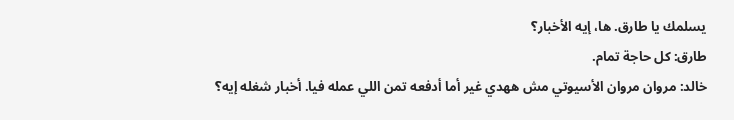يسلمك يا طارق. ها، إيه الأخبار؟
طارق: كل حاجة تمام.
خالد: مروان مروان الأسيوتي مش ههدي غير أما أدفعه تمن اللي عمله فيا. أخبار شغله إيه؟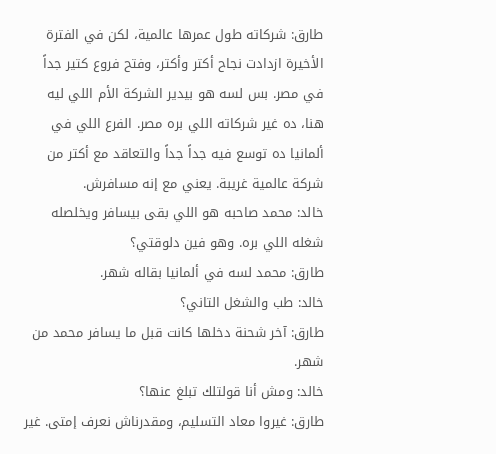طارق: شركاته طول عمرها عالمية، لكن في الفترة الأخيرة ازدادت نجاح أكتر وأكتر، وفتح فروع كتير جداً في مصر. بس لسه هو بيدير الشركة الأم اللي ليه هنا، ده غير شركاته اللي بره مصر. الفرع اللي في ألمانيا ده توسع فيه جداً جداً والتعاقد مع أكتر من شركة عالمية غريبة. يعني مع إنه مسافرش.
خالد: محمد صاحبه هو اللي بقى بيسافر ويخلصله شغله اللي بره. وهو فين دلوقتي؟
طارق: محمد لسه في ألمانيا بقاله شهر.
خالد: طب والشغل التاني؟
طارق: آخر شحنة دخلها كانت قبل ما يسافر محمد من شهر.
خالد: ومش أنا قولتلك تبلغ عنها؟
طارق: غيروا معاد التسليم، ومقدرناش نعرف إمتى. غير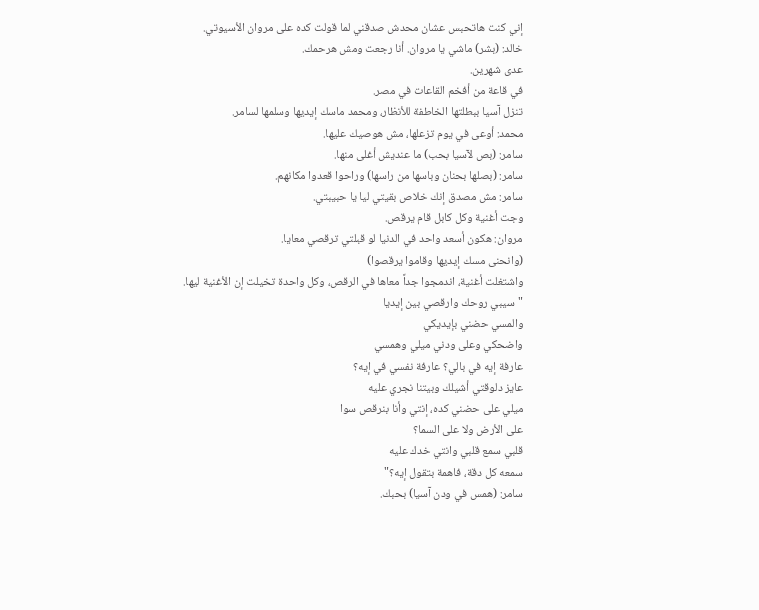إني كنت هاتحبس عشان محدش صدقني لما قولت كده على مروان الأسيوتي.
خالد: (بشر) ماشي يا مروان. أنا رجعت ومش هرحمك.
عدى شهرين.
في قاعة من أفخم القاعات في مصر.
تنزل آسيا ببطلتها الخاطفة للأنظار، ومحمد ماسك إيديها وسلمها لسامر.
محمد: أوعى في يوم تزعلها، مش هوصيك عليها.
سامر: (بص لآسيا بحب) ما عنديش أغلى منها.
سامر: (بصلها بحنان وباسها من راسها) وراحوا قعدوا مكانهم.
سامر: مش مصدق إنك خلاص بقيتي ليا يا حبيبتي.
وجت أغنية وكل كابل قام يرقص.
مروان: هكون أسعد واحد في الدنيا لو قبلتي ترقصي معايا.
(وانحنى مسك إيديها وقاموا يرقصوا)
واشتغلت أغنية، اندمجوا جداً معاها في الرقص، وكل واحدة تخيلت إن الأغنية ليها.
"سيبي روحك وارقصي بين إيديا
والمسي حضني بإيديكي
واضحكي وعلى ودني ميلي وهمسي
عارفة إيه في بالي؟ عارفة نفسي في إيه؟
عايز دلوقتي أشيلك وبيتنا نجري عليه
ميلي على حضني كده، إنتي وأنا بنرقص سوا
على الأرض ولا على السما؟
قلبي سمع قلبي وانتي خدك عليه
سمعه كل دقة، فاهمة بتقول إيه؟"
سامر: (همس في ودن آسيا) بحبك.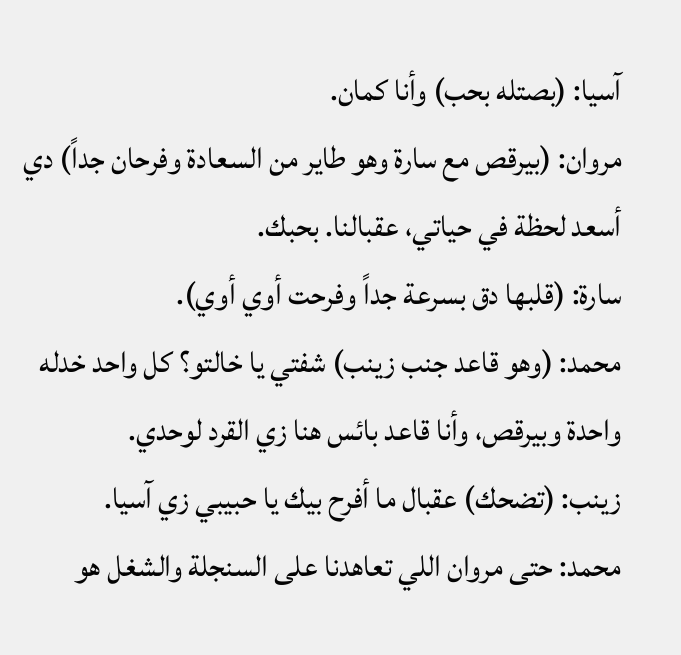آسيا: (بصتله بحب) وأنا كمان.
مروان: (بيرقص مع سارة وهو طاير من السعادة وفرحان جداً) دي أسعد لحظة في حياتي، عقبالنا. بحبك.
سارة: (قلبها دق بسرعة جداً وفرحت أوي أوي).
محمد: (وهو قاعد جنب زينب) شفتي يا خالتو؟ كل واحد خدله واحدة وبيرقص، وأنا قاعد بائس هنا زي القرد لوحدي.
زينب: (تضحك) عقبال ما أفرح بيك يا حبيبي زي آسيا.
محمد: حتى مروان اللي تعاهدنا على السنجلة والشغل هو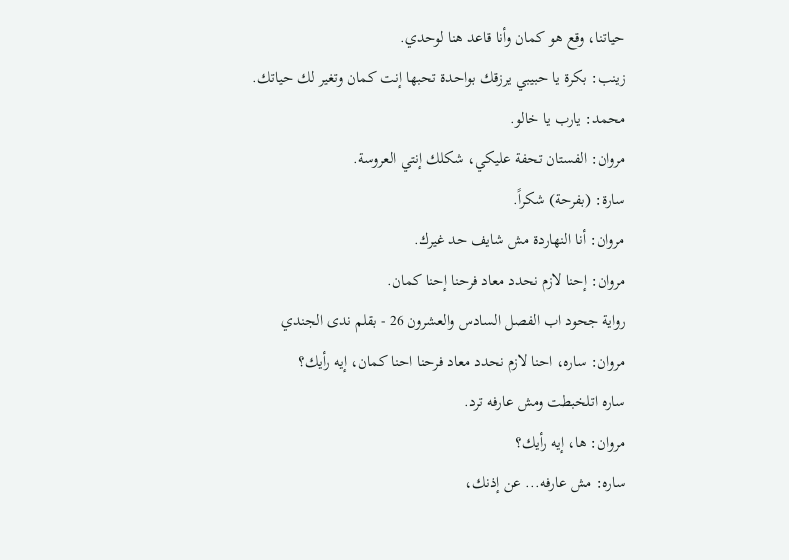حياتنا، وقع هو كمان وأنا قاعد هنا لوحدي.
زينب: بكرة يا حبيبي يرزقك بواحدة تحبها إنت كمان وتغير لك حياتك.
محمد: يارب يا خالو.
مروان: الفستان تحفة عليكي، شكلك إنتي العروسة.
سارة: (بفرحة) شكراً.
مروان: أنا النهاردة مش شايف حد غيرك.
مروان: إحنا لازم نحدد معاد فرحنا إحنا كمان.
رواية جحود اب الفصل السادس والعشرون 26 - بقلم ندى الجندي
مروان: ساره، احنا لازم نحدد معاد فرحنا احنا كمان، إيه رأيك؟
ساره اتلخبطت ومش عارفه ترد.
مروان: ها، إيه رأيك؟
ساره: مش عارفه... عن إذنك،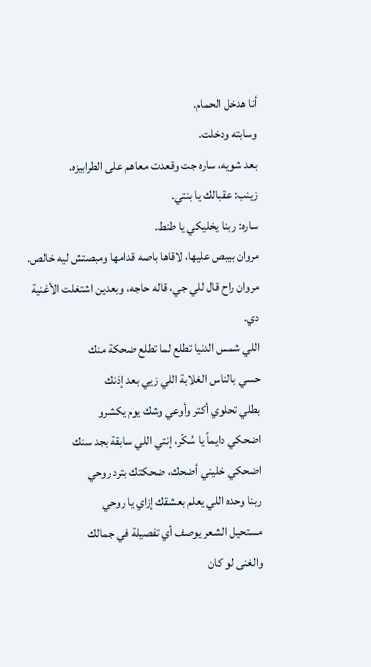أنا هدخل الحمام.
وسابته ودخلت.
بعد شويه، ساره جت وقعدت معاهم على الطرابيزه.
زينب: عقبالك يا بنتي.
ساره: ربنا يخليكي يا طنط.
مروان بيبص عليها، لاقاها باصه قدامها ومبصتش ليه خالص.
مروان راح قال للي جي، قاله حاجه، وبعدين اشتغلت الأغنية دي.
اللي شمس الدنيا تطلع لما تطلع ضحكة منك
حسي بالناس الغلابة اللي زيي بعد إذنك
بطلي تحلوي أكتر وأوعي وشك يوم يكشرو
اضحكي دايماً يا سُكّر، إنتي اللي سابقة بجد سنك
اضحكي خليني أضحك، ضحكتك بترد روحي
ربنا وحده اللي يعلم بعشقك إزاي يا روحي
مستحيل الشعر يوصف أي تفصيلة في جمالك
والغنى لو كان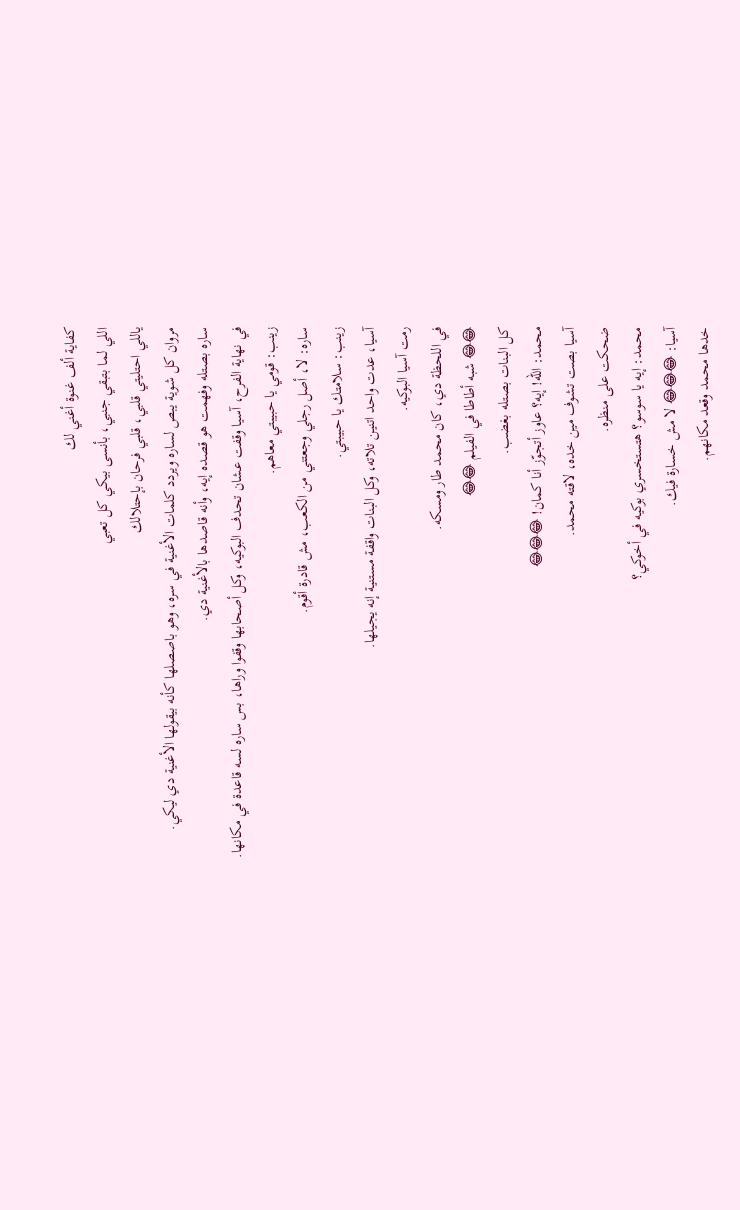كفاية ألف غنوة أغني لك
اللي لما بتبقي جنبي، بأنسى بيكي كل تعبي
ياللي احتليتي قلبي، قلبي فرحان بإحتلالك
مروان كل شوية يبص لساره ويردد كلمات الأغنية في سره، وهو باصصلها كأنه بيقولها الأغنية دي ليكي.
ساره بصتله وفهمت هو قصده إيه، وأنه قاصدها بالأغنية دي.
في نهاية الفرح، آسيا وقفت عشان تحدف البوكيه، وكل أصحابها وقفوا وراها، بس ساره لسه قاعدة في مكانها.
زينب: قومي يا حبيبتي معاهم.
ساره: لا، أصل رجلي وجعتني من الكعب، مش قادرة أقوم.
زينب: سلامتك يا حبيبتي.
آسيا، عدت واحد اتنين تلاته، وكل البنات واقفة مستنية إنه يجيلها.
رمت آسيا البوكيه.
في اللحظة دي، كان محمد طار ومسكه.
😂😂 شبه أطاطا في الفيلم 😂😂
كل البنات بصتله بغضب.
محمد: الله! إيه؟ عاوز أتجوّز أنا كمان! 😂😂😂
آسيا بصت تشوف مين خده، لاقته محمد.
ضحكت على منظره.
محمد: إيه يا سوسو؟ هتستخسري بوكيه في أخوكي؟
آسيا: 😂😂😂 لا مش خسارة فيك.
خدها محمد وقعد مكانهم.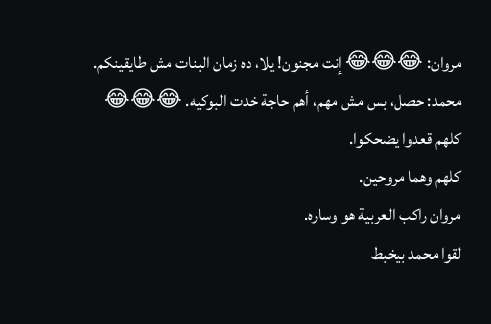مروان: 😂😂😂 إنت مجنون! يلا، ده زمان البنات مش طايقينكم.
محمد: حصل، بس مش مهم، أهم حاجة خدت البوكيه. 😂😂😂
كلهم قعدوا يضحكوا.
كلهم وهما مروحين.
مروان راكب العربية هو وساره.
لقوا محمد بيخبط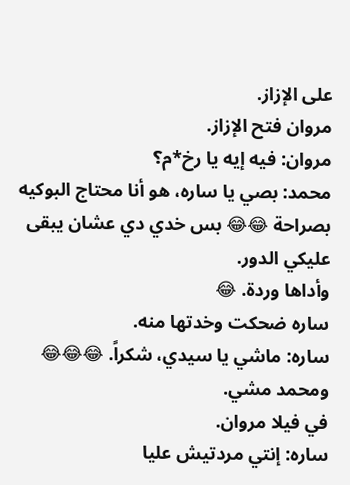على الإزاز.
مروان فتح الإزاز.
مروان: فيه إيه يا رخ*م؟
محمد: بصي يا ساره، هو أنا محتاج البوكيه بصراحة 😂😂 بس خدي دي عشان يبقى عليكي الدور.
وأداها وردة. 😂
ساره ضحكت وخدتها منه.
ساره: ماشي يا سيدي، شكراً. 😂😂😂
ومحمد مشي.
في فيلا مروان.
ساره: إنتي مردتيش عليا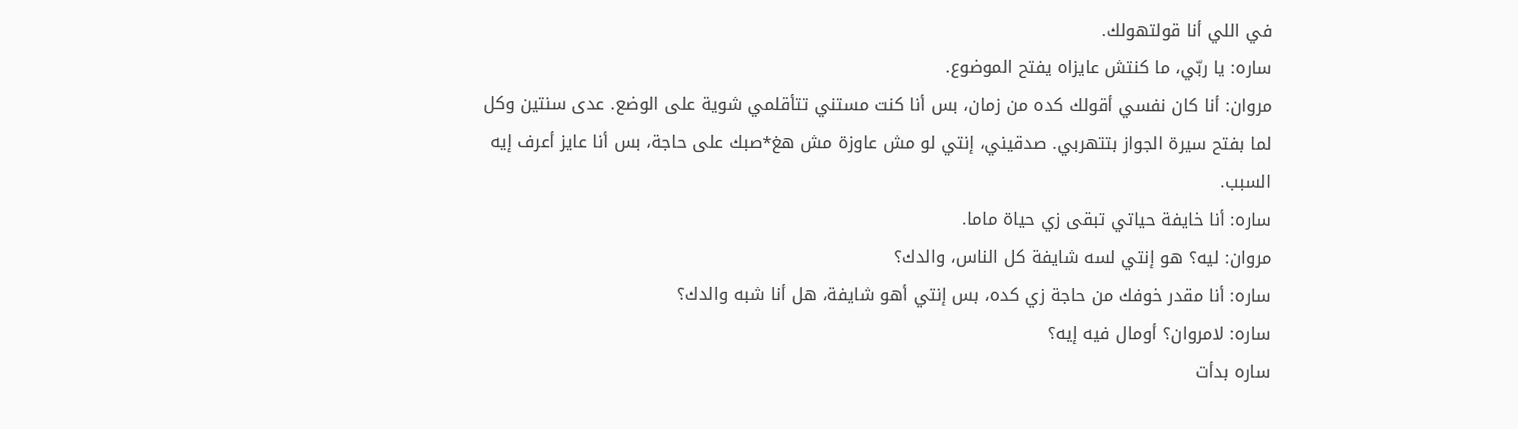في اللي أنا قولتهولك.
ساره: يا ربّي، ما كنتش عايزاه يفتح الموضوع.
مروان: أنا كان نفسي أقولك كده من زمان، بس أنا كنت مستني تتأقلمي شوية على الوضع. عدى سنتين وكل لما بفتح سيرة الجواز بتتهربي. صدقيني، إنتي لو مش عاوزة مش هغ*صبك على حاجة، بس أنا عايز أعرف إيه السبب.
ساره: أنا خايفة حياتي تبقى زي حياة ماما.
مروان: ليه؟ هو إنتي لسه شايفة كل الناس، والدك؟
ساره: أنا مقدر خوفك من حاجة زي كده، بس إنتي أهو شايفة، هل أنا شبه والدك؟
ساره: لامروان؟ أومال فيه إيه؟
ساره بدأت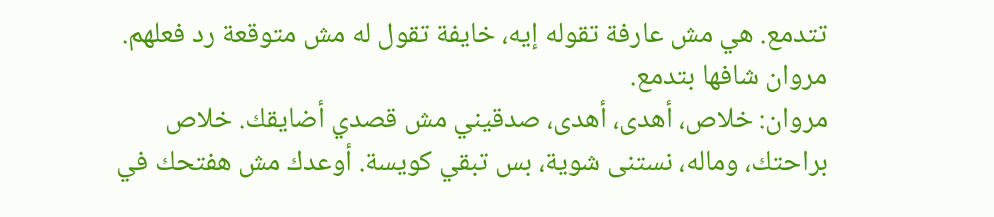تتدمع. هي مش عارفة تقوله إيه، خايفة تقول له مش متوقعة رد فعلهم.
مروان شافها بتدمع.
مروان: خلاص، أهدى، أهدى، صدقيني مش قصدي أضايقك. خلاص براحتك، وماله، نستنى شوية، بس تبقي كويسة. أوعدك مش هفتحك في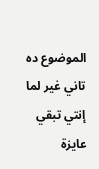الموضوع ده تاني غير لما إنتي تبقي عايزة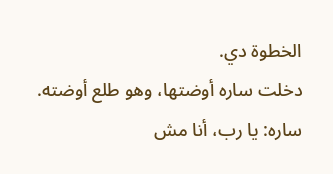الخطوة دي.
دخلت ساره أوضتها، وهو طلع أوضته.
ساره: يا رب، أنا مش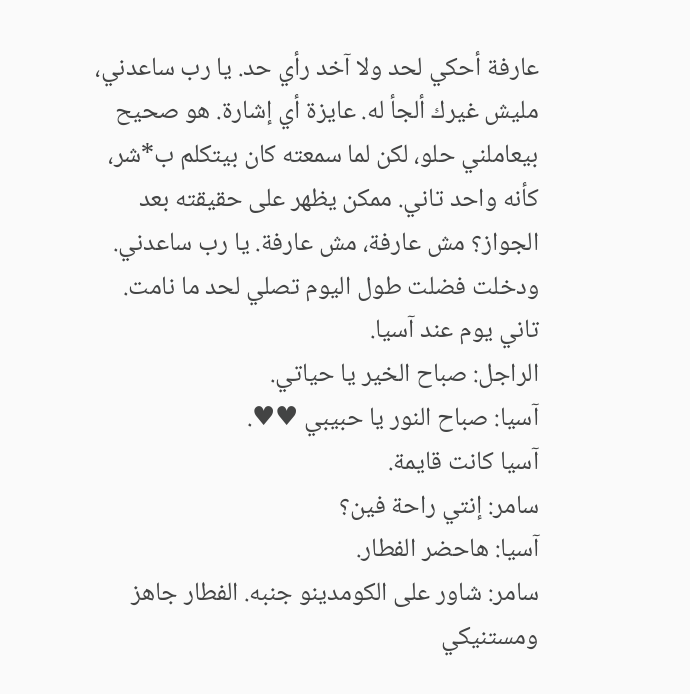عارفة أحكي لحد ولا آخد رأي حد. يا رب ساعدني، مليش غيرك ألجأ له. عايزة أي إشارة. هو صحيح بيعاملني حلو، لكن لما سمعته كان بيتكلم ب*شر، كأنه واحد تاني. ممكن يظهر على حقيقته بعد الجواز؟ مش عارفة، مش عارفة. يا رب ساعدني.
ودخلت فضلت طول اليوم تصلي لحد ما نامت.
تاني يوم عند آسيا.
الراجل: صباح الخير يا حياتي.
آسيا: صباح النور يا حبيبي ♥♥.
آسيا كانت قايمة.
سامر: إنتي راحة فين؟
آسيا: هاحضر الفطار.
سامر: شاور على الكومدينو جنبه. الفطار جاهز ومستنيكي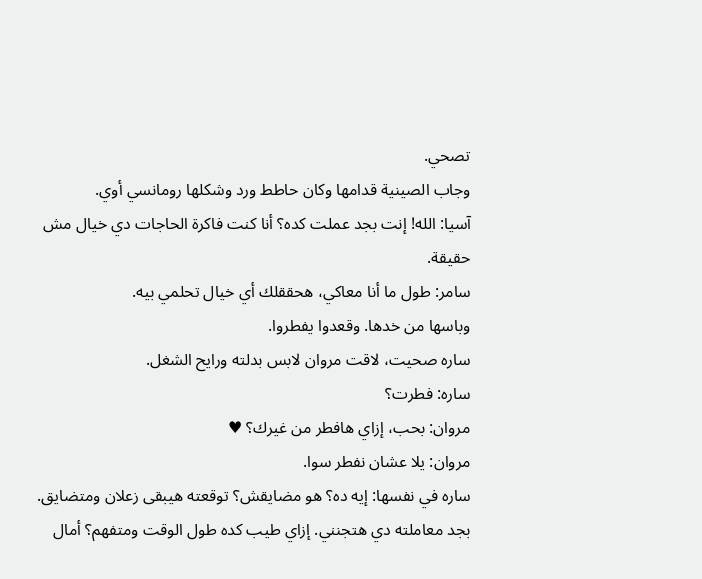تصحي.
وجاب الصينية قدامها وكان حاطط ورد وشكلها رومانسي أوي.
آسيا: الله! إنت بجد عملت كده؟ أنا كنت فاكرة الحاجات دي خيال مش حقيقة.
سامر: طول ما أنا معاكي، هحققلك أي خيال تحلمي بيه.
وباسها من خدها. وقعدوا يفطروا.
ساره صحيت، لاقت مروان لابس بدلته ورايح الشغل.
ساره: فطرت؟
مروان: بحب، إزاي هافطر من غيرك؟ ♥
مروان: يلا عشان نفطر سوا.
ساره في نفسها: إيه ده؟ هو مضايقش؟ توقعته هيبقى زعلان ومتضايق. بجد معاملته دي هتجنني. إزاي طيب كده طول الوقت ومتفهم؟ أمال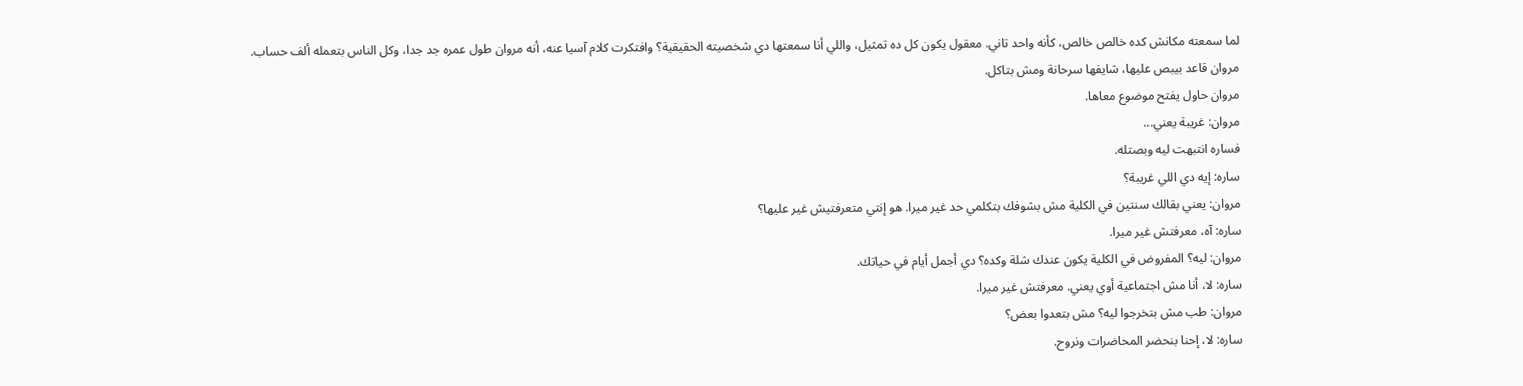لما سمعته مكانش كده خالص خالص، كأنه واحد تاني. معقول يكون كل ده تمثيل، واللي أنا سمعتها دي شخصيته الحقيقية؟ وافتكرت كلام آسيا عنه، أنه مروان طول عمره جد جدا، وكل الناس بتعمله ألف حساب.
مروان قاعد بيبص عليها، شايفها سرحانة ومش بتاكل.
مروان حاول يفتح موضوع معاها.
مروان: غريبة يعني...
فساره انتبهت ليه وبصتله.
ساره: إيه دي اللي غريبة؟
مروان: يعني بقالك سنتين في الكلية مش بشوفك بتكلمي حد غير ميرا. هو إنتي متعرفتيش غير عليها؟
ساره: آه، معرفتش غير ميرا.
مروان: ليه؟ المفروض في الكلية يكون عندك شلة وكده؟ دي أجمل أيام في حياتك.
ساره: لا، أنا مش اجتماعية أوي يعني. معرفتش غير ميرا.
مروان: طب مش بتخرجوا ليه؟ مش بتعدوا بعض؟
ساره: لا، إحنا بنحضر المحاضرات ونروح.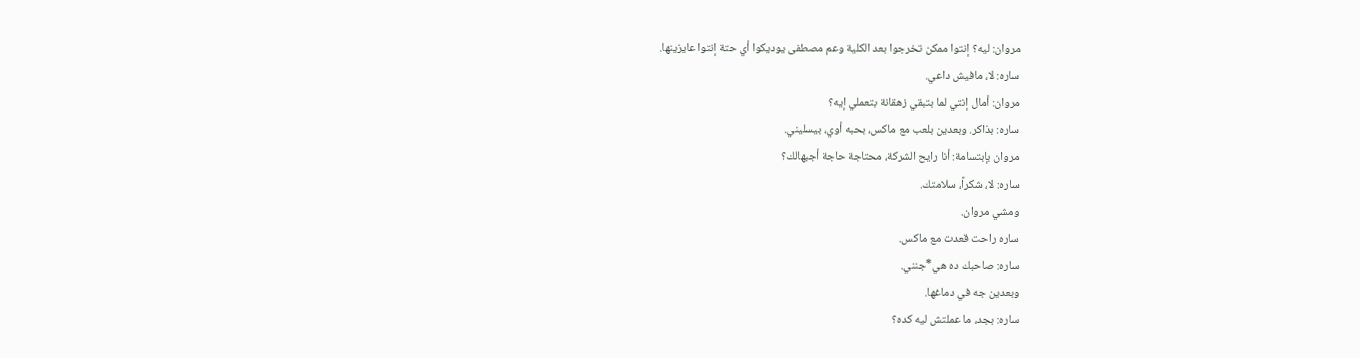مروان: ليه؟ إنتوا ممكن تخرجوا بعد الكلية وعم مصطفى يوديكوا أي حتة إنتوا عايزينها.
ساره: لا، مافيش داعي.
مروان: أمال إنتي لما بتبقي زهقانة بتعملي إيه؟
ساره: بذاكر. وبعدين بلعب مع ماكس، بحبه أوي، بيسليني.
مروان بإبتسامة: أنا رايح الشركة، محتاجة حاجة أجبهالك؟
ساره: لا، شكراً، سلامتك.
ومشي مروان.
ساره راحت قعدت مع ماكس.
ساره: صاحبك ده هي*جنني.
وبعدين جه في دماغها.
ساره: بجد، ما عملتش ليه كده؟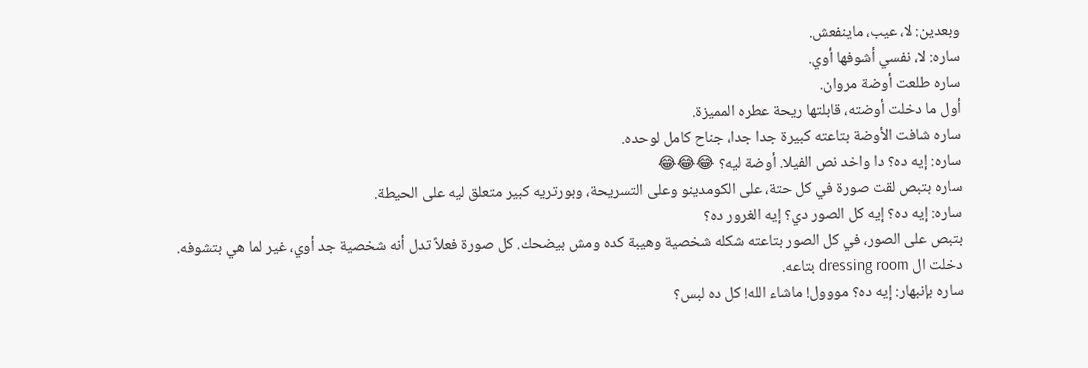وبعدين: لا، عيب، ماينفعش.
ساره: لا، نفسي أشوفها أوي.
ساره طلعت أوضة مروان.
أول ما دخلت أوضته، قابلتها ريحة عطره المميزة.
ساره شافت الأوضة بتاعته كبيرة جدا جدا، جناح كامل لوحده.
ساره: إيه ده؟ دا واخد نص الفيلا. أوضة ليه؟ 😂😂😂
ساره بتبص لقت صورة في كل حتة، على الكومدينو وعلى التسريحة، وبورتريه كبير متعلق ليه على الحيطة.
ساره: إيه ده؟ إيه كل الصور دي؟ إيه الغرور ده؟
بتبص على الصور، في كل الصور بتاعته شكله شخصية وهيبة كده ومش بيضحك. كل صورة فعلاً تدل أنه شخصية جد أوي، غير لما هي بتشوفه.
دخلت ال dressing room بتاعه.
ساره بإنبهار: إيه ده؟ مووول! ماشاء الله! كل ده لبس؟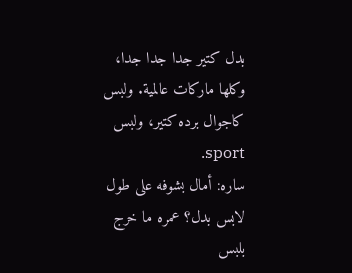بدل كتير جدا جدا جدا، وكلها ماركات عالمية. ولبس كاجوال برده كتير، ولبس sport.
ساره: أمال بشوفه على طول لابس بدل؟ عمره ما خرج بلبس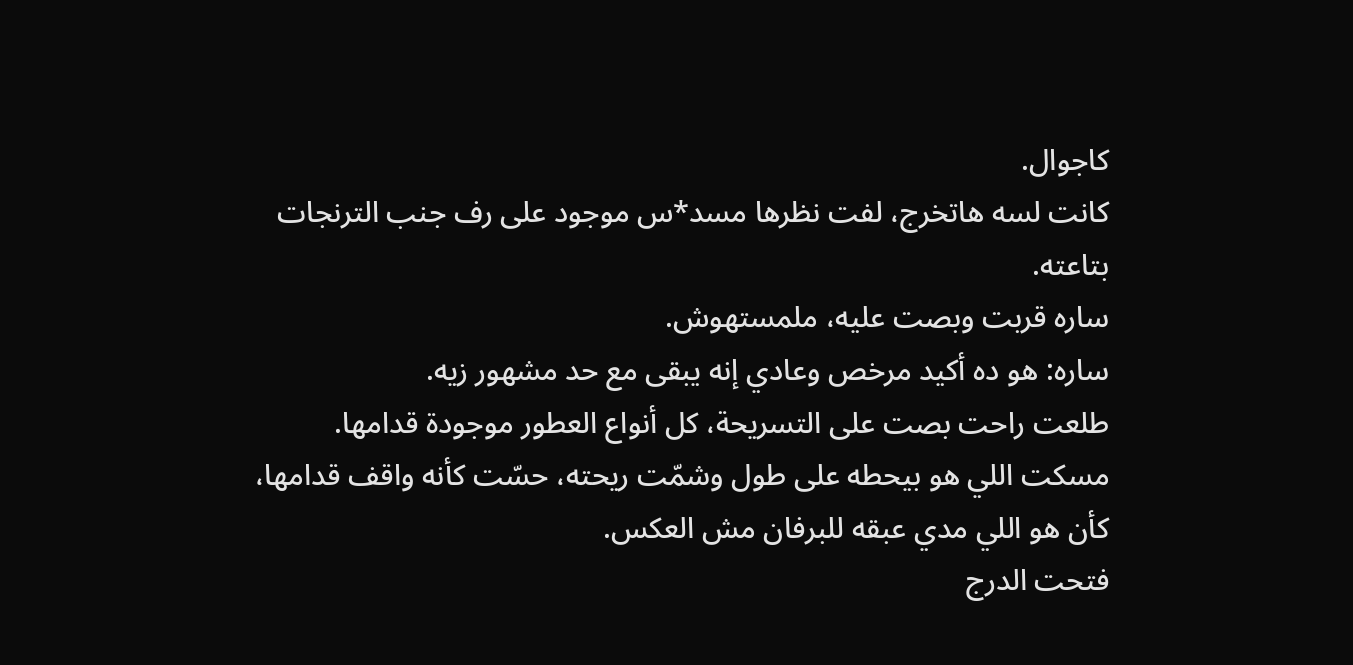كاجوال.
كانت لسه هاتخرج، لفت نظرها مسد*س موجود على رف جنب الترنجات بتاعته.
ساره قربت وبصت عليه، ملمستهوش.
ساره: هو ده أكيد مرخص وعادي إنه يبقى مع حد مشهور زيه.
طلعت راحت بصت على التسريحة، كل أنواع العطور موجودة قدامها.
مسكت اللي هو بيحطه على طول وشمّت ريحته، حسّت كأنه واقف قدامها، كأن هو اللي مدي عبقه للبرفان مش العكس.
فتحت الدرج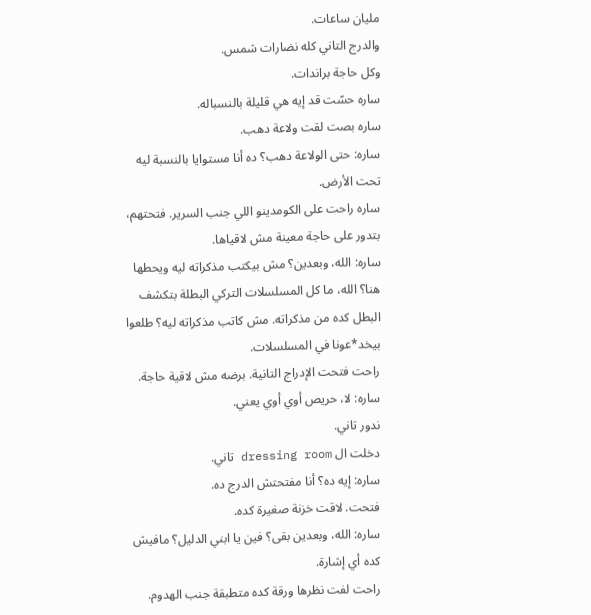مليان ساعات.
والدرج التاني كله نضارات شمس.
وكل حاجة براندات.
ساره حسّت قد إيه هي قليلة بالنسباله.
ساره بصت لقت ولاعة دهب.
ساره: حتى الولاعة دهب؟ ده أنا مستوايا بالنسبة ليه تحت الأرض.
ساره راحت على الكومدينو اللي جنب السرير. فتحتهم، بتدور على حاجة معينة مش لاقياها.
ساره: الله، وبعدين؟ مش بيكتب مذكراته ليه ويحطها هنا؟ الله، ما كل المسلسلات التركي البطلة بتكشف البطل كده من مذكراته. مش كاتب مذكراته ليه؟ طلعوا بيخد*عونا في المسلسلات.
راحت فتحت الإدراج التانية. برضه مش لاقية حاجة.
ساره: لا، حريص أوي أوي يعني.
ندور تاني.
دخلت ال dressing room تاني.
ساره: إيه ده؟ أنا مفتحتش الدرج ده.
فتحت. لاقت خزنة صغيرة كده.
ساره: الله، وبعدين بقى؟ فين يا ابني الدليل؟ مافيش كده أي إشارة.
راحت لفت نظرها ورقة كده متطبقة جنب الهدوم.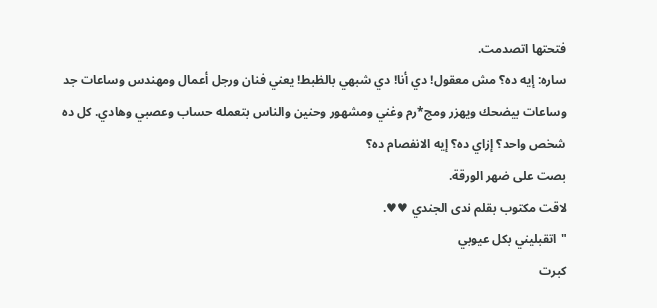فتحتها اتصدمت.
ساره: إيه ده؟ مش معقول! دي أنا! دي شبهي بالظبط! يعني فنان ورجل أعمال ومهندس وساعات جد وساعات بيضحك ويهزر ومج*رم وغني ومشهور وحنين والناس بتعمله حساب وعصبي وهادي. كل ده شخص واحد؟ إزاي ده؟ إيه الانفصام ده؟
بصت على ضهر الورقة.
لاقت مكتوب بقلم ندى الجندي ♥♥.
"اتقبليني بكل عيوبي
كبرت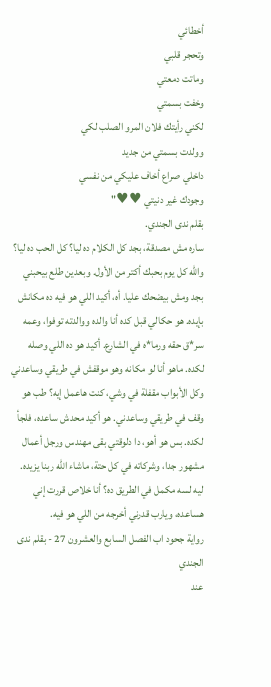أخطائي
وتحجر قلبي
وماتت دمعتي
وخفت بسمتي
لكني رأيتك فلان المرو الصلب لكي
وولدت بسمتي من جديد
داخلي صراع أخاف عليكي من نفسي
وجودك غير دنيتي ♥♥"
بقلم ندى الجندي.
ساره مش مصدقة، بجد كل الكلام ده ليا؟ كل الحب ده ليا؟ والله كل يوم بحبك أكتر من الأول. وبعدين طلع بيحبني بجد ومش بيضحك عليا. أه، أكيد اللي هو فيه ده مكانش بإيده. هو حكالي قبل كده أنا والده ووالدته توفوا، وعمه سر*ق حقه ورما*ه في الشارع. أكيد هو ده اللي وصله لكده. ماهو أنا لو مكانه وهو موقفش في طريقي وساعدني وكل الأبواب مقفلة في وشي، كنت هاعمل إيه؟ طب هو وقف في طريقي وساعدني. هو أكيد محدش ساعده، فلجأ لكده. بس هو أهو، دا دلوقتي بقى مهندس ورجل أعمال مشهور جدا، وشركاته في كل حتة، ماشاء الله ربنا يزيده. ليه لسه مكمل في الطريق ده؟ أنا خلاص قررت إني هساعده، ويارب قدرني أخرجه من اللي هو فيه.
رواية جحود اب الفصل السابع والعشرون 27 - بقلم ندى الجندي
عند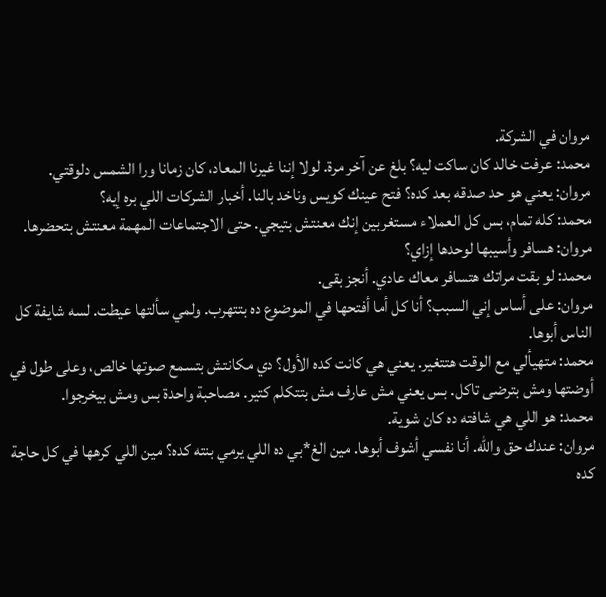مروان في الشركة.
محمد: عرفت خالد كان ساكت ليه؟ بلغ عن آخر مرة. لولا إننا غيرنا المعاد، كان زمانا ورا الشمس دلوقتي.
مروان: يعني هو حد صدقه بعد كده؟ فتح عينك كويس وناخد بالنا. أخبار الشركات اللي بره إيه؟
محمد: كله تمام، بس كل العملاء مستغربين إنك معنتش بتيجي. حتى الاجتماعات المهمة معنتش بتحضرها.
مروان: هسافر وأسيبها لوحدها إزاي؟
محمد: لو بقت مراتك هتسافر معاك عادي. أنجز بقى.
مروان: على أساس إني السبب؟ أنا كل أما أفتحها في الموضوع ده بتتهرب. ولمي سألتها عيطت. لسه شايفة كل الناس أبوها.
محمد: متهيألي مع الوقت هتتغير. يعني هي كانت كده الأول؟ دي مكانتش بتسمع صوتها خالص، وعلى طول في أوضتها ومش بترضى تاكل. بس يعني مش عارف مش بتتكلم كتير. مصاحبة واحدة بس ومش بيخرجوا.
محمد: هو اللي هي شافته ده كان شوية.
مروان: عندك حق والله. أنا نفسي أشوف أبوها. مين الغ*بي ده اللي يرمي بنته كده؟ مين اللي كرهها في كل حاجة كده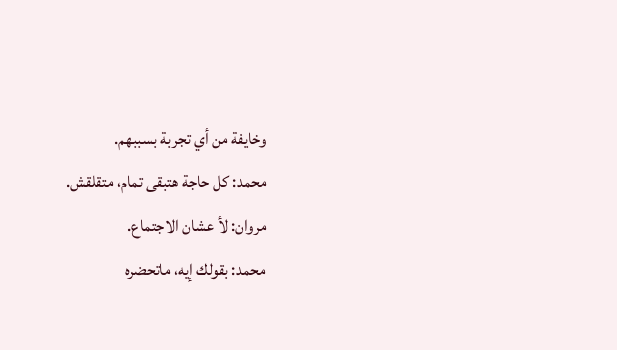وخايفة من أي تجربة بسببهم.
محمد: كل حاجة هتبقى تمام، متقلقش.
مروان: لأ عشان الاجتماع.
محمد: بقولك إيه، ماتحضره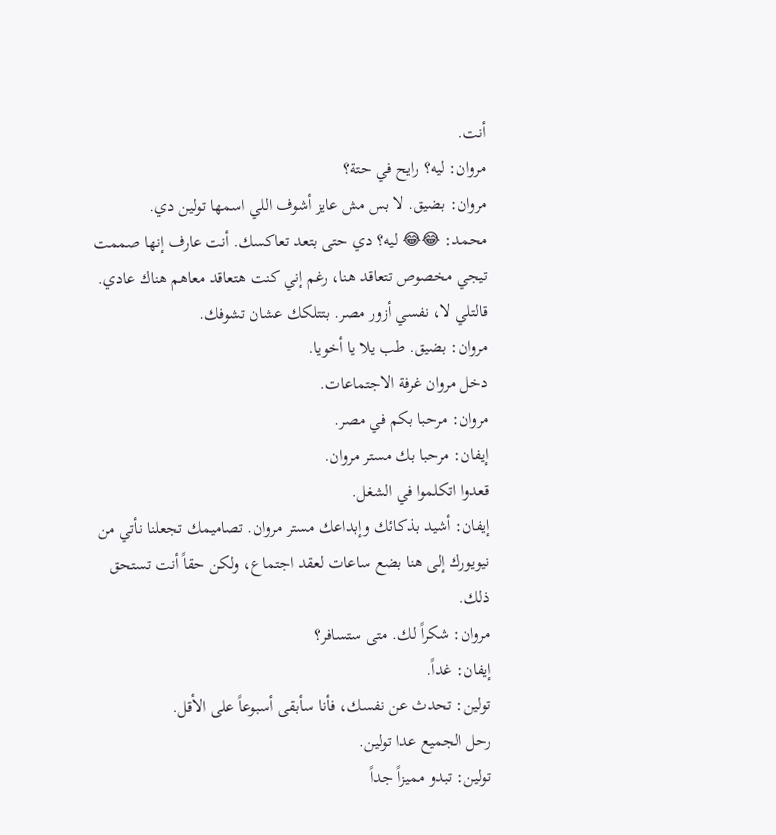أنت.
مروان: ليه؟ رايح في حتة؟
مروان: بضيق. لا بس مش عايز أشوف اللي اسمها تولين دي.
محمد: 😂😂 ليه؟ دي حتى بتعد تعاكسك. أنت عارف إنها صممت تيجي مخصوص تتعاقد هنا، رغم إني كنت هتعاقد معاهم هناك عادي. قالتلي لا، نفسي أزور مصر. بتتلكك عشان تشوفك.
مروان: بضيق. طب يلا يا أخويا.
دخل مروان غرفة الاجتماعات.
مروان: مرحبا بكم في مصر.
إيفان: مرحبا بك مستر مروان.
قعدوا اتكلموا في الشغل.
إيفان: أشيد بذكائك وإبداعك مستر مروان. تصاميمك تجعلنا نأتي من نيويورك إلى هنا بضع ساعات لعقد اجتماع، ولكن حقاً أنت تستحق ذلك.
مروان: شكراً لك. متى ستسافر؟
إيفان: غداً.
تولين: تحدث عن نفسك، فأنا سأبقى أسبوعاً على الأقل.
رحل الجميع عدا تولين.
تولين: تبدو مميزاً جداً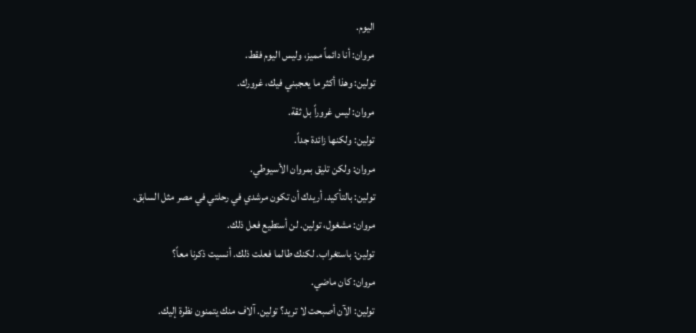اليوم.
مروان: أنا دائماً مميز، وليس اليوم فقط.
تولين: وهذا أكثر ما يعجبني فيك، غرورك.
مروان: ليس غروراً بل ثقة.
تولين: ولكنها زائدة جداً.
مروان: ولكن تليق بمروان الأسيوطي.
تولين: بالتأكيد. أريدك أن تكون مرشدي في رحلتي في مصر مثل السابق.
مروان: مشغول، تولين. لن أستطيع فعل ذلك.
تولين: باستغراب. لكنك طالما فعلت ذلك. أنسيت ذكرنا معاً؟
مروان: كان ماضي.
تولين: الآن أصبحت لا تريد؟ تولين. آلاف منك يتمنون نظرة إليك.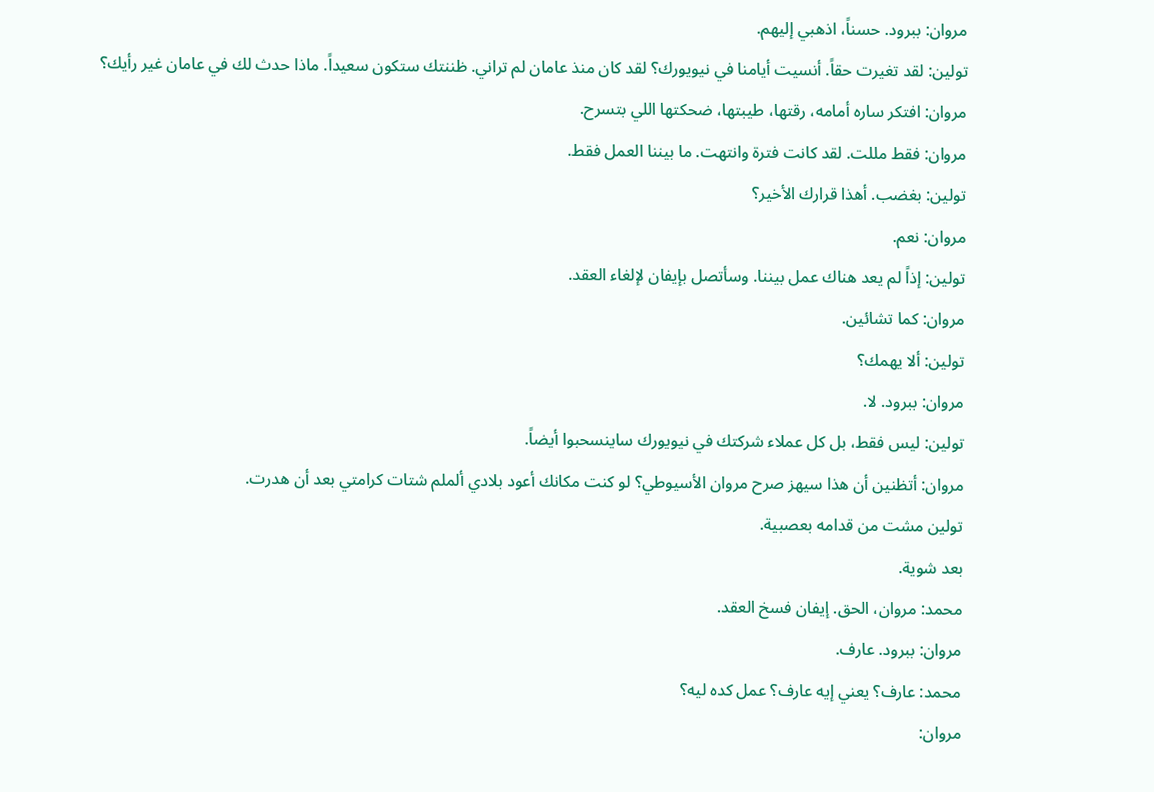مروان: ببرود. حسناً، اذهبي إليهم.
تولين: لقد تغيرت حقاً. أنسيت أيامنا في نيويورك؟ لقد كان منذ عامان لم تراني. ظننتك ستكون سعيداً. ماذا حدث لك في عامان غير رأيك؟
مروان: افتكر ساره أمامه، رقتها، طيبتها، ضحكتها اللي بتسرح.
مروان: فقط مللت. لقد كانت فترة وانتهت. ما بيننا العمل فقط.
تولين: بغضب. أهذا قرارك الأخير؟
مروان: نعم.
تولين: إذاً لم يعد هناك عمل بيننا. وسأتصل بإيفان لإلغاء العقد.
مروان: كما تشائين.
تولين: ألا يهمك؟
مروان: ببرود. لا.
تولين: ليس فقط، بل كل عملاء شركتك في نيويورك ساينسحبوا أيضاً.
مروان: أتظنين أن هذا سيهز صرح مروان الأسيوطي؟ لو كنت مكانك أعود بلادي ألملم شتات كرامتي بعد أن هدرت.
تولين مشت من قدامه بعصبية.
بعد شوية.
محمد: مروان، الحق. إيفان فسخ العقد.
مروان: ببرود. عارف.
محمد: عارف؟ يعني إيه عارف؟ عمل كده ليه؟
مروان: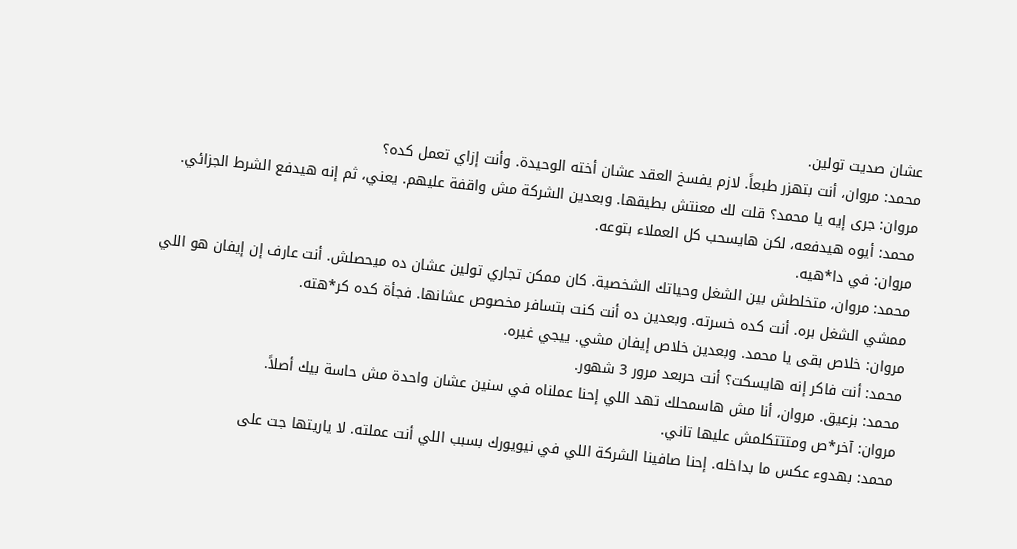عشان صديت تولين.
محمد: مروان، أنت بتهزر طبعاً. لازم يفسخ العقد عشان أخته الوحيدة. وأنت إزاي تعمل كده؟
مروان: جرى إيه يا محمد؟ قلت لك معنتش بطيقها. وبعدين الشركة مش واقفة عليهم. يعني، ثم إنه هيدفع الشرط الجزائي.
محمد: أيوه هيدفعه، لكن هايسحب كل العملاء بتوعه.
مروان: في دا*هيه.
محمد: مروان، متخلطش بين الشغل وحياتك الشخصية. كان ممكن تجاري تولين عشان ده ميحصلش. أنت عارف إن إيفان هو اللي ممشي الشغل بره. أنت كده خسرته. وبعدين ده أنت كنت بتسافر مخصوص عشانها. فجأة كده كر*هته.
مروان: خلاص بقى يا محمد. وبعدين خلاص إيفان مشي. ييجي غيره.
محمد: أنت فاكر إنه هايسكت؟ أنت حربعد مرور 3 شهور.
محمد: بزعيق. مروان، أنا مش هاسمحلك تهد اللي إحنا عملناه في سنين عشان واحدة مش حاسة بيك أصلاً.
مروان: آخر*ص ومتتتكلمش عليها تاني.
محمد: بهدوء عكس ما بداخله. إحنا صافينا الشركة اللي في نيويورك بسبب اللي أنت عملته. لا ياريتها جت على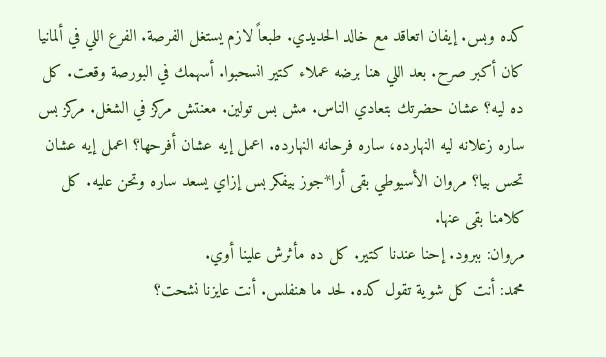كده وبس. إيفان اتعاقد مع خالد الحديدي. طبعاً لازم يستغل الفرصة. الفرع اللي في ألمانيا كان أكبر صرح. بعد اللي هنا برضه عملاء كتير انسحبوا. أسهمك في البورصة وقعت. كل ده ليه؟ عشان حضرتك بتعادي الناس. مش بس تولين. معنتش مركز في الشغل. مركز بس ساره زعلانه ليه النهارده، ساره فرحانه النهارده. اعمل إيه عشان أفرحها؟ اعمل إيه عشان تحس بيا؟ مروان الأسيوطي بقى أرا*جوز بيفكر بس إزاي يسعد ساره وتحن عليه. كل كلامنا بقى عنها.
مروان: ببرود. إحنا عندنا كتير. كل ده مأثرش علينا أوي.
محمد: أنت كل شوية تقول كده. لحد ما هنفلس. أنت عايزنا نشحت؟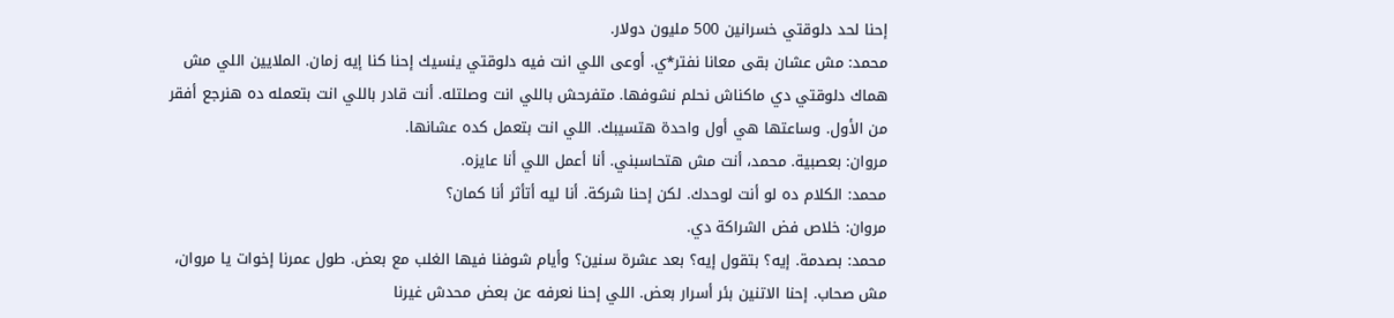إحنا لحد دلوقتي خسرانين 500 مليون دولار.
محمد: مش عشان بقى معانا نفتر*ي. أوعى اللي انت فيه دلوقتي ينسيك إحنا كنا إيه زمان. الملايين اللي مش هماك دلوقتي دي ماكناش نحلم نشوفها. متفرحش باللي انت وصلتله. أنت قادر باللي انت بتعمله ده هنرجع أفقر من الأول. وساعتها هي أول واحدة هتسيبك. اللي انت بتعمل كده عشانها.
مروان: بعصبية. محمد، أنت مش هتحاسبني. أنا أعمل اللي أنا عايزه.
محمد: الكلام ده لو أنت لوحدك. لكن إحنا شركة. أنا ليه أتأثر أنا كمان؟
مروان: خلاص فض الشراكة دي.
محمد: بصدمة. إيه؟ بتقول إيه؟ بعد عشرة سنين؟ وأيام شوفنا فيها الغلب مع بعض. طول عمرنا إخوات يا مروان، مش صحاب. إحنا الاتنين بئر أسرار بعض. اللي إحنا نعرفه عن بعض محدش غيرنا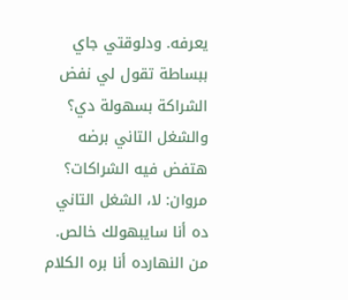يعرفه. ودلوقتي جاي ببساطة تقول لي نفض الشراكة بسهولة دي؟ والشغل التاني برضه هتفض فيه الشراكات؟
مروان: لا، الشغل التاني ده أنا سايبهولك خالص. من النهارده أنا بره الكلام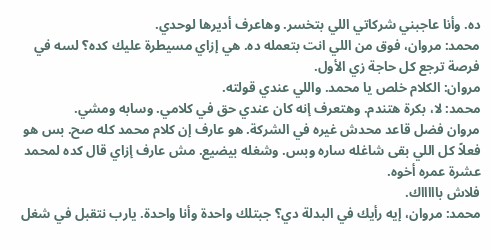ده. وأنا عاجبني شركاتي اللي بتخسر. وهاعرف أديرها لوحدي.
محمد: مروان، فوق من اللي انت بتعمله ده. هي إزاي مسيطرة عليك كده؟ لسه في فرصة ترجع كل حاجة زي الأول.
مروان: الكلام خلص يا محمد. واللي عندي قولته.
محمد: لا، بكرة هتندم. وهتعرف إنه كان عندي حق في كلامي. وسابه ومشي.
مروان فضل قاعد محدش غيره في الشركة. هو عارف إن كلام محمد كله صح. بس هو فعلاً كل اللي بقى شاغله ساره وبس. وشغله بيضيع. مش عارف إزاي قال كده لمحمد عشرة عمره أخوه.
فلاش باااااك.
محمد: مروان، إيه رأيك في البدلة دي؟ جبتلك واحدة وأنا واحدة. يارب نتقبل في شغل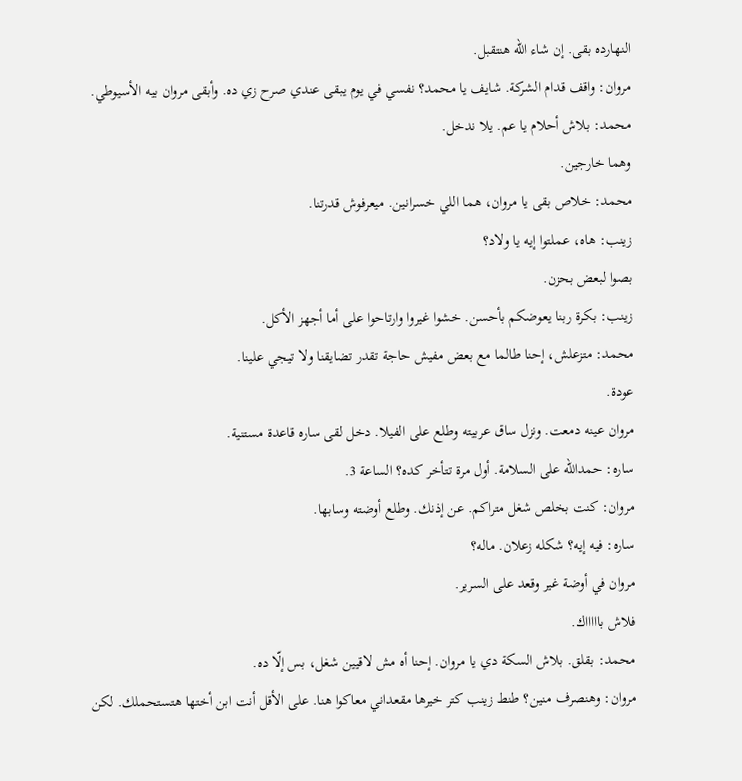النهارده بقى. إن شاء الله هنتقبل.
مروان: واقف قدام الشركة. شايف يا محمد؟ نفسي في يوم يبقى عندي صرح زي ده. وأبقى مروان بيه الأسيوطي.
محمد: بلاش أحلام يا عم. يلا ندخل.
وهما خارجين.
محمد: خلاص بقى يا مروان، هما اللي خسرانين. ميعرفوش قدرتنا.
زينب: هاه، عملتوا إيه يا ولاد؟
بصوا لبعض بحزن.
زينب: بكرة ربنا يعوضكم بأحسن. خشوا غيروا وارتاحوا على أما أجهز الأكل.
محمد: متزعلش، إحنا طالما مع بعض مفيش حاجة تقدر تضايقنا ولا تيجي علينا.
عودة.
مروان عينه دمعت. ونزل ساق عربيته وطلع على الفيلا. دخل لقى ساره قاعدة مستنية.
ساره: حمدالله على السلامة. أول مرة تتأخر كده؟ الساعة 3.
مروان: كنت بخلص شغل متراكم. عن إذنك. وطلع أوضته وسابها.
ساره: فيه إيه؟ شكله زعلان. ماله؟
مروان في أوضة غير وقعد على السرير.
فلاش باااااك.
محمد: بقلق. بلاش السكة دي يا مروان. إحنا أه مش لاقيين شغل، بس إلّا ده.
مروان: وهنصرف منين؟ طنط زينب كتر خيرها مقعداني معاكوا هنا. على الأقل أنت ابن أختها هتستحملك. لكن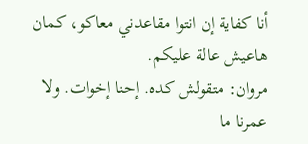أنا كفاية إن انتوا مقاعدني معاكو، كمان هاعيش عالة عليكم.
مروان: متقولش كده. إحنا إخوات. ولا عمرنا ما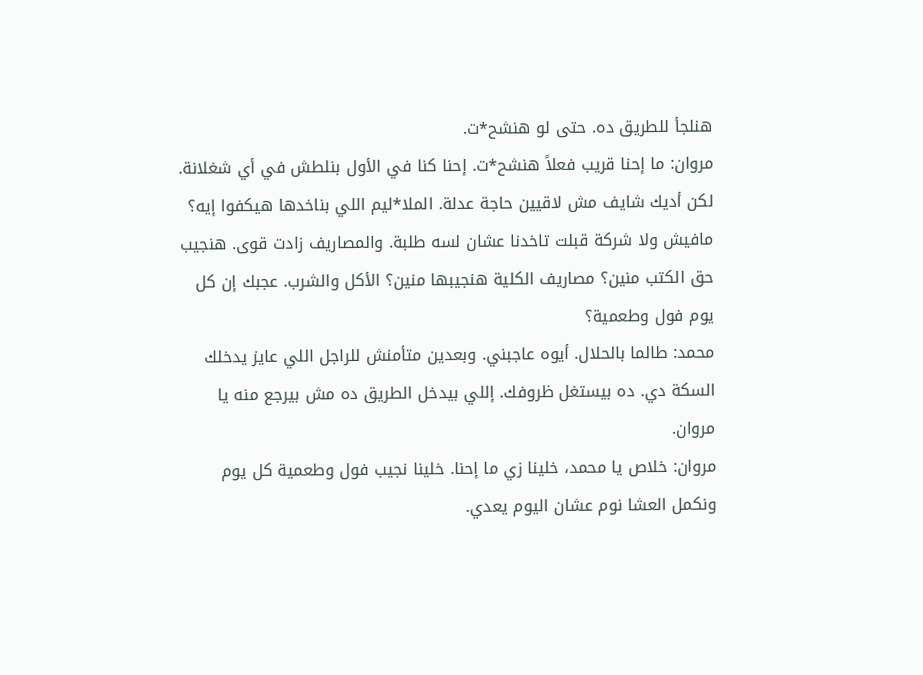هنلجأ للطريق ده. حتى لو هنشح*ت.
مروان: ما إحنا قريب فعلاً هنشح*ت. إحنا كنا في الأول بنلطش في أي شغلانة. لكن أديك شايف مش لاقيين حاجة عدلة. الملا*ليم اللي بناخدها هيكفوا إيه؟ مافيش ولا شركة قبلت تاخدنا عشان لسه طلبة. والمصاريف زادت قوى. هنجيب حق الكتب منين؟ مصاريف الكلية هنجيبها منين؟ الأكل والشرب. عجبك إن كل يوم فول وطعمية؟
محمد: طالما بالحلال. أيوه عاجبني. وبعدين متأمنش للراجل اللي عايز يدخلك السكة دي. ده بيستغل ظروفك. إللي بيدخل الطريق ده مش بيرجع منه يا مروان.
مروان: خلاص يا محمد، خلينا زي ما إحنا. خلينا نجيب فول وطعمية كل يوم ونكمل العشا نوم عشان اليوم يعدي.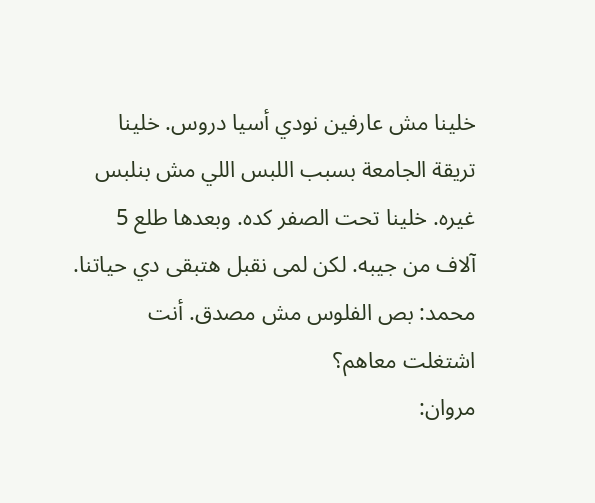خلينا مش عارفين نودي أسيا دروس. خلينا تريقة الجامعة بسبب اللبس اللي مش بنلبس غيره. خلينا تحت الصفر كده. وبعدها طلع 5 آلاف من جيبه. لكن لمى نقبل هتبقى دي حياتنا.
محمد: بص الفلوس مش مصدق. أنت اشتغلت معاهم؟
مروان: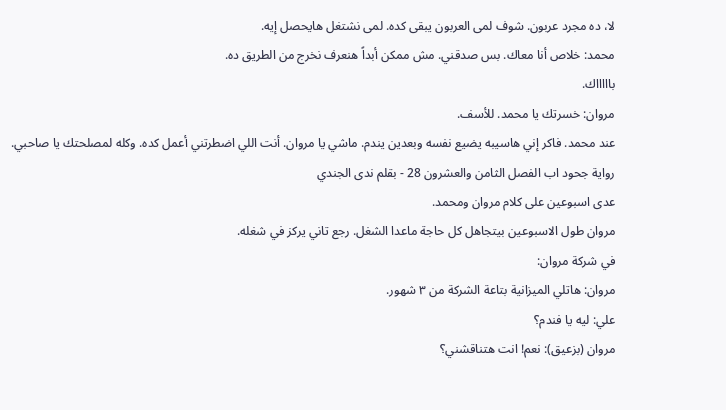لا، ده مجرد عربون. شوف لمى العربون يبقى كده. لمى نشتغل هايحصل إيه.
محمد: خلاص أنا معاك. بس صدقني. مش ممكن أبداً هنعرف نخرج من الطريق ده.
باااااك.
مروان: خسرتك يا محمد. للأسف.
عند محمد. فاكر إني هاسيبه يضيع نفسه وبعدين يندم. ماشي يا مروان. أنت اللي اضطرتني أعمل كده. وكله لمصلحتك يا صاحبي.
رواية جحود اب الفصل الثامن والعشرون 28 - بقلم ندى الجندي
عدى اسبوعين على كلام مروان ومحمد.
مروان طول الاسبوعين بيتجاهل كل حاجة ماعدا الشغل. رجع تاني يركز في شغله.
في شركة مروان:
مروان: هاتلي الميزانية بتاعة الشركة من ٣ شهور.
علي: ليه يا فندم؟
مروان (بزعيق): نعم! انت هتناقشني؟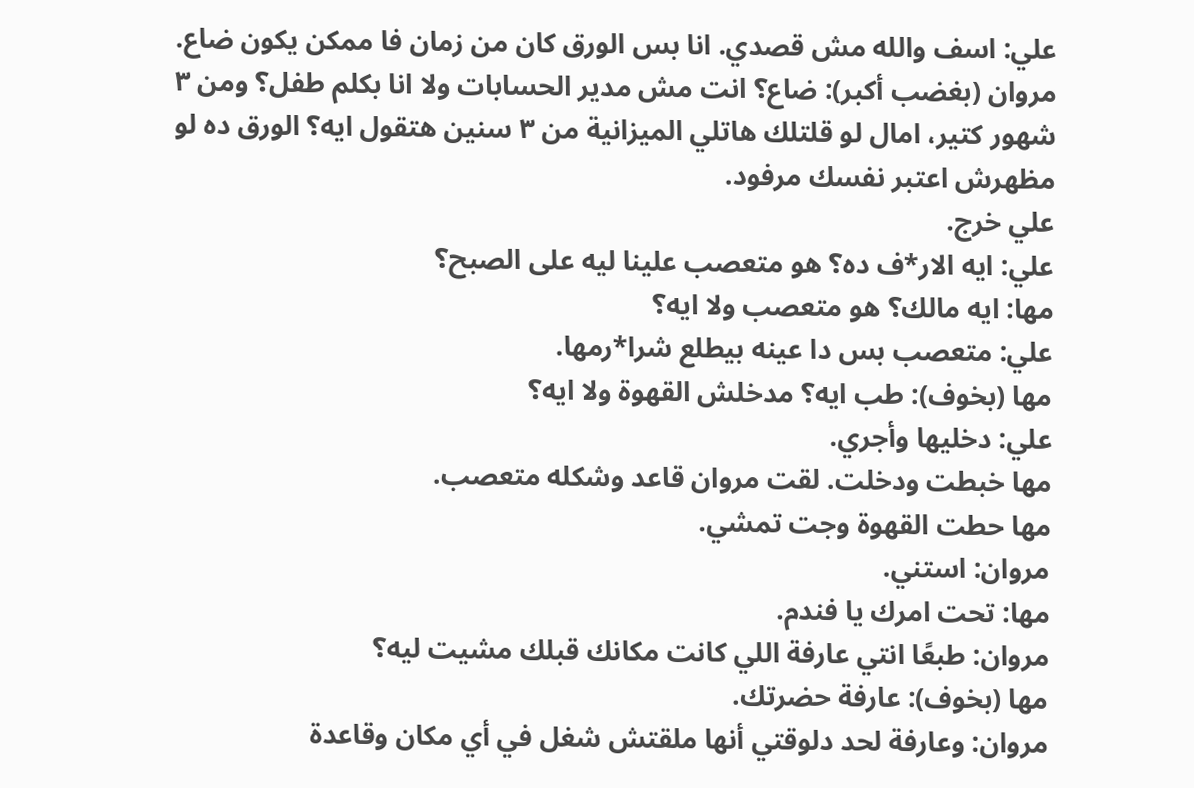علي: اسف والله مش قصدي. انا بس الورق كان من زمان فا ممكن يكون ضاع.
مروان (بغضب أكبر): ضاع؟ انت مش مدير الحسابات ولا انا بكلم طفل؟ ومن ٣ شهور كتير، امال لو قلتلك هاتلي الميزانية من ٣ سنين هتقول ايه؟ الورق ده لو مظهرش اعتبر نفسك مرفود.
علي خرج.
علي: ايه الار*ف ده؟ هو متعصب علينا ليه على الصبح؟
مها: ايه مالك؟ هو متعصب ولا ايه؟
علي: متعصب بس دا عينه بيطلع شرا*رمها.
مها (بخوف): طب ايه؟ مدخلش القهوة ولا ايه؟
علي: دخليها وأجري.
مها خبطت ودخلت. لقت مروان قاعد وشكله متعصب.
مها حطت القهوة وجت تمشي.
مروان: استني.
مها: تحت امرك يا فندم.
مروان: طبعًا انتي عارفة اللي كانت مكانك قبلك مشيت ليه؟
مها (بخوف): عارفة حضرتك.
مروان: وعارفة لحد دلوقتي أنها ملقتش شغل في أي مكان وقاعدة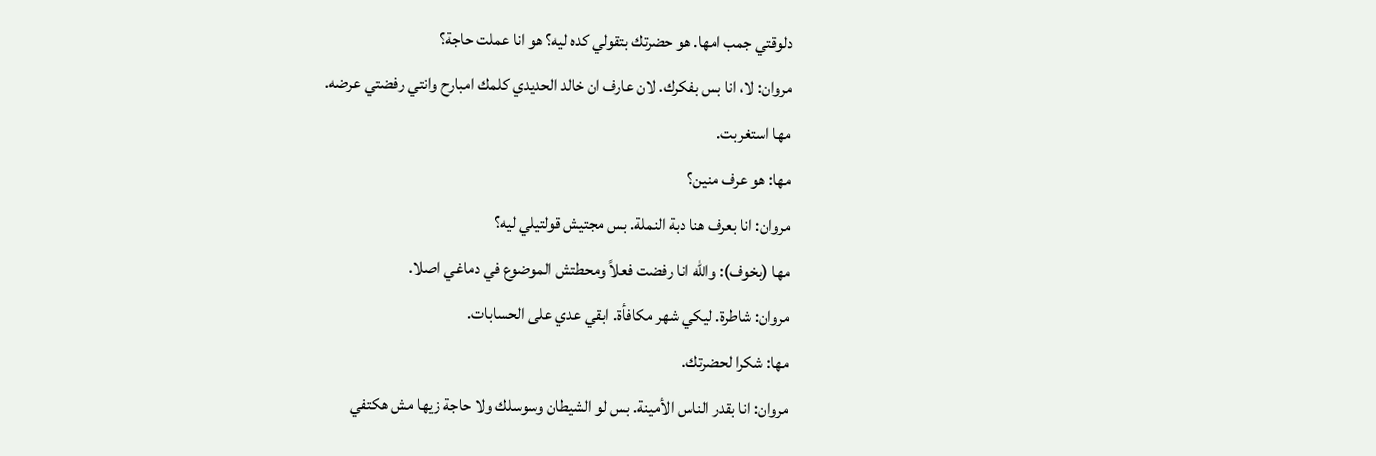دلوقتي جمب امها. هو حضرتك بتقولي كده ليه؟ هو انا عملت حاجة؟
مروان: لا، انا بس بفكرك. لان عارف ان خالد الحديدي كلمك امبارح وانتي رفضتي عرضه.
مها استغربت.
مها: هو عرف منين؟
مروان: انا بعرف هنا دبة النملة. بس مجتيش قولتيلي ليه؟
مها (بخوف): والله انا رفضت فعلاً ومحطتش الموضوع في دماغي اصلا.
مروان: شاطرة. ليكي شهر مكافأة. ابقي عدي على الحسابات.
مها: شكرا لحضرتك.
مروان: انا بقدر الناس الأمينة. بس لو الشيطان وسوسلك ولا حاجة زيها مش هكتفي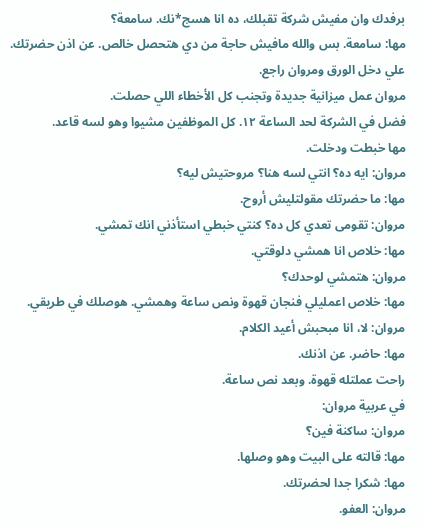برفدك وان مفيش شركة تقبلك، ده انا هسج*نك. سامعة؟
مها: سامعة. بس والله مافيش حاجة من دي هتحصل خالص. عن اذن حضرتك.
علي دخل الورق ومروان راجع.
مروان عمل ميزانية جديدة وتجنب كل الأخطاء اللي حصلت.
فضل في الشركة لحد الساعة ١٢. كل الموظفين مشيوا وهو لسه قاعد.
مها خبطت ودخلت.
مروان: ايه ده؟ انتي لسه هنا؟ مروحتيش ليه؟
مها: ما حضرتك مقولتليش أروح.
مروان: تقومى تعدي كل ده؟ كنتي خبطي استأذني انك تمشي.
مها: خلاص انا همشي دلوقتي.
مروان: هتمشي لوحدك؟
مها: خلاص اعمليلي فنجان قهوة ونص ساعة وهمشي. هوصلك في طريقي.
مروان: لا، انا مبحبش أعيد الكلام.
مها: حاضر. عن اذنك.
راحت عملتله قهوة. وبعد نص ساعة.
في عربية مروان:
مروان: ساكنة فين؟
مها: قالته على البيت وهو وصلها.
مها: شكرا جدا لحضرتك.
مروان: العفو.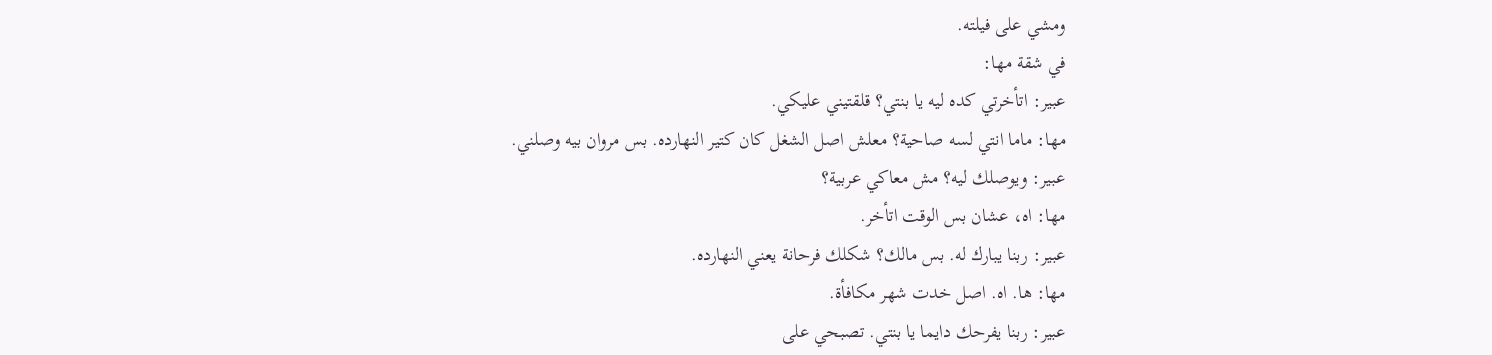ومشي على فيلته.
في شقة مها:
عبير: اتأخرتي كده ليه يا بنتي؟ قلقتيني عليكي.
مها: ماما انتي لسه صاحية؟ معلش اصل الشغل كان كتير النهارده. بس مروان بيه وصلني.
عبير: ويوصلك ليه؟ مش معاكي عربية؟
مها: اه، عشان بس الوقت اتأخر.
عبير: ربنا يبارك له. بس مالك؟ شكلك فرحانة يعني النهارده.
مها: ها. اه. اصل خدت شهر مكافأة.
عبير: ربنا يفرحك دايما يا بنتي. تصبحي على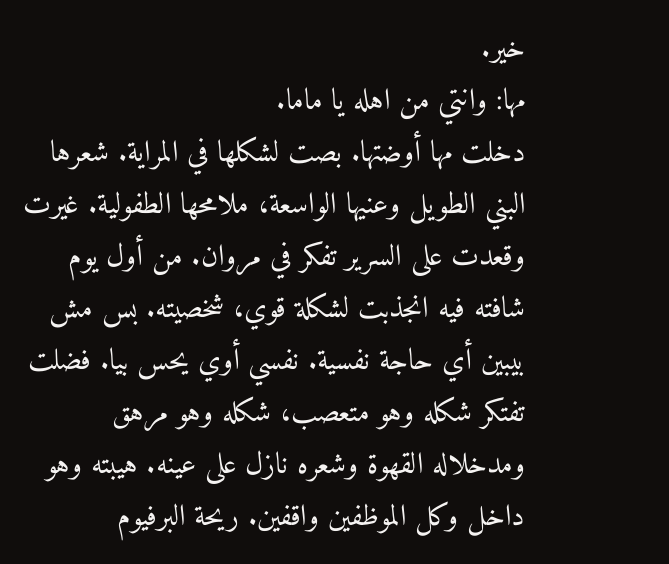خير.
مها: وانتي من اهله يا ماما.
دخلت مها أوضتها. بصت لشكلها في المراية. شعرها البني الطويل وعنيها الواسعة، ملامحها الطفولية. غيرت وقعدت على السرير تفكر في مروان. من أول يوم شافته فيه انجذبت لشكلة قوي، شخصيته. بس مش بيبين أي حاجة نفسية. نفسي أوي يحس بيا. فضلت تفتكر شكله وهو متعصب، شكله وهو مرهق ومدخلاله القهوة وشعره نازل على عينه. هيبته وهو داخل وكل الموظفين واقفين. ريحة البرفيوم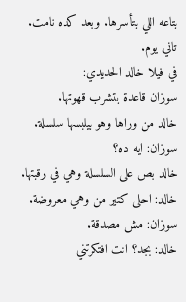بتاعه اللي بتأسرها. وبعد كده نامت.
تاني يوم.
في فيلا خالد الحديدي:
سوزان قاعدة بتشرب قهوتها.
خالد من وراها وهو بيلبسها سلسلة.
سوزان: ايه ده؟
خالد بص على السلسلة وهي في رقبتها.
خالد: احلى كتير من وهي معروضة.
سوزان: مش مصدقة.
خالد: بجد؟ انت افتكرتني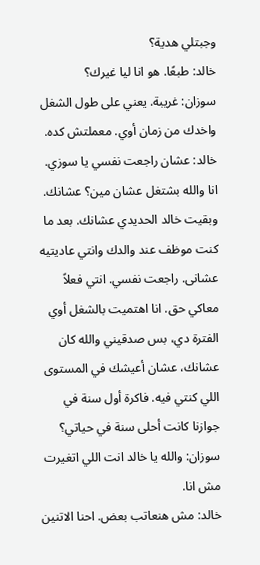وجبتلي هدية؟
خالد: طبعًا. هو انا ليا غيرك؟
سوزان: غريبة. يعني على طول الشغل واخدك من زمان أوي. معملتش كده.
خالد: عشان راجعت نفسي يا سوزي. انا والله بشتغل عشان مين؟ عشانك. وبقيت خالد الحديدي عشانك. بعد ما كنت موظف عند والدك وانتي عاديتيه عشانى. راجعت نفسي. انتي فعلاً معاكي حق. انا اهتميت بالشغل أوي الفترة دي، بس صدقيني والله كان عشانك، عشان أعيشك في المستوى اللي كنتي فيه. فاكرة أول سنة في جوازنا كانت أحلى سنة في حياتي؟
سوزان: والله يا خالد انت اللي اتغيرت مش انا.
خالد: مش هنعاتب بعض. احنا الاتنين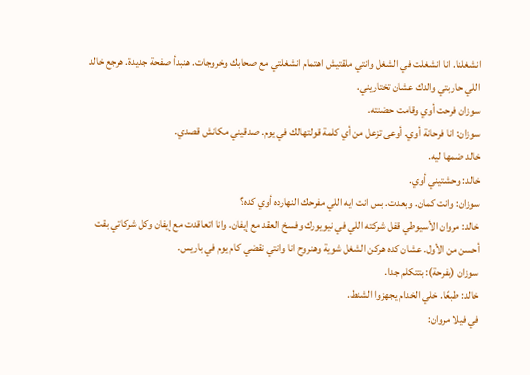انشغلنا. انا انشغلت في الشغل وانتي ملقتيش اهتمام انشغلتي مع صحابك وخروجات. هنبدأ صفحة جديدة. هرجع خالد اللي حاربتي والدك عشان تختاريني.
سوزان فرحت أوي وقامت حضنته.
سوزان: انا فرحانة أوي. أوعى تزعل من أي كلمة قولتهالك في يوم. صدقيني مكانش قصدي.
خالد ضمها ليه.
خالد: وحشتيني أوي.
سوزان: وانت كمان. وبعدت. بس انت ايه اللي مفرحك النهارده أوي كده؟
خالد: مروان الأسيوطي قفل شركته اللي في نيويورك وفسخ العقد مع إيفان. وانا اتعاقدت مع إيفان وكل شركاتي بقت أحسن من الأول. عشان كده هركن الشغل شوية وهنروح انا وانتي نقضي كام يوم في باريس.
سوزان (بفرحة): بتتكلم جدا.
خالد: طبعًا. خلي الخدام يجهزوا الشنط.
في فيلا مروان: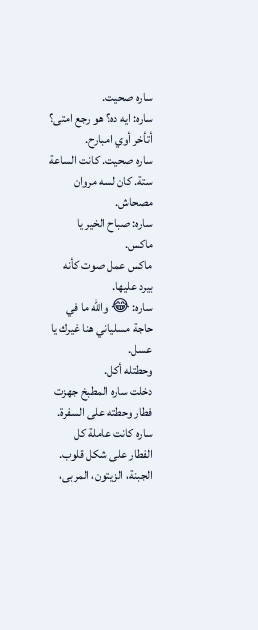ساره صحيت.
ساره: ايه ده؟ هو رجع امتى؟ أتأخر أوي امبارح.
ساره صحيت. كانت الساعة ستة. كان لسه مروان مصحاش.
ساره: صباح الخير يا ماكس.
ماكس عمل صوت كأنه بيرد عليها.
ساره: 😂 والله ما في حاجة مسلياني هنا غيرك يا عسل.
وحطتله أكل.
دخلت ساره المطبخ جهزت فطار وحطته على السفرة.
ساره كانت عاملة كل الفطار على شكل قلوب. الجبنة، الزيتون، المربى،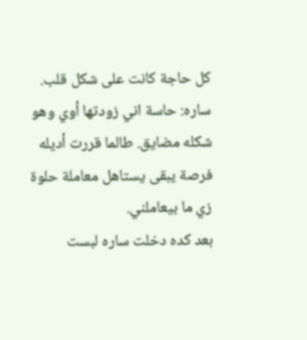كل حاجة كانت على شكل قلب.
ساره: حاسة اني زودتها أوي وهو شكله مضايق. طالما قررت أديله فرصة يبقى يستاهل معاملة حلوة زي ما بيعاملني.
بعد كده دخلت ساره لبست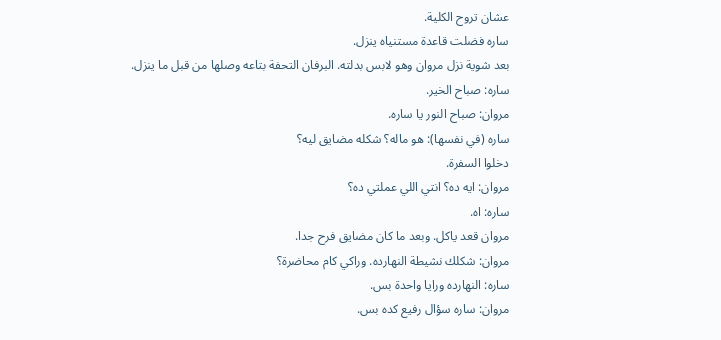عشان تروح الكلية.
ساره فضلت قاعدة مستنياه ينزل.
بعد شوية نزل مروان وهو لابس بدلته. البرفان التحفة بتاعه وصلها من قبل ما ينزل.
ساره: صباح الخير.
مروان: صباح النور يا ساره.
ساره (في نفسها): هو ماله؟ شكله مضايق ليه؟
دخلوا السفرة.
مروان: ايه ده؟ انتي اللي عملتي ده؟
ساره: اه.
مروان قعد ياكل. وبعد ما كان مضايق فرح جدا.
مروان: شكلك نشيطة النهارده. وراكي كام محاضرة؟
ساره: النهارده ورايا واحدة بس.
مروان: ساره سؤال رفيع كده بس.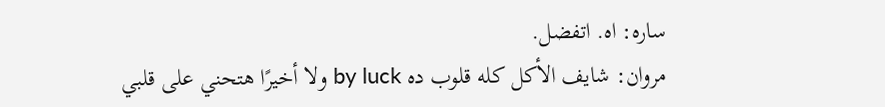ساره: اه. اتفضل.
مروان: شايف الأكل كله قلوب ده by luck ولا أخيرًا هتحني على قلبي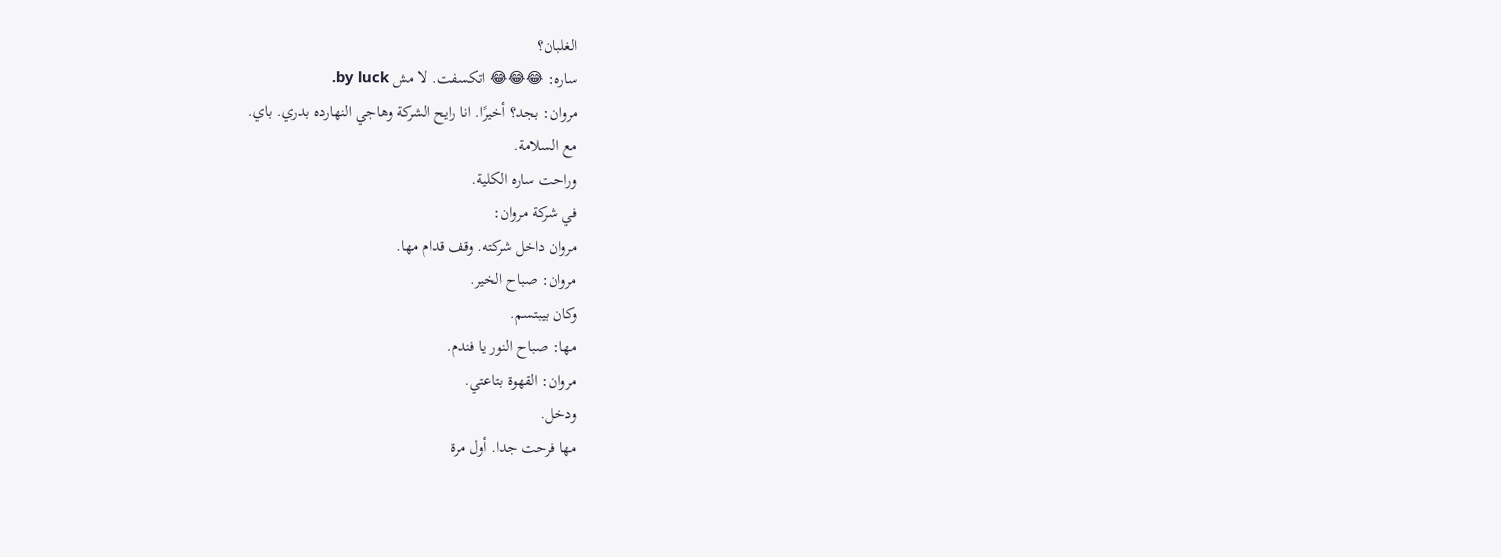الغلبان؟
ساره: 😂😂😂 اتكسفت. لا مش by luck.
مروان: بجد؟ أخيرًا. انا رايح الشركة وهاجي النهارده بدري. باي.
مع السلامة.
وراحت ساره الكلية.
في شركة مروان:
مروان داخل شركته. وقف قدام مها.
مروان: صباح الخير.
وكان بيبتسم.
مها: صباح النور يا فندم.
مروان: القهوة بتاعتي.
ودخل.
مها فرحت جدا. أول مرة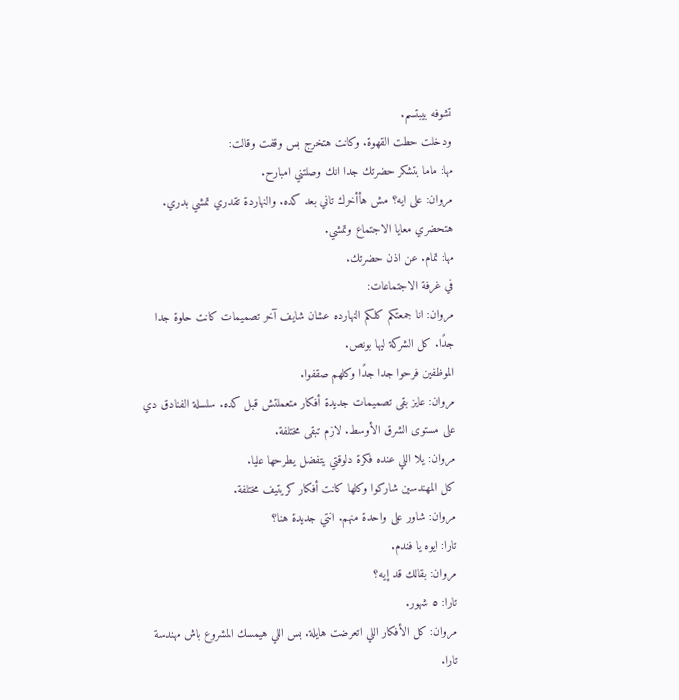تشوفه بيبتسم.
ودخلت حطت القهوة. وكانت هتخرج بس وقفت وقالت:
مها: ماما بتشكر حضرتك جدا انك وصلتني امبارح.
مروان: على ايه؟ مش هأأخرك تاني بعد كده. والنهاردة تقدري تمشي بدري. هتحضري معايا الاجتماع وتمشي.
مها: تمام. عن اذن حضرتك.
في غرفة الاجتماعات:
مروان: انا جمعتكم كلكم النهارده عشان شايف آخر تصميمات كانت حلوة جدا جدًا. كل الشركة ليها بونص.
الموظفين فرحوا جدا جدًا وكلهم صقفوا.
مروان: عايز بقى تصميمات جديدة أفكار متعملتش قبل كده. سلسلة الفنادق دي على مستوى الشرق الأوسط. لازم تبقى مختلفة.
مروان: يلا اللي عنده فكرة دلوقتي يتفضل يطرحها عليا.
كل المهندسين شاركوا وكلها كانت أفكار كريتيف مختلفة.
مروان: شاور على واحدة منهم. انتي جديدة هنا؟
تارا: ايوه يا فندم.
مروان: بقالك قد إيه؟
تارا: ٥ شهور.
مروان: كل الأفكار اللي اتعرضت هايلة. بس اللي هيمسك المشروع باش مهندسة تارا.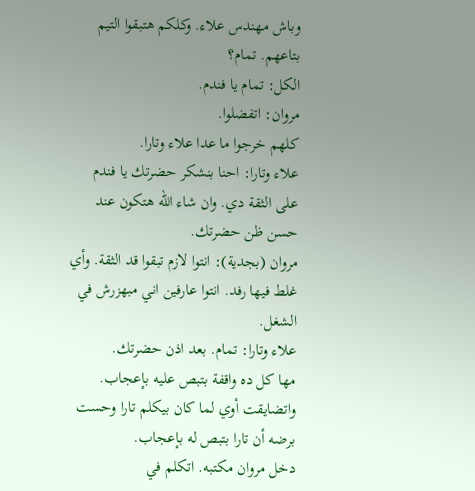وباش مهندس علاء. وكلكم هتبقوا التيم بتاعهم. تمام؟
الكل: تمام يا فندم.
مروان: اتفضلوا.
كلهم خرجوا ما عدا علاء وتارا.
علاء وتارا: احنا بنشكر حضرتك يا فندم على الثقة دي. وان شاء الله هتكون عند حسن ظن حضرتك.
مروان (بجدية): انتوا لازم تبقوا قد الثقة. وأي غلط فيها رفد. انتوا عارفين اني مبهزرش في الشغل.
علاء وتارا: تمام. بعد اذن حضرتك.
مها كل ده واقفة بتبص عليه بإعجاب. واتضايقت أوي لما كان بيكلم تارا وحست برضه أن تارا بتبص له بإعجاب.
دخل مروان مكتبه. اتكلم في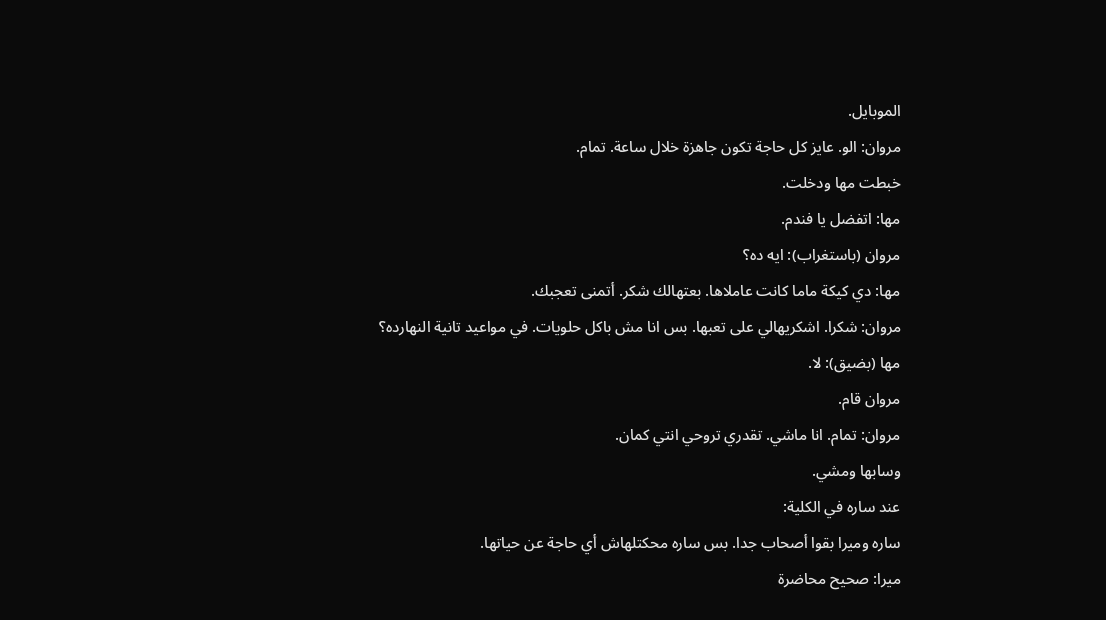الموبايل.
مروان: الو. عايز كل حاجة تكون جاهزة خلال ساعة. تمام.
خبطت مها ودخلت.
مها: اتفضل يا فندم.
مروان (باستغراب): ايه ده؟
مها: دي كيكة ماما كانت عاملاها. بعتهالك شكر. أتمنى تعجبك.
مروان: شكرا. اشكريهالي على تعبها. بس انا مش باكل حلويات. في مواعيد تانية النهارده؟
مها (بضيق): لا.
مروان قام.
مروان: تمام. انا ماشي. تقدري تروحي انتي كمان.
وسابها ومشي.
عند ساره في الكلية:
ساره وميرا بقوا أصحاب جدا. بس ساره محكتلهاش أي حاجة عن حياتها.
ميرا: صحيح محاضرة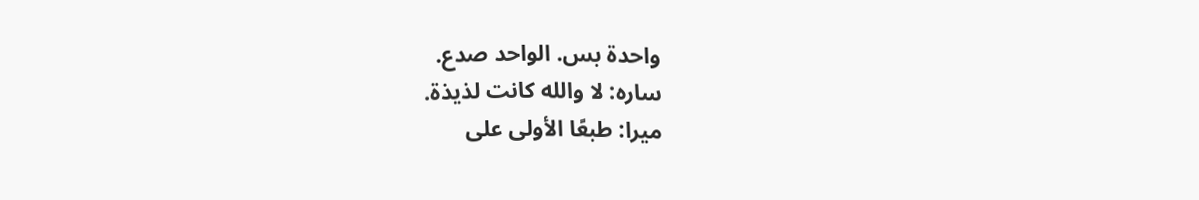واحدة بس. الواحد صدع.
ساره: لا والله كانت لذيذة.
ميرا: طبعًا الأولى على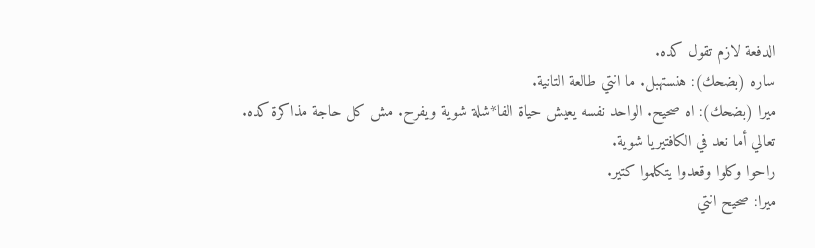الدفعة لازم تقول كده.
ساره (بضحك): هنستهبل. ما انتي طالعة التانية.
ميرا (بضحك): اه صحيح. الواحد نفسه يعيش حياة الفا*شلة شوية ويفرح. مش كل حاجة مذاكرة كده. تعالي أما نعد في الكافتيريا شوية.
راحوا وكلوا وقعدوا يتكلموا كتير.
ميرا: صحيح انتي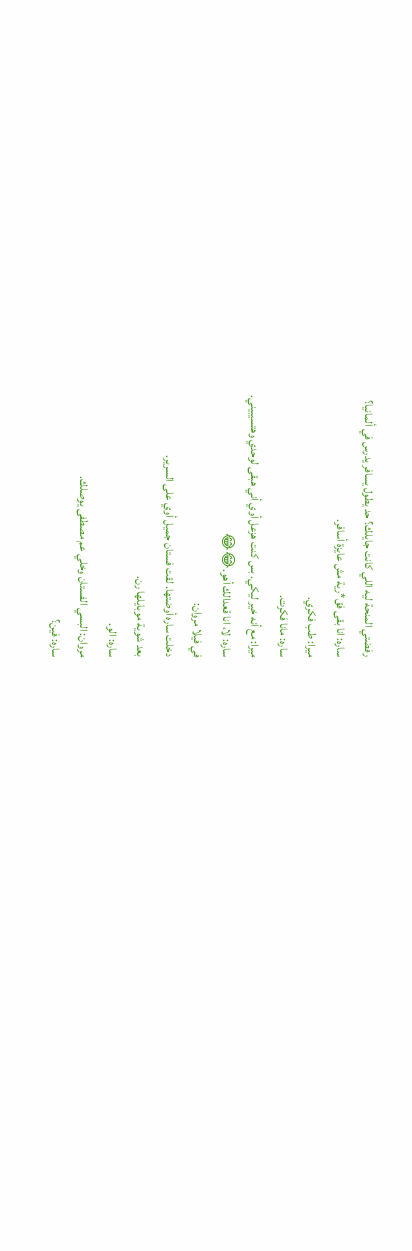رفضتي المنحة ليه اللي كانت جايلك؟ حد يطول يسافر يدرس في ألمانيا؟
ساره: انا بقى فق*رية مش عايزة أسافر.
ميرا: طب فكري.
ساره: مانا فكرت.
ميرا: مع أنه خير ليكي. بس كنت هزعل أوي أني هبقى لوحدي وهتسيبيني.
ساره: لا، انا قعدالك أهو.😂😂
في فيلا مروان:
دخلت ساره أوضتها. لقت فستان جميل أوي على السرير.
بعد شوية موبايلها رن.
ساره: الو.
مروان: البسي الفستان وخلي عم مصطفى يوصلك.
ساره: فين؟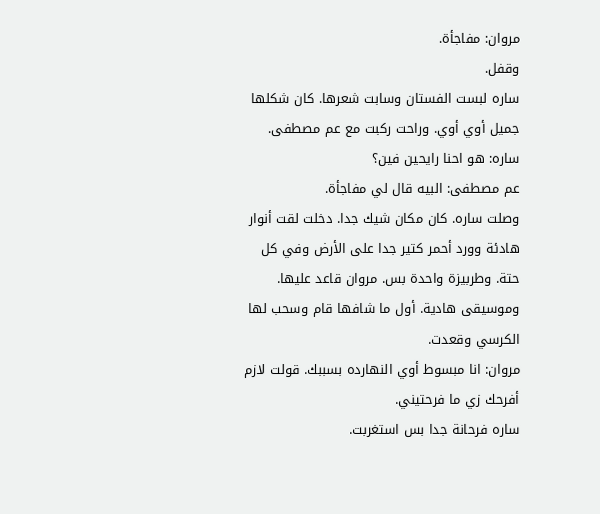مروان: مفاجأة.
وقفل.
ساره لبست الفستان وسابت شعرها. كان شكلها جميل أوي أوي. وراحت ركبت مع عم مصطفى.
ساره: هو احنا رايحين فين؟
عم مصطفى: البيه قال لي مفاجأة.
وصلت ساره. كان مكان شيك جدا. دخلت لقت أنوار هادئة وورد أحمر كتير جدا على الأرض وفي كل حتة. وطربيزة واحدة بس. مروان قاعد عليها. وموسيقى هادية. أول ما شافها قام وسحب لها الكرسي وقعدت.
مروان: انا مبسوط أوي النهارده بسببك. قولت لازم أفرحك زي ما فرحتيني.
ساره فرحانة جدا بس استغربت.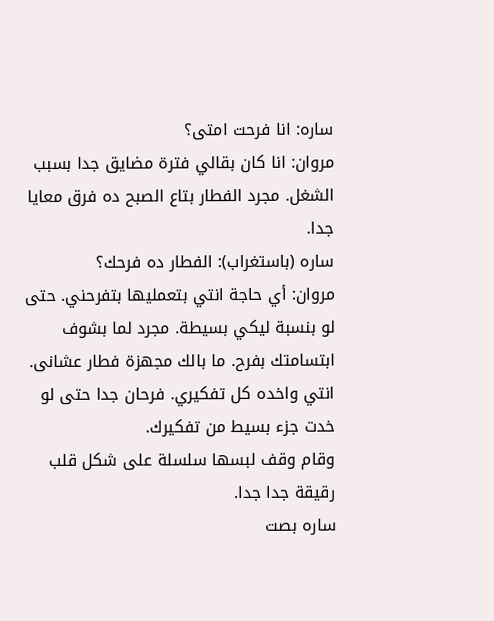ساره: انا فرحت امتى؟
مروان: انا كان بقالي فترة مضايق جدا بسبب الشغل. مجرد الفطار بتاع الصبح ده فرق معايا جدا.
ساره (باستغراب): الفطار ده فرحك؟
مروان: أي حاجة انتي بتعمليها بتفرحني. حتى لو بنسبة ليكي بسيطة. مجرد لما بشوف ابتسامتك بفرح. ما بالك مجهزة فطار عشانى. انتي واخده كل تفكيري. فرحان جدا حتى لو خدت جزء بسيط من تفكيرك.
وقام وقف لبسها سلسلة على شكل قلب رقيقة جدا جدا.
ساره بصت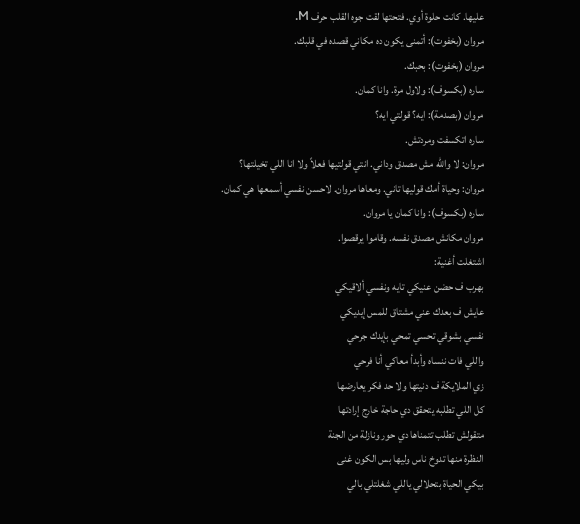عليها. كانت حلوة أوي. فتحتها لقت جوه القلب حرف M.
مروان (بخفوت): أتمنى يكون ده مكاني قصده في قلبك.
مروان (بخفوت): بحبك.
ساره (بكسوف): ولاول مرة. وانا كمان.
مروان (بصدمة): ايه؟ قولتي ايه؟
ساره اتكسفت ومردتش.
مروان: لا والله مش مصدق وداني. انتي قولتيها فعلاً ولا انا اللي تخيلتها؟
مروان: وحياة أمك قوليها تاني. ومعاها مروان. لاحسن نفسي أسمعها هي كمان.
ساره (بكسوف): وانا كمان يا مروان.
مروان مكانش مصدق نفسه. وقاموا يرقصوا.
اشتغلت أغنية:
بهرب ف حضن عنيكي تايه ونفسي ألاقيكي
عايش ف بعدك عني مشتاق للمس إيديكي
نفسي بشوقي تحسي تمحي بإيدك جرحي
واللي فات ننساه وأبدأ معاكي أنا فرحي
زي الملايكة ف دنيتها ولا حد فكر يعارضها
كل اللي تطلبه يتحقق دي حاجة خارج إرادتها
متقولش تطلب تتمناها دي حور ونازلة من الجنة
النظرة منها تدوخ ناس وليها بس الكون غنى
بيكي الحياة بتحلالي ياللي شغلتلي بالي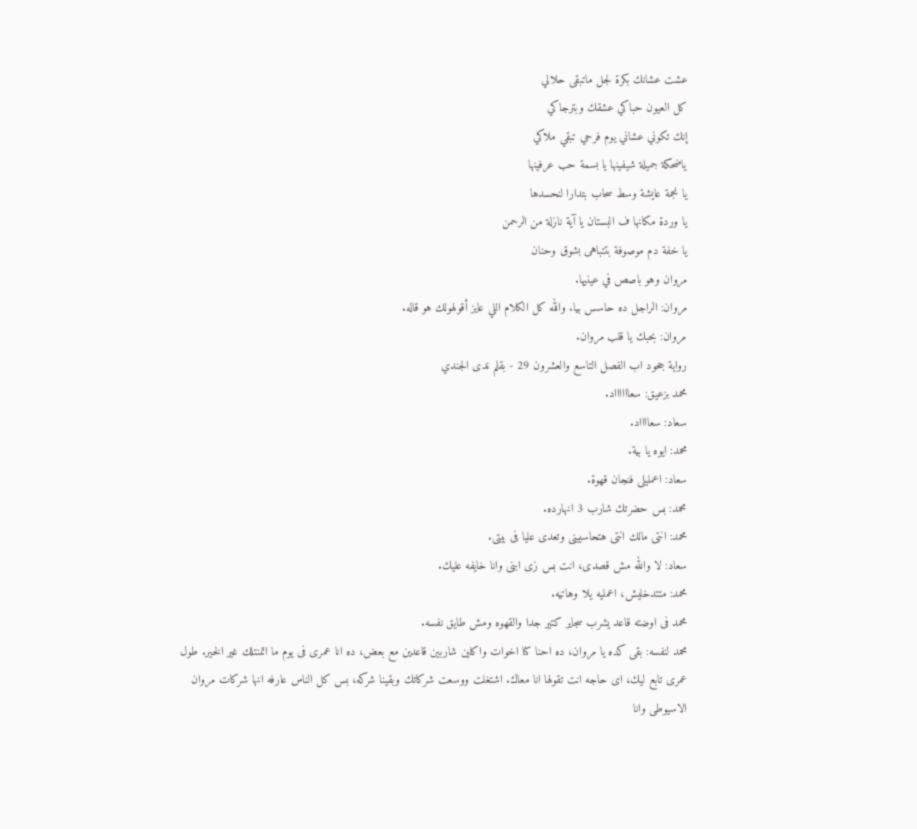عشت عشانك بكرة لجل ماتبقى حلالي
كل العيون حباكي عشقك وبترجاكي
إنك تكوني عشاني يوم فرحي تبقي ملاكي
ياضحكة جميلة شيفينها يا بسمة حب عرفينها
يا نجمة عايشة وسط سحاب بتدارا لنحسدها
يا وردة مكانها ف البستان يا آية نازلة من الرحمن
يا خفة دم موصوفة بتتباهى بشوق وحنان
مروان وهو باصص في عينيها.
مروان: الراجل ده حاسس بيا. والله كل الكلام اللي عايز أقولهولك هو قاله.
مروان: بحبك يا قلب مروان.
رواية جحود اب الفصل التاسع والعشرون 29 - بقلم ندى الجندي
محمد بزعيق: سعااااااد.
سعاد: سعااااد.
محمد: ايوه يا بية.
سعاد: اعمليلى فنجان قهوة.
محمد: بس حضرتك شارب 3 انهارده.
محمد: انتى مالك انتى هتحاسبينى وتعدى عليا فى بيتى.
سعاد: لا والله مش قصدى، انت بس زى ابنى وانا خايفه عليك.
محمد: متتدخليش، اعمليه يلا وهاتيه.
محمد فى اوضته قاعد يشرب سجاير كتير جدا والقهوه ومش طايق نفسه.
محمد لنفسه: بقى كده يا مروان، ده احنا كنا اخوات واكلين شاربين قاعدين مع بعض، ده انا عمرى فى يوم ما اتمنتلك غير الخير. طول عمرى تابع ليك، اى حاجه انت تقولها انا معاك. اشتغلت ووسعت شركاتك وبقينا شركه، بس كل الناس عارفه انها شركات مروان الاسيوطى وانا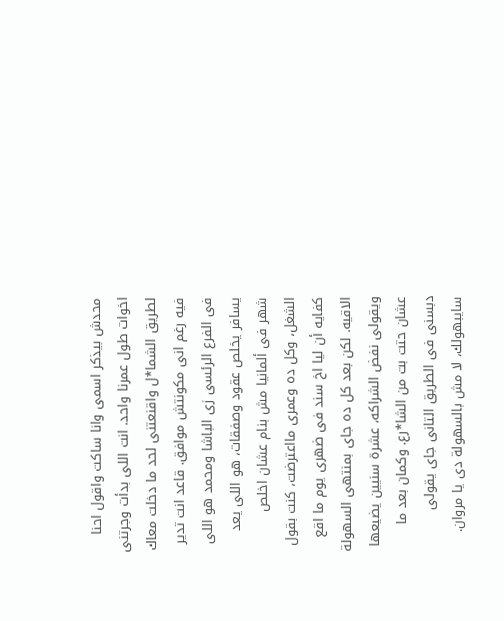محدش بيذكر اسمى وانا ساكت واقول احنا اخوات طول عمرنا واحد. انت اللى بدأت وجرتنى لطريق الشما*ل واقنعتنى لحد ما دخلت معاك فيه رغم انى مكونتش موافق. قاعد انت تدير فى الفرع الرئسى زى الباشا ومحمد هو اللى يسافر يخلص عقود وصفقات، هو اللى يعد شهر فى ألمانيا مش بنام عشان اخلص الشغل، وكل ده وعمرى مااعترضت، كنت بقول كفايه أن ليا اخ سند فى ضهرى يوم ما اقع الاقيه. لكن بعد كل ده جاى بمنتهى السهولة ويقولى نفض الشراكه، عشرة سنيين يضيعها عشان حتت بت من الشا*رع. وكمان بعد ما دبسنى فى الطريق التانى جاى يقولى سايبهولك، لا مش بالسهولة دى يا مروان.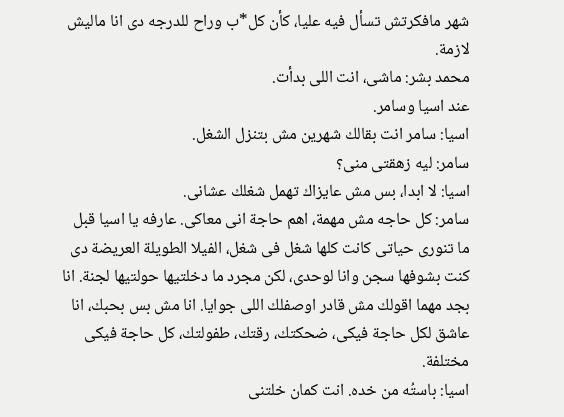شهر مافكرتش تسأل فيه عليا، كأن كل*ب وراح للدرجه دى انا ماليش لازمة.
محمد بشر: ماشى، انت اللى بدأت.
عند اسيا وسامر.
اسيا: سامر انت بقالك شهرين مش بتنزل الشغل.
سامر: ليه زهقتى منى؟
اسيا: لا ابدا، بس مش عايزاك تهمل شغلك عشانى.
سامر: كل حاجه مش مهمة، اهم حاجة انى معاكى. عارفه يا اسيا قبل ما تنورى حياتى كانت كلها شغل فى شغل، الفيلا الطويلة العريضة دى كنت بشوفها سجن وانا لوحدى، لكن مجرد ما دخلتيها حولتيها لجنة. انا بجد مهما اقولك مش قادر اوصفلك اللى جوايا. انا مش بس بحبك، انا عاشق لكل حاجة فيكى، ضحكتك، رقتك، طفولتك، كل حاجة فيكى مختلفة.
اسيا: باستُه من خده. انت كمان خلتنى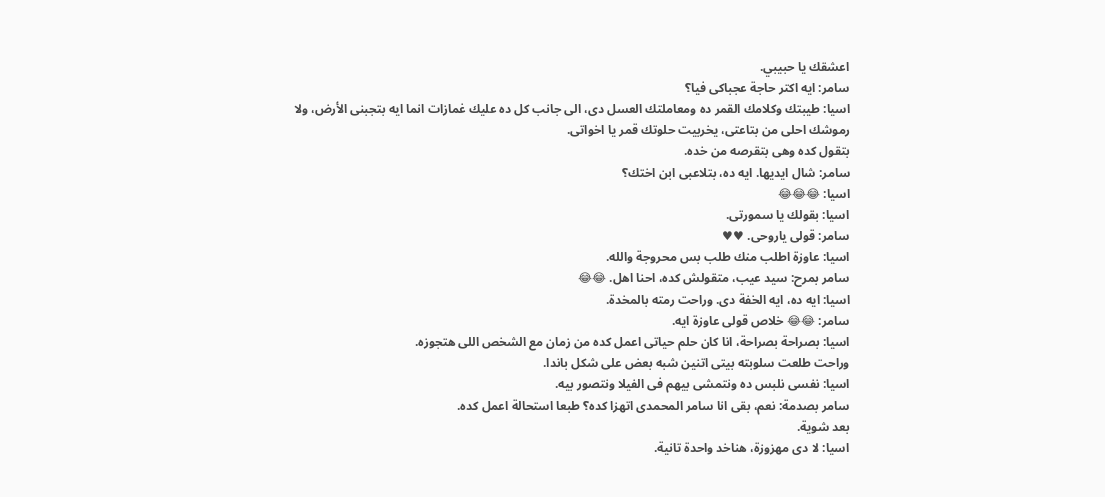اعشقك يا حبيبي.
سامر: ايه اكتر حاجة عجباكى فيا؟
اسيا: طيبتك وكلامك القمر ده ومعاملتك العسل دى، الى جانب كل ده عليك غمازات انما ايه بتجبنى الأرض، ولا رموشك احلى من بتاعتى، يخربيت حلوتك قمر يا اخواتى.
بتقول كده وهى بتقرصه من خده.
سامر: شال ايديها. ايه ده، بتلاعبى ابن اختك؟
اسيا: 😂😂😂
اسيا: بقولك يا سمورتى.
سامر: قولى ياروحى. ♥♥
اسيا: عاوزة اطلب منك طلب بس محروجة والله.
سامر بمرح: سيد عيب، متقولش كده، احنا اهل. 😂😂
اسيا: ايه ده، ايه الخفة دى. وراحت رمته بالمخدة.
سامر: 😂😂 خلاص قولى عاوزة ايه.
اسيا: بصراحة بصراحة، انا كان حلم حياتى اعمل كده من زمان مع الشخص اللى هتجوزه.
وراحت طلعت سلوبته بيتى اتنين شبه بعض على شكل باندا.
اسيا: نفسى نلبس ده ونتمشى بيهم فى الفيلا ونتصور بيه.
سامر بصدمة: نعم، بقى انا سامر المحمدى اتهزا كده؟ طبعا استحالة اعمل كده.
بعد شوية.
اسيا: لا دى مهزوزة، هناخد واحدة تانية.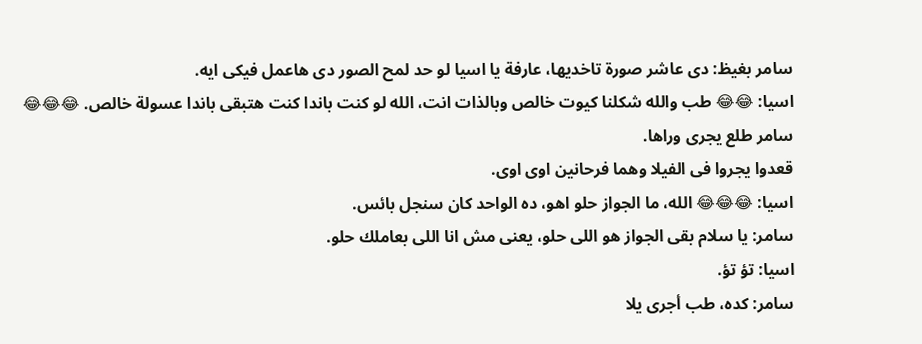سامر بغيظ: دى عاشر صورة تاخديها، عارفة يا اسيا لو حد لمح الصور دى هاعمل فيكى ايه.
اسيا: 😂😂 طب والله شكلنا كيوت خالص وبالذات انت، الله لو كنت باندا كنت هتبقى باندا عسولة خالص. 😂😂😂
سامر طلع يجرى وراها.
قعدوا يجروا فى الفيلا وهما فرحانين اوى اوى.
اسيا: 😂😂😂 الله، ما الجواز حلو اهو، ده الواحد كان سنجل بائس.
سامر: يا سلام بقى الجواز هو اللى حلو، يعنى مش انا اللى بعاملك حلو.
اسيا: تؤ تؤ.
سامر: كده، طب أجرى يلا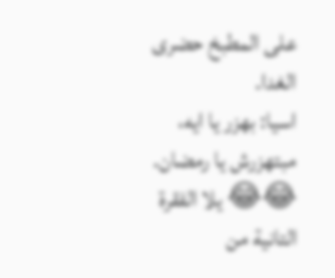على المطبخ حضرى الغدا.
اسيا: بهزر يا ايه، مبتهزرش يا رمضان. 😂😂 يلا الفقرة التانية من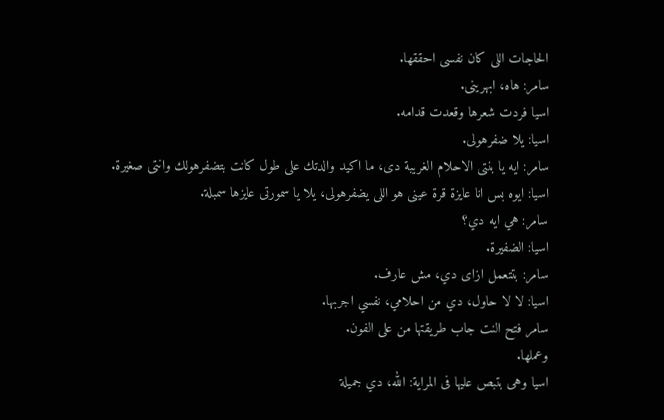الحاجات اللى كان نفسى احققها.
سامر: هاه، ابهرينى.
اسيا فردت شعرها وقعدت قدامه.
اسيا: يلا ضفرهولى.
سامر: ايه يا بنتى الاحلام الغريبة دى، ما اكيد والدتك على طول كانت بتضفرهولك وانتى صغيرة.
اسيا: ايوه بس انا عايزة قرة عينى هو اللى يضفرهولى، يلا يا سمورتى عايزها سمبلة.
سامر: هي ايه دي؟
اسيا: الضفيرة.
سامر: بتتعمل ازاى دي، مش عارف.
اسيا: لا لا حاول، دي من احلامي، نفسي اجربها.
سامر فتح النت جاب طريقتها من على الفون.
وعملها.
اسيا وهى بتبص عليها فى المراية: الله، دي جميلة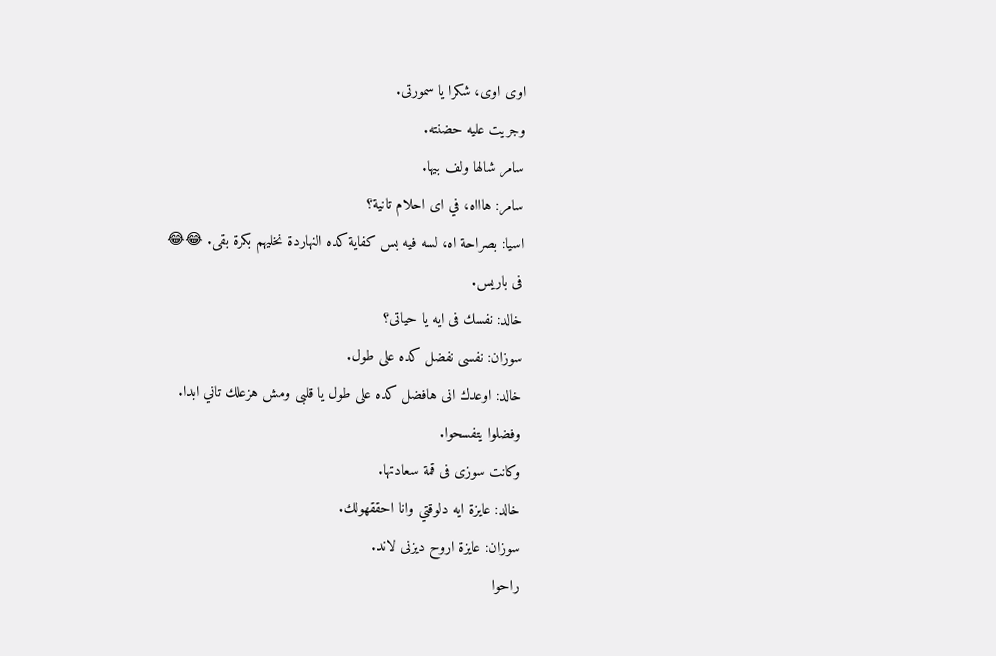اوى اوى، شكرا يا سمورتى.
وجريت عليه حضنته.
سامر شالها ولف بيها.
سامر: هاااه، في اى احلام تانية؟
اسيا: بصراحة اه، لسه فيه بس كفاية كده النهاردة نخليهم بكرة بقى. 😂😂
فى باريس.
خالد: نفسك فى ايه يا حياتى؟
سوزان: نفسى نفضل كده على طول.
خالد: اوعدك انى هافضل كده على طول يا قلبى ومش هزعلك تاني ابدا.
وفضلوا يتفسحوا.
وكانت سوزى فى قمة سعادتها.
خالد: عايزة ايه دلوقتي وانا احققهولك.
سوزان: عايزة اروح ديزنى لاند.
راحوا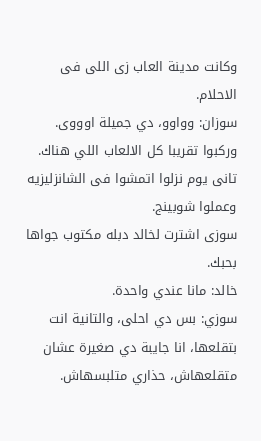وكانت مدينة العاب زى اللى فى الاحلام.
سوزان: وواوو، دي جميلة اوووى.
وركبوا تقريبا كل الالعاب اللي هناك.
تانى يوم نزلوا اتمشوا فى الشانزليزيه وعملوا شوبينج.
سوزى اشترت لخالد دبله مكتوب جواها بحبك.
خالد: مانا عندي واحدة.
سوزي: بس دي احلى، والتانية انت بتقلعها، انا جايبة دي صغيرة عشان متقلعهاش، حذاري متلبسهاش.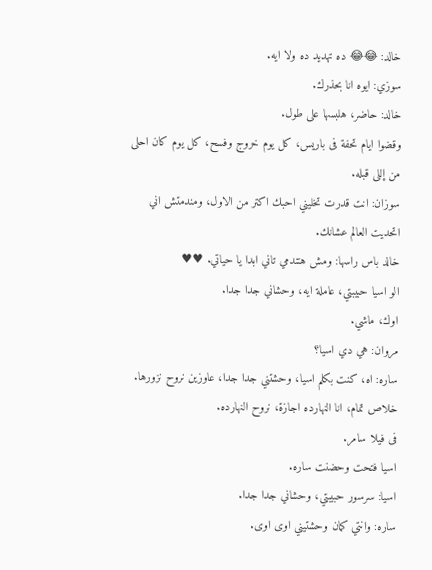خالد: 😂😂 ده تهديد ده ولا ايه.
سوزي: ايوه انا بحذرك.
خالد: حاضر، هلبسها على طول.
وقضوا ايام تحفة فى باريس، كل يوم خروج وفسح، كل يوم كان احلى من إللى قبله.
سوزان: انت قدرت تخليني احبك اكتر من الاول، ومندمتش اني اتحديت العالم عشانك.
خالد باس راسها: ومش هتندمي تاني ابدا يا حياتي. ♥♥
الو اسيا حبيبتي، عاملة ايه، وحشاني جدا جدا.
اوك، ماشي.
مروان: هي دي اسيا؟
ساره: اه، كنت بكلم اسيا، وحشتني جدا جدا، عاوزين نروح نزورها.
خلاص تمام، انا النهارده اجازة، نروح النهارده.
فى فيلا سامر.
اسيا فتحت وحضنت ساره.
اسيا: سرسور حبيبتي، وحشاني جدا جدا.
ساره: وانتي كمان وحشتيني اوى اوى.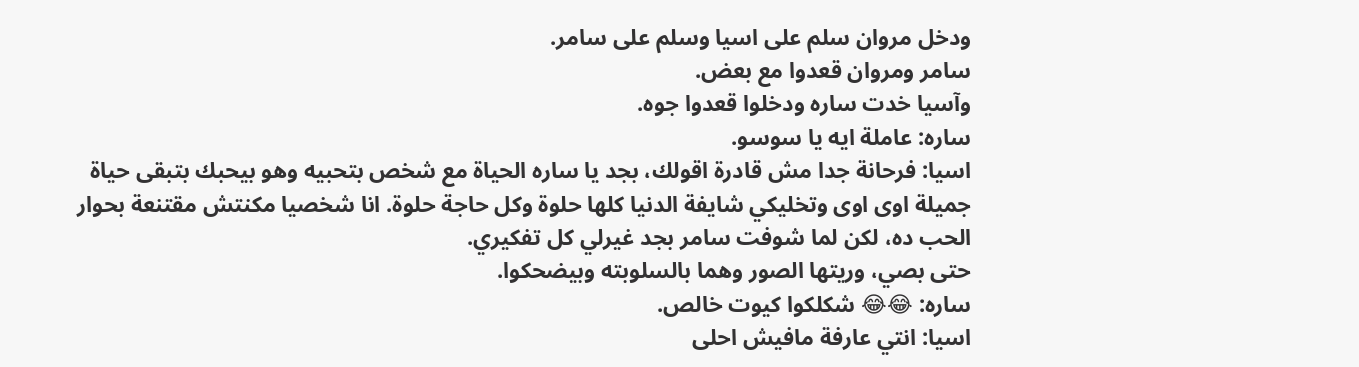ودخل مروان سلم على اسيا وسلم على سامر.
سامر ومروان قعدوا مع بعض.
وآسيا خدت ساره ودخلوا قعدوا جوه.
ساره: عاملة ايه يا سوسو.
اسيا: فرحانة جدا مش قادرة اقولك، بجد يا ساره الحياة مع شخص بتحبيه وهو بيحبك بتبقى حياة جميلة اوى اوى وتخليكي شايفة الدنيا كلها حلوة وكل حاجة حلوة. انا شخصيا مكنتش مقتنعة بحوار الحب ده، لكن لما شوفت سامر بجد غيرلي كل تفكيري.
حتى بصي، وريتها الصور وهما بالسلوبته وبيضحكوا.
ساره: 😂😂 شكلكوا كيوت خالص.
اسيا: انتي عارفة مافيش احلى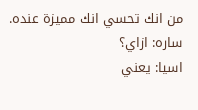من انك تحسي انك مميزة عنده.
ساره: ازاي؟
اسيا: يعني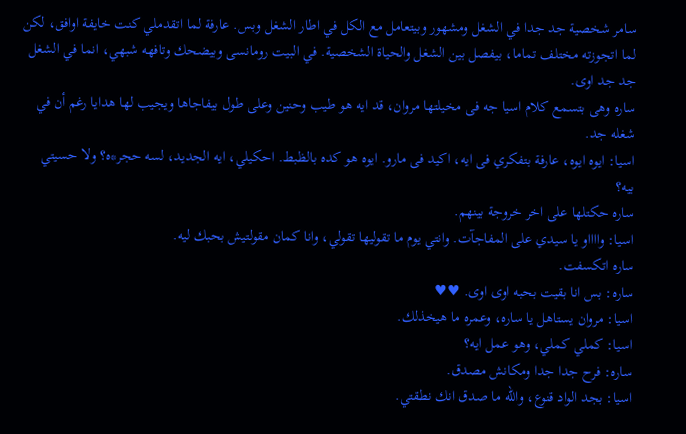سامر شخصية جد جدا في الشغل ومشهور وبيتعامل مع الكل في اطار الشغل وبس. عارفة لما اتقدملي كنت خايفة اوافق، لكن لما اتجوزته مختلف تماما، بيفصل بين الشغل والحياة الشخصية. في البيت رومانسى وبيضحك وتافهه شبهي، انما في الشغل جد جد اوى.
ساره وهى بتسمع كلام اسيا جه فى مخيلتها مروان، قد ايه هو طيب وحنين وعلى طول بيفاجاها ويجيب لها هدايا رغم أن في شغله جد.
اسيا: ايوه ايوه، عارفة بتفكري فى ايه، اكيد فى مارو. ايوه هو كده بالظبط. احكيلي، ايه الجديد، لسه حجر*ه؟ ولا حسيتي بيه؟
ساره حكتلها على اخر خروجة بينهم.
اسيا: وااااو يا سيدي على المفاجآت. وانتي يوم ما تقوليها تقولي، وانا كمان مقولتيش بحبك ليه.
ساره اتكسفت.
ساره: بس انا بقيت بحبه اوى اوى. ♥♥
اسيا: مروان يستاهل يا ساره، وعمره ما هيخذلك.
اسيا: كملي كملي، وهو عمل ايه؟
ساره: فرح جدا جدا ومكانش مصدق.
اسيا: بجد الواد قنوع، والله ما صدق انك نطقتي.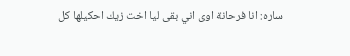ساره: انا فرحانة اوى اني بقى ليا اخت زيك احكيلها كل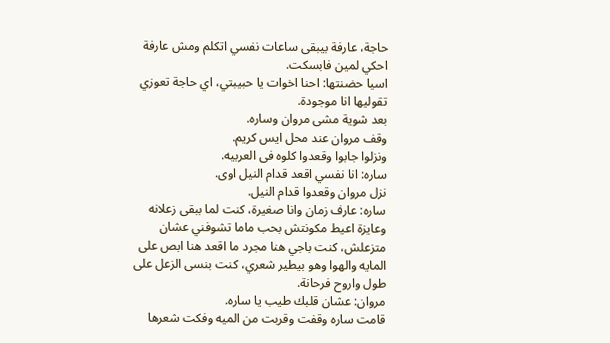حاجة، عارفة بيبقى ساعات نفسي اتكلم ومش عارفة احكي لمين فابسكت.
اسيا حضنتها: احنا اخوات يا حبيبتي، اي حاجة تعوزي تقوليها انا موجودة.
بعد شوية مشى مروان وساره.
وقف مروان عند محل ايس كريم.
ونزلوا جابوا وقعدوا كلوه فى العربيه.
ساره: انا نفسي اقعد قدام النيل اوى.
نزل مروان وقعدوا قدام النيل.
ساره: عارف زمان وانا صغيرة، كنت لما ببقى زعلانه وعايزة اعيط مكونتش بحب ماما تشوفني عشان متزعلش، كنت باجي هنا مجرد ما اقعد هنا ابص على المايه والهوا وهو بيطير شعري، كنت بنسى الزعل على طول واروح فرحانة.
مروان: عشان قلبك طيب يا ساره.
قامت ساره وقفت وقربت من الميه وفكت شعرها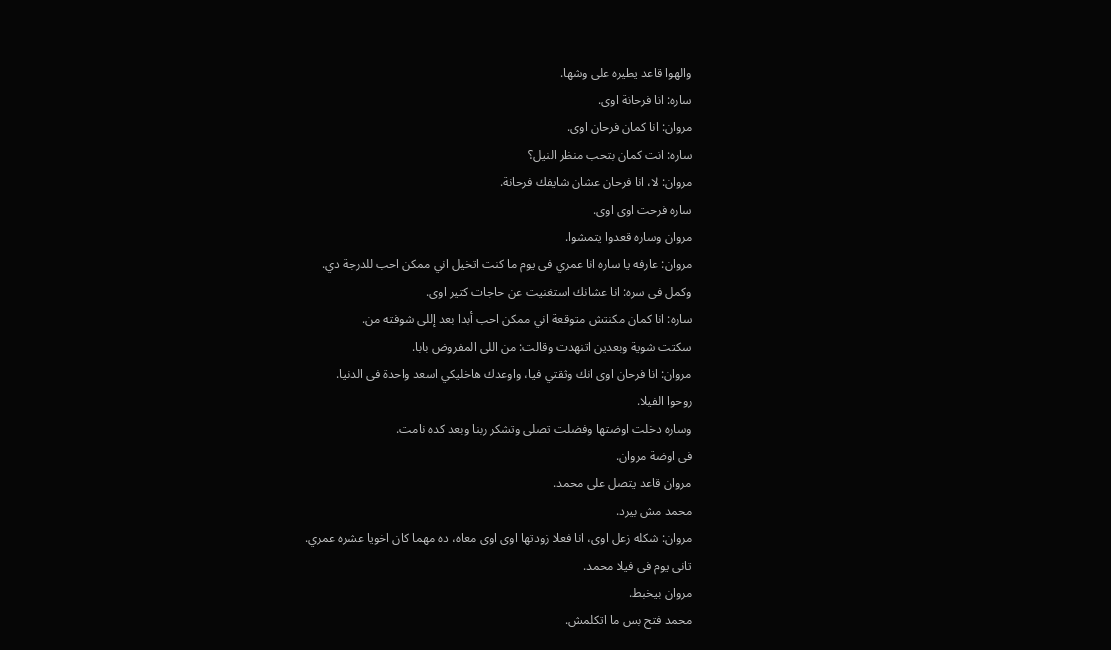والهوا قاعد يطيره على وشها.
ساره: انا فرحانة اوى.
مروان: انا كمان فرحان اوى.
ساره: انت كمان بتحب منظر النيل؟
مروان: لا، انا فرحان عشان شايفك فرحانة.
ساره فرحت اوى اوى.
مروان وساره قعدوا يتمشوا.
مروان: عارفه يا ساره انا عمري فى يوم ما كنت اتخيل اني ممكن احب للدرجة دي.
وكمل فى سره: انا عشانك استغنيت عن حاجات كتير اوى.
ساره: انا كمان مكنتش متوقعة اني ممكن احب أبدا بعد إللى شوفته من.
سكتت شوية وبعدين اتنهدت وقالت: من اللى المفروض بابا.
مروان: انا فرحان اوى انك وثقتي فيا، واوعدك هاخليكي اسعد واحدة فى الدنيا.
روحوا الفيلا.
وساره دخلت اوضتها وفضلت تصلى وتشكر ربنا وبعد كده نامت.
فى اوضة مروان.
مروان قاعد يتصل على محمد.
محمد مش بيرد.
مروان: شكله زعل اوى، انا فعلا زودتها اوى اوى معاه، ده مهما كان اخويا عشره عمري.
تانى يوم فى فيلا محمد.
مروان بيخبط.
محمد فتح بس ما اتكلمش.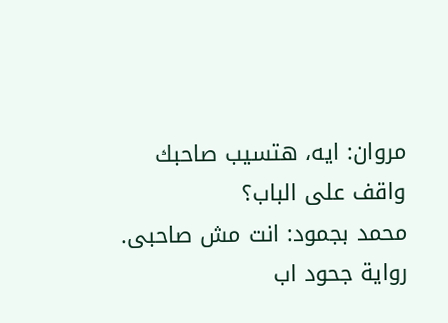مروان: ايه، هتسيب صاحبك واقف على الباب؟
محمد بجمود: انت مش صاحبى.
رواية جحود اب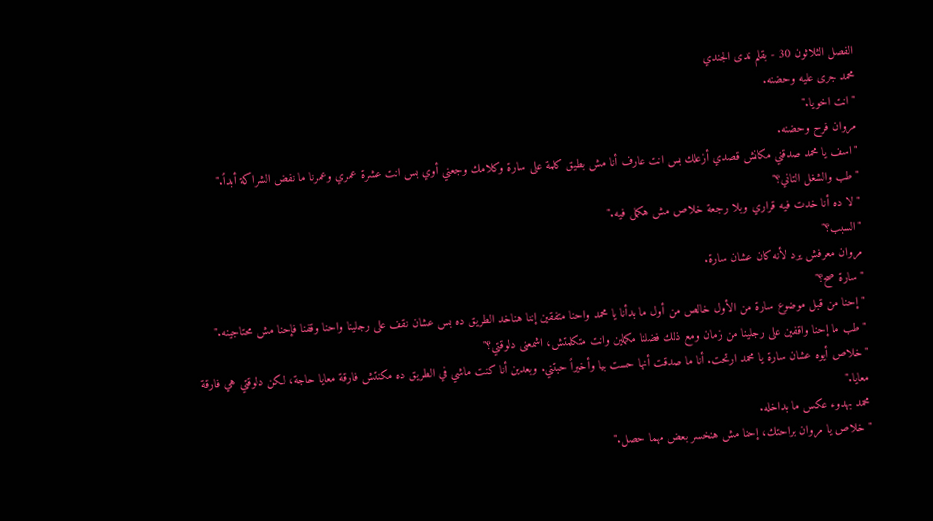الفصل الثلاثون 30 - بقلم ندى الجندي
محمد جرى عليه وحضنه.
"انت اخويا."
مروان فرح وحضنه.
"اسف يا محمد صدقني مكانش قصدي أزعلك بس انت عارف أنا مش بطيق كلمة على سارة وكلامك وجعني أوي بس انت عشرة عمري وعمرنا ما نفض الشراكة أبداً."
"طب والشغل التاني؟"
"لا ده أنا خدت فيه قراري وبلا رجعة خلاص مش هكمل فيه."
"السبب؟"
مروان معرفش يرد لأنه كان عشان سارة.
"سارة صح؟"
"إحنا من قبل موضوع سارة من الأول خالص من أول ما بدأنا يا محمد واحنا متفقين إننا هناخد الطريق ده بس عشان نقف على رجلينا واحنا وقفنا فإحنا مش محتاجينه."
"طب ما إحنا واقفين على رجلينا من زمان ومع ذلك فضلنا مكملين وانت متكلمتش، اشمعنى دلوقتي؟"
"خلاص أيوه عشان سارة يا محمد ارتحت. أنا ما صدقت أنها حست بيا وأخيراً حبتني. وبعدين أنا كنت ماشي في الطريق ده مكنتش فارقة معايا حاجة، لكن دلوقتي هي فارقة معايا."
محمد بهدوء عكس ما بداخله.
"خلاص يا مروان براحتك، إحنا مش هنخسر بعض مهما حصل."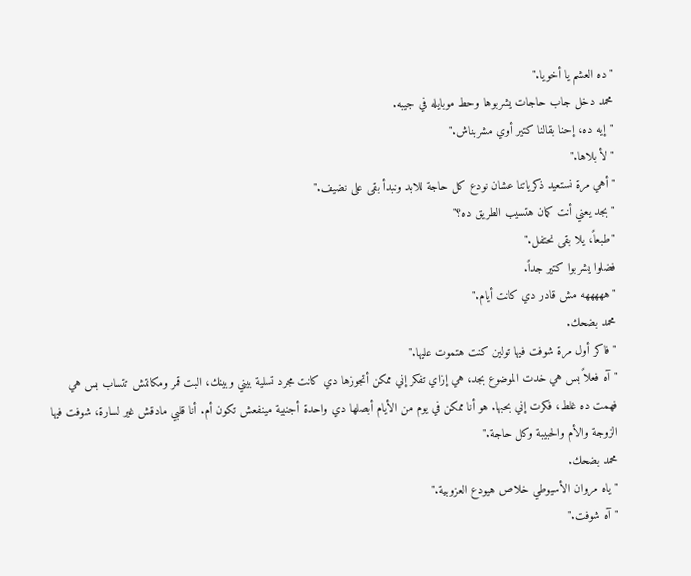"ده العشم يا أخويا."
محمد دخل جاب حاجات يشربوها وحط موبايله في جيبه.
"إيه ده، إحنا بقالنا كتير أوي مشربناش."
"لأ بلاها."
"أهي مرة نستعيد ذكرياتنا عشان نودع كل حاجة للابد ونبدأ بقى على نضيف."
"بجد يعني أنت كمان هتسيب الطريق ده؟"
"طبعاً، يلا بقى نحتفل."
فضلوا يشربوا كتير جداً.
"هههههه مش قادر دي كانت أيام."
محمد بضحك.
"فاكر أول مرة شوفت فيها تولين كنت هتموت عليها."
"آه فعلاً بس هي خدت الموضوع بجد، هي إزاي تفكر إني ممكن أتجوزها دي كانت مجرد تسلية بيني وبينك، البت قمر ومكانتش تتساب بس هي فهمت ده غلط، فكرت إني بحبها. هو أنا ممكن في يوم من الأيام أبصلها دي واحدة أجنبية مينفعش تكون أم. أنا قلبي مادقش غير لسارة، شوفت فيها الزوجة والأم والحبيبة وكل حاجة."
محمد بضحك.
"ياه مروان الأسيوطي خلاص هيودع العزوبية."
"آه شوفت."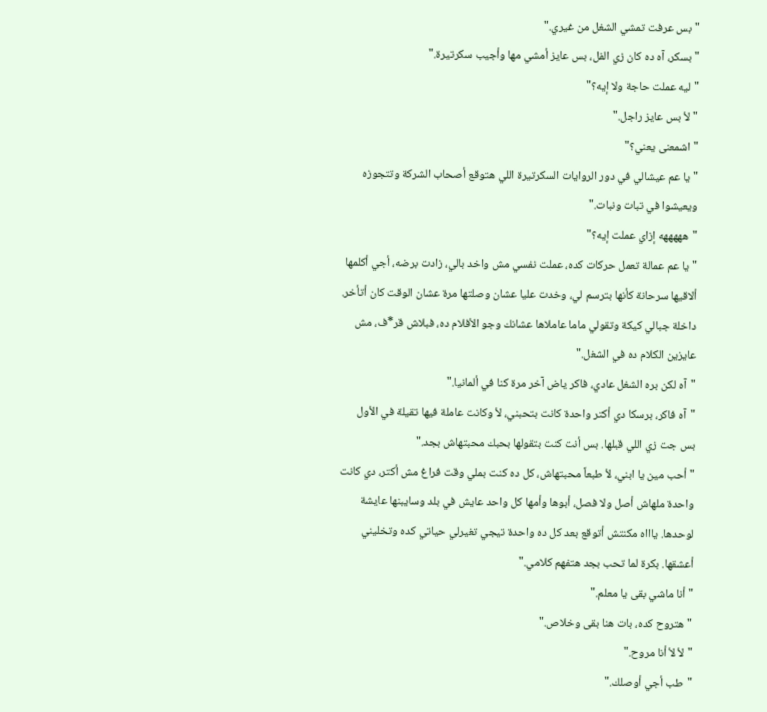"بس عرفت تمشي الشغل من غيري."
"بسكر، آه ده كان زي الفل، بس عايز أمشي مها وأجيب سكرتيرة."
"ليه عملت حاجة ولا إيه؟"
"لأ بس عايز راجل."
"اشمعنى يعني؟"
"يا عم عيشالي في دور الروايات السكرتيرة اللي هتوقع أصحاب الشركة وتتجوزه ويعيشوا في تبات ونبات."
"هههههه إزاي عملت إيه؟"
"يا عم عمالة تعمل حركات كده، عملت نفسي مش واخد بالي، زادت برضه، أجي أكلمها ألاقيها سرحانة كأنها بترسم لي، وخدت عليا عشان وصلتها مرة عشان الوقت كان أتأخر. داخلة جبالي كيكة وتقولي ماما عاملاها عشانك وجو الأفلام ده، فبلاش قر*ف، مش عايزين الكلام ده في الشغل."
"آه لكن بره الشغل عادي، فاكر ياض آخر مرة كنا في ألمانيا."
"آه فاكر، برسكا دي أكتر واحدة كانت بتحبني، لأ وكانت عاملة فيها تقيلة في الأول بس جت زي اللي قبلها. بس أنت كنت بتقولها بحبك محبتهاش بجد."
"أحب مين يا ابني، لأ طبعاً محبتهاش، كل ده كنت بملي وقت فراغ مش أكتر، دي كانت واحدة ملهاش أصل ولا فصل، أبوها وأمها كل واحد عايش في بلد وسايبنها عايشة لوحدها. ياااه مكنتش أتوقع بعد كل ده واحدة تيجي تغيرلي حياتي كده وتخليني أعشقها. بكرة لما تحب بجد هتفهم كلامي."
"أنا ماشي بقى يا معلم."
"هتروح كده، بات هنا بقى وخلاص."
"لأ لأ أنا مروح."
"طب أجي أوصلك."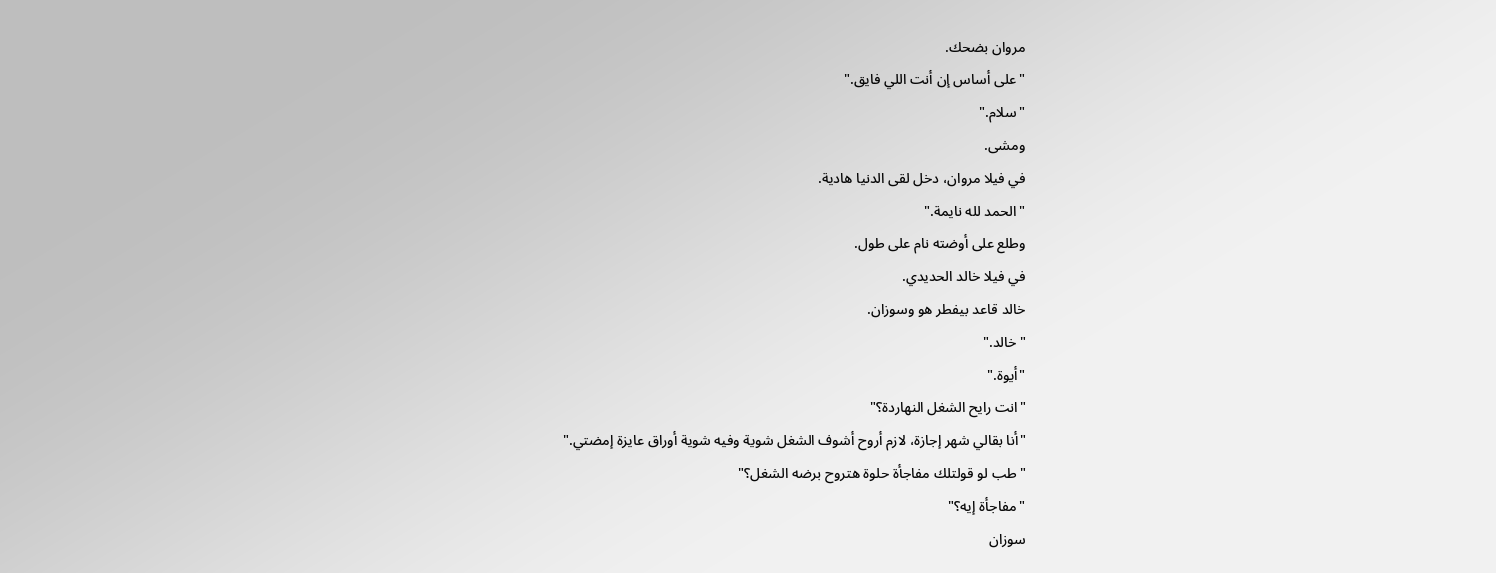مروان بضحك.
"على أساس إن أنت اللي فايق."
"سلام."
ومشى.
في فيلا مروان، دخل لقى الدنيا هادية.
"الحمد لله نايمة."
وطلع على أوضته نام على طول.
في فيلا خالد الحديدي.
خالد قاعد بيفطر هو وسوزان.
"خالد."
"أيوة."
"انت رايح الشغل النهاردة؟"
"أنا بقالي شهر إجازة، لازم أروح أشوف الشغل شوية وفيه شوية أوراق عايزة إمضتي."
"طب لو قولتلك مفاجأة حلوة هتروح برضه الشغل؟"
"مفاجأة إيه؟"
سوزان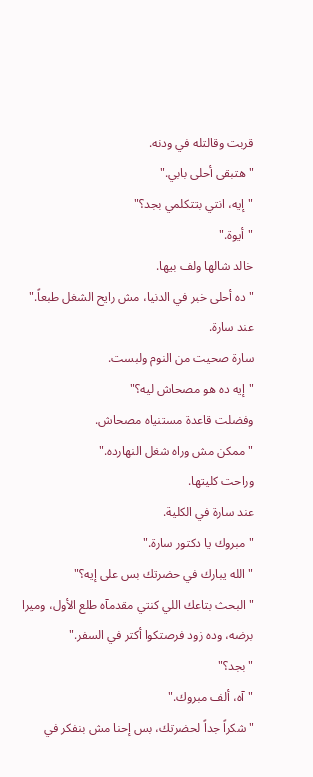قربت وقالتله في ودنه.
"هتبقى أحلى بابي."
"إيه، انتي بتتكلمي بجد؟"
"أيوة."
خالد شالها ولف بيها.
"ده أحلى خبر في الدنيا، مش رايح الشغل طبعاً."
عند سارة.
سارة صحيت من النوم ولبست.
"إيه ده هو مصحاش ليه؟"
وفضلت قاعدة مستنياه مصحاش.
"ممكن مش وراه شغل النهارده."
وراحت كليتها.
عند سارة في الكلية.
"مبروك يا دكتور سارة."
"الله يبارك في حضرتك بس على إيه؟"
"البحث بتاعك اللي كنتي مقدمآه طلع الأول، وميرا برضه، وده زود فرصتكوا أكتر في السفر."
"بجد؟"
"آه، ألف مبروك."
"شكراً جداً لحضرتك، بس إحنا مش بنفكر في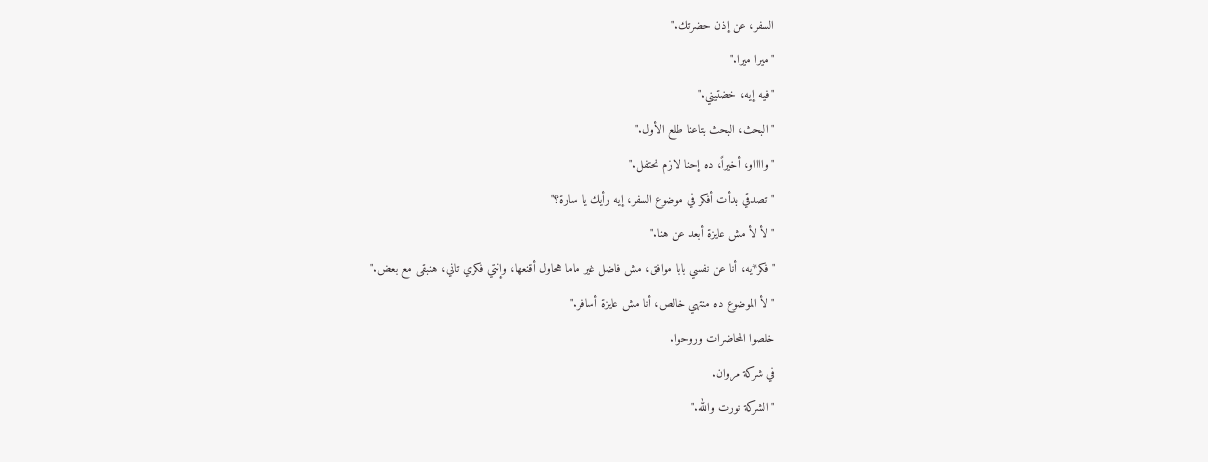السفر، عن إذن حضرتك."
"ميرا ميرا."
"فيه إيه، خضتيني."
"البحث، البحث بتاعنا طلع الأول."
"وااااو، أخيراً، ده إحنا لازم نحتفل."
"تصدقي بدأت أفكر في موضوع السفر، إيه رأيك يا سارة؟"
"لأ لأ مش عايزة أبعد عن هنا."
"فكر*يه، أنا عن نفسي بابا موافق، مش فاضل غير ماما هحاول أقنعها، وإنتي فكري تاني، هنبقى مع بعض."
"لأ الموضوع ده منتهي خالص، أنا مش عايزة أسافر."
خلصوا المحاضرات وروحوا.
في شركة مروان.
"الشركة نورت والله."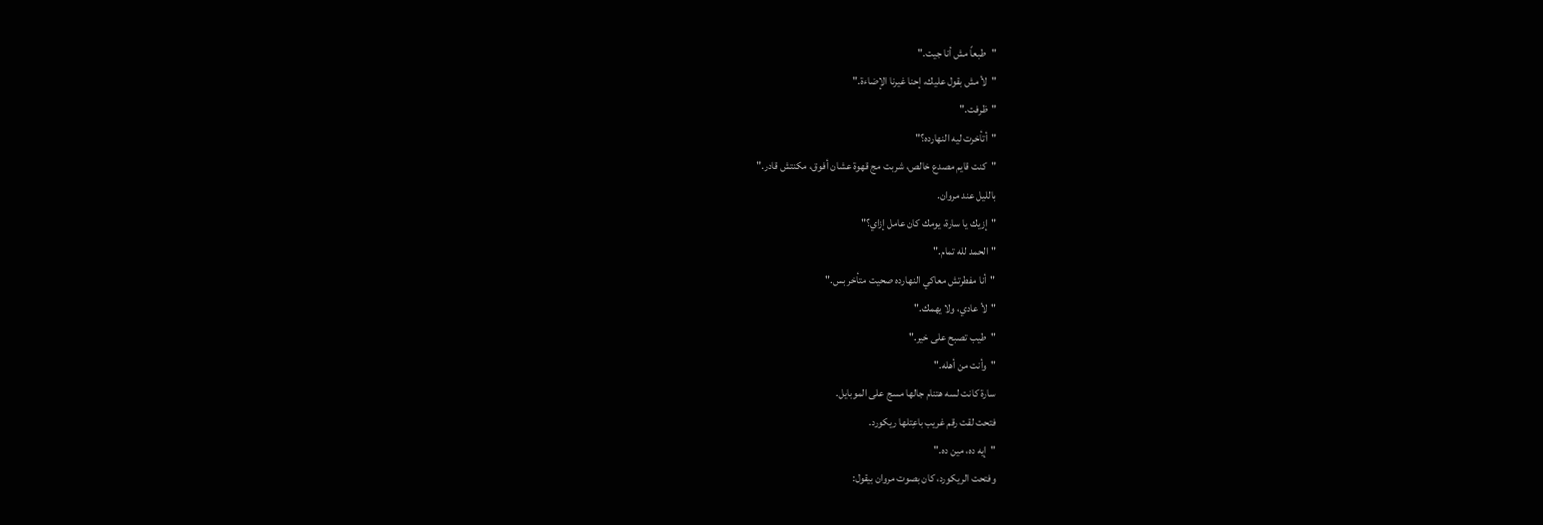"طبعاً مش أنا جيت."
"لأ مش بقول عليك، إحنا غيرنا الإضاءة."
"ظرفت."
"أتأخرت ليه النهارده؟"
"كنت قايم مصدع خالص، شربت مج قهوة عشان أفوق، مكنتش قادر."
بالليل عند مروان.
"إزيك يا سارة، يومك كان عامل إزاي؟"
"الحمد لله تمام."
"أنا مفطرتش معاكي النهارده صحيت متأخر بس."
"لأ عادي، ولا يهمك."
"طيب تصبح على خير."
"وأنت من أهله."
سارة كانت لسه هتنام جالها مسج على الموبايل.
فتحت لقت رقم غريب باعِتلها ريكورد.
"إيه ده، مين ده."
وفتحت الريكورد، كان بصوت مروان بيقول: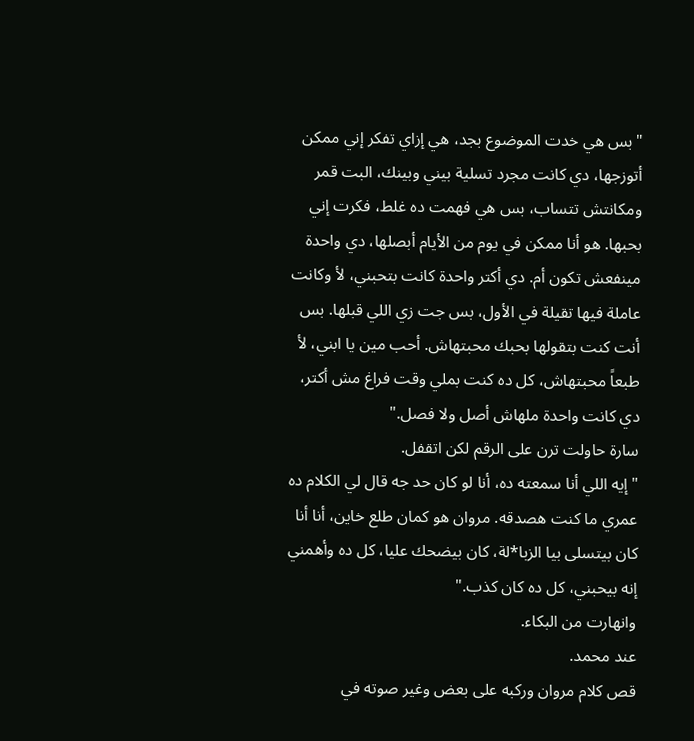"بس هي خدت الموضوع بجد، هي إزاي تفكر إني ممكن أتوزجها، دي كانت مجرد تسلية بيني وبينك، البت قمر ومكانتش تتساب، بس هي فهمت ده غلط، فكرت إني بحبها. هو أنا ممكن في يوم من الأيام أبصلها، دي واحدة مينفعش تكون أم. دي أكتر واحدة كانت بتحبني، لأ وكانت عاملة فيها تقيلة في الأول، بس جت زي اللي قبلها. بس أنت كنت بتقولها بحبك محبتهاش. أحب مين يا ابني، لأ طبعاً محبتهاش، كل ده كنت بملي وقت فراغ مش أكتر، دي كانت واحدة ملهاش أصل ولا فصل."
سارة حاولت ترن على الرقم لكن اتقفل.
"إيه اللي أنا سمعته ده، أنا لو كان حد جه قال لي الكلام ده عمري ما كنت هصدقه. مروان هو كمان طلع خاين، أنا أنا كان بيتسلى بيا الزبا*لة، كان بيضحك عليا، كل ده وأهمني إنه بيحبني، كل ده كان كذب."
وانهارت من البكاء.
عند محمد.
قص كلام مروان وركبه على بعض وغير صوته في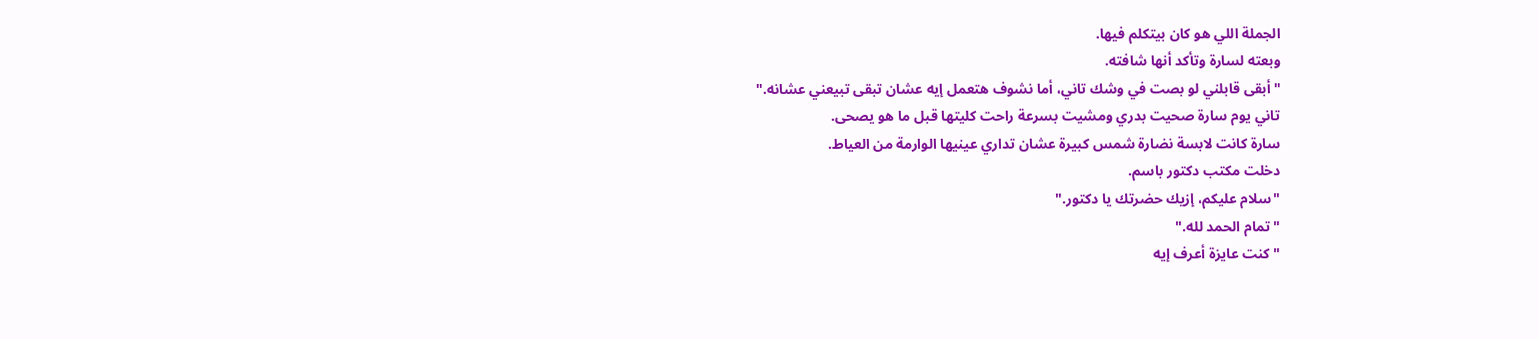الجملة اللي هو كان بيتكلم فيها.
وبعته لسارة وتأكد أنها شافته.
"أبقى قابلني لو بصت في وشك تاني، أما نشوف هتعمل إيه عشان تبقى تبيعني عشانه."
تاني يوم سارة صحيت بدري ومشيت بسرعة راحت كليتها قبل ما هو يصحى.
سارة كانت لابسة نضارة شمس كبيرة عشان تداري عينيها الوارمة من العياط.
دخلت مكتب دكتور باسم.
"سلام عليكم، إزيك حضرتك يا دكتور."
"تمام الحمد لله."
"كنت عايزة أعرف إيه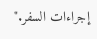إجراءات السفر."